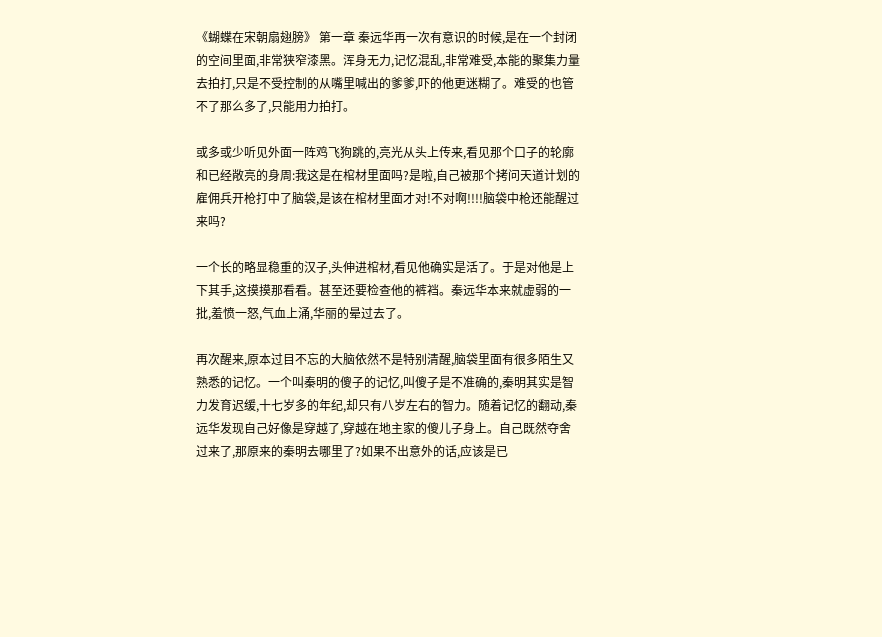《蝴蝶在宋朝扇翅膀》 第一章 秦远华再一次有意识的时候,是在一个封闭的空间里面,非常狭窄漆黑。浑身无力,记忆混乱,非常难受,本能的聚集力量去拍打,只是不受控制的从嘴里喊出的爹爹,吓的他更迷糊了。难受的也管不了那么多了,只能用力拍打。

或多或少听见外面一阵鸡飞狗跳的,亮光从头上传来,看见那个口子的轮廓和已经敞亮的身周:我这是在棺材里面吗?是啦,自己被那个拷问天道计划的雇佣兵开枪打中了脑袋,是该在棺材里面才对!不对啊!!!!脑袋中枪还能醒过来吗?

一个长的略显稳重的汉子,头伸进棺材,看见他确实是活了。于是对他是上下其手,这摸摸那看看。甚至还要检查他的裤裆。秦远华本来就虚弱的一批,羞愤一怒,气血上涌,华丽的晕过去了。

再次醒来,原本过目不忘的大脑依然不是特别清醒,脑袋里面有很多陌生又熟悉的记忆。一个叫秦明的傻子的记忆,叫傻子是不准确的,秦明其实是智力发育迟缓,十七岁多的年纪,却只有八岁左右的智力。随着记忆的翻动,秦远华发现自己好像是穿越了,穿越在地主家的傻儿子身上。自己既然夺舍过来了,那原来的秦明去哪里了?如果不出意外的话,应该是已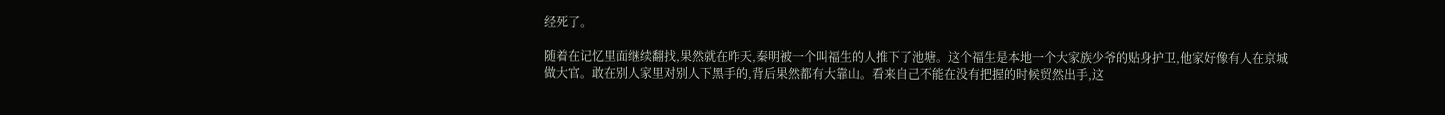经死了。

随着在记忆里面继续翻找,果然就在昨天,秦明被一个叫福生的人推下了池塘。这个福生是本地一个大家族少爷的贴身护卫,他家好像有人在京城做大官。敢在别人家里对别人下黑手的,背后果然都有大靠山。看来自己不能在没有把握的时候贸然出手,这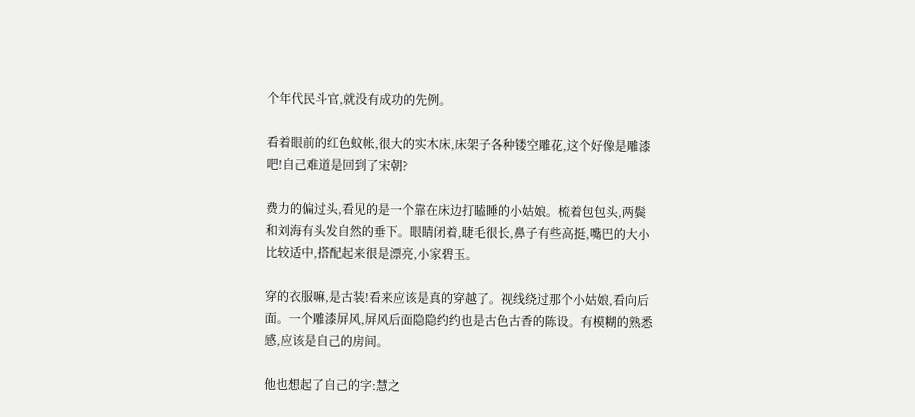个年代民斗官,就没有成功的先例。

看着眼前的红色蚊帐,很大的实木床,床架子各种镂空雕花,这个好像是雕漆吧!自己难道是回到了宋朝?

费力的偏过头,看见的是一个靠在床边打瞌睡的小姑娘。梳着包包头,两鬓和刘海有头发自然的垂下。眼睛闭着,睫毛很长,鼻子有些高挺,嘴巴的大小比较适中,搭配起来很是漂亮,小家碧玉。

穿的衣服嘛,是古装!看来应该是真的穿越了。视线绕过那个小姑娘,看向后面。一个雕漆屏风,屏风后面隐隐约约也是古色古香的陈设。有模糊的熟悉感,应该是自己的房间。

他也想起了自己的字:慧之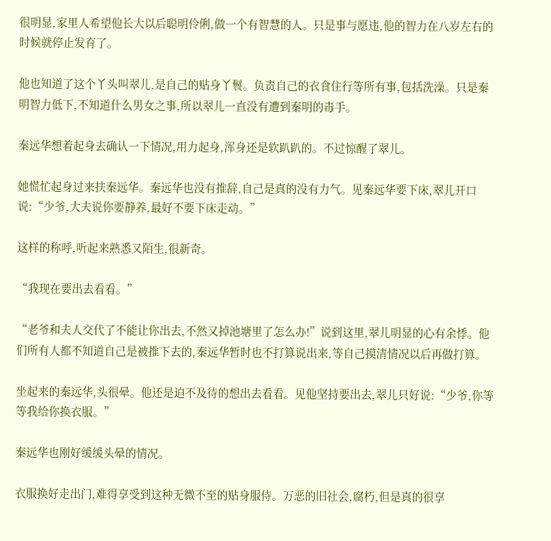很明显,家里人希望他长大以后聪明伶俐,做一个有智慧的人。只是事与愿违,他的智力在八岁左右的时候就停止发育了。

他也知道了这个丫头叫翠儿,是自己的贴身丫鬟。负责自己的衣食住行等所有事,包括洗澡。只是秦明智力低下,不知道什么男女之事,所以翠儿一直没有遭到秦明的毒手。

秦远华想着起身去确认一下情况,用力起身,浑身还是软趴趴的。不过惊醒了翠儿。

她慌忙起身过来扶秦远华。秦远华也没有推辞,自己是真的没有力气。见秦远华要下床,翠儿开口说:“少爷,大夫说你要静养,最好不要下床走动。”

这样的称呼,听起来熟悉又陌生,很新奇。

“我现在要出去看看。”

“老爷和夫人交代了不能让你出去,不然又掉池塘里了怎么办!”说到这里,翠儿明显的心有余悸。他们所有人都不知道自己是被推下去的,秦远华暂时也不打算说出来,等自己摸清情况以后再做打算。

坐起来的秦远华,头很晕。他还是迫不及待的想出去看看。见他坚持要出去,翠儿只好说:“少爷,你等等我给你换衣服。”

秦远华也刚好缓缓头晕的情况。

衣服换好走出门,难得享受到这种无微不至的贴身服侍。万恶的旧社会,腐朽,但是真的很享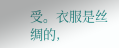受。衣服是丝绸的,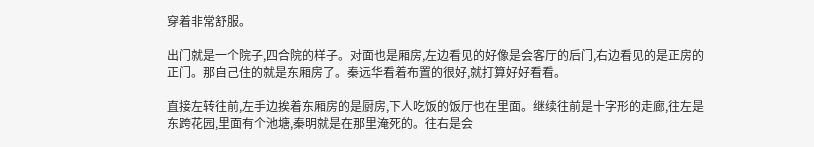穿着非常舒服。

出门就是一个院子,四合院的样子。对面也是厢房,左边看见的好像是会客厅的后门,右边看见的是正房的正门。那自己住的就是东厢房了。秦远华看着布置的很好,就打算好好看看。

直接左转往前,左手边挨着东厢房的是厨房,下人吃饭的饭厅也在里面。继续往前是十字形的走廊,往左是东跨花园,里面有个池塘,秦明就是在那里淹死的。往右是会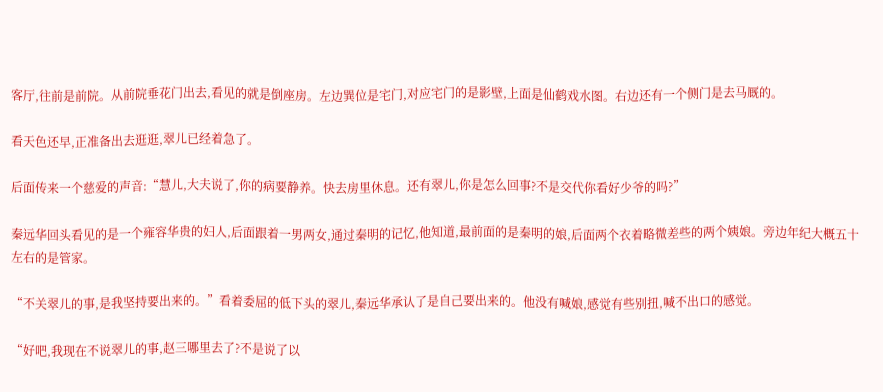客厅,往前是前院。从前院垂花门出去,看见的就是倒座房。左边巽位是宅门,对应宅门的是影壁,上面是仙鹤戏水图。右边还有一个侧门是去马厩的。

看天色还早,正准备出去逛逛,翠儿已经着急了。

后面传来一个慈爱的声音:“慧儿,大夫说了,你的病要静养。快去房里休息。还有翠儿,你是怎么回事?不是交代你看好少爷的吗?”

秦远华回头看见的是一个雍容华贵的妇人,后面跟着一男两女,通过秦明的记忆,他知道,最前面的是秦明的娘,后面两个衣着略微差些的两个姨娘。旁边年纪大概五十左右的是管家。

“不关翠儿的事,是我坚持要出来的。”看着委屈的低下头的翠儿,秦远华承认了是自己要出来的。他没有喊娘,感觉有些别扭,喊不出口的感觉。

“好吧,我现在不说翠儿的事,赵三哪里去了?不是说了以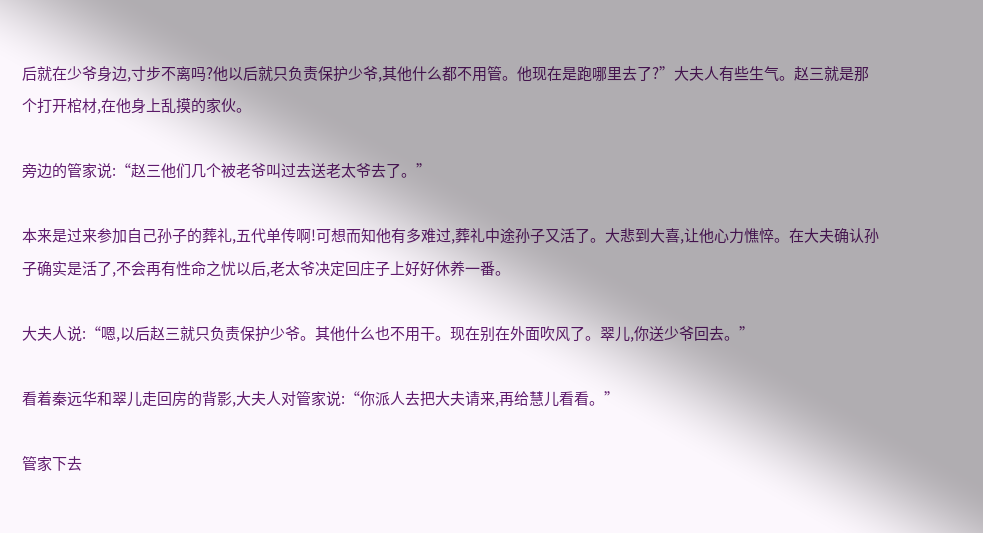后就在少爷身边,寸步不离吗?他以后就只负责保护少爷,其他什么都不用管。他现在是跑哪里去了?”大夫人有些生气。赵三就是那个打开棺材,在他身上乱摸的家伙。

旁边的管家说:“赵三他们几个被老爷叫过去送老太爷去了。”

本来是过来参加自己孙子的葬礼,五代单传啊!可想而知他有多难过,葬礼中途孙子又活了。大悲到大喜,让他心力憔悴。在大夫确认孙子确实是活了,不会再有性命之忧以后,老太爷决定回庄子上好好休养一番。

大夫人说:“嗯,以后赵三就只负责保护少爷。其他什么也不用干。现在别在外面吹风了。翠儿,你送少爷回去。”

看着秦远华和翠儿走回房的背影,大夫人对管家说:“你派人去把大夫请来,再给慧儿看看。”

管家下去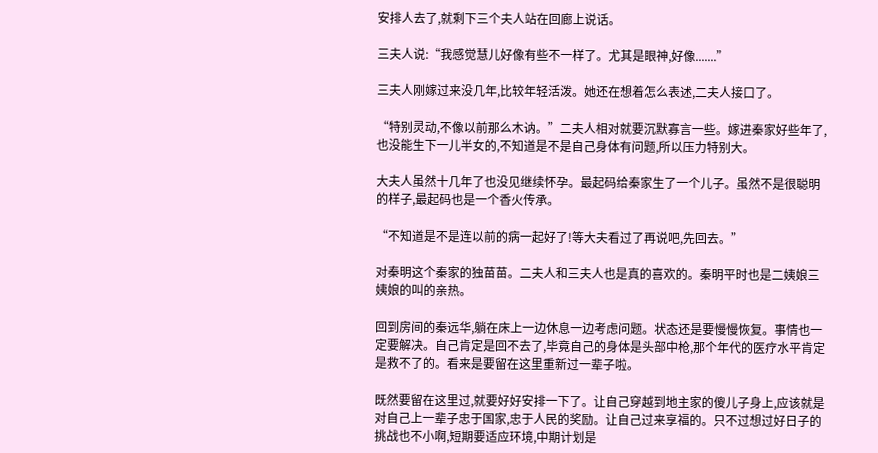安排人去了,就剩下三个夫人站在回廊上说话。

三夫人说:“我感觉慧儿好像有些不一样了。尤其是眼神,好像.......”

三夫人刚嫁过来没几年,比较年轻活泼。她还在想着怎么表述,二夫人接口了。

“特别灵动,不像以前那么木讷。”二夫人相对就要沉默寡言一些。嫁进秦家好些年了,也没能生下一儿半女的,不知道是不是自己身体有问题,所以压力特别大。

大夫人虽然十几年了也没见继续怀孕。最起码给秦家生了一个儿子。虽然不是很聪明的样子,最起码也是一个香火传承。

“不知道是不是连以前的病一起好了!等大夫看过了再说吧,先回去。”

对秦明这个秦家的独苗苗。二夫人和三夫人也是真的喜欢的。秦明平时也是二姨娘三姨娘的叫的亲热。

回到房间的秦远华,躺在床上一边休息一边考虑问题。状态还是要慢慢恢复。事情也一定要解决。自己肯定是回不去了,毕竟自己的身体是头部中枪,那个年代的医疗水平肯定是救不了的。看来是要留在这里重新过一辈子啦。

既然要留在这里过,就要好好安排一下了。让自己穿越到地主家的傻儿子身上,应该就是对自己上一辈子忠于国家,忠于人民的奖励。让自己过来享福的。只不过想过好日子的挑战也不小啊,短期要适应环境,中期计划是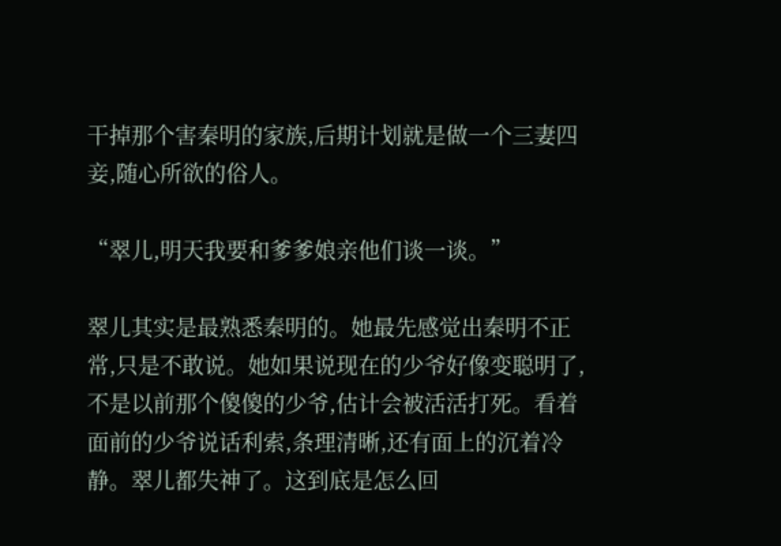干掉那个害秦明的家族,后期计划就是做一个三妻四妾,随心所欲的俗人。

“翠儿,明天我要和爹爹娘亲他们谈一谈。”

翠儿其实是最熟悉秦明的。她最先感觉出秦明不正常,只是不敢说。她如果说现在的少爷好像变聪明了,不是以前那个傻傻的少爷,估计会被活活打死。看着面前的少爷说话利索,条理清晰,还有面上的沉着冷静。翠儿都失神了。这到底是怎么回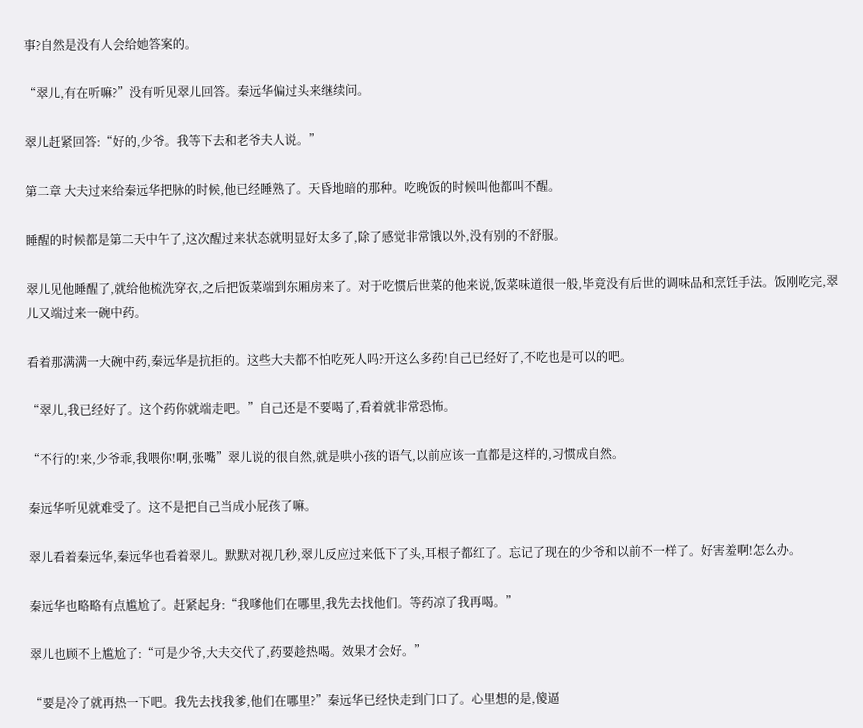事?自然是没有人会给她答案的。

“翠儿,有在听嘛?”没有听见翠儿回答。秦远华偏过头来继续问。

翠儿赶紧回答:“好的,少爷。我等下去和老爷夫人说。”

第二章 大夫过来给秦远华把脉的时候,他已经睡熟了。天昏地暗的那种。吃晚饭的时候叫他都叫不醒。

睡醒的时候都是第二天中午了,这次醒过来状态就明显好太多了,除了感觉非常饿以外,没有别的不舒服。

翠儿见他睡醒了,就给他梳洗穿衣,之后把饭菜端到东厢房来了。对于吃惯后世菜的他来说,饭菜味道很一般,毕竟没有后世的调味品和烹饪手法。饭刚吃完,翠儿又端过来一碗中药。

看着那满满一大碗中药,秦远华是抗拒的。这些大夫都不怕吃死人吗?开这么多药!自己已经好了,不吃也是可以的吧。

“翠儿,我已经好了。这个药你就端走吧。”自己还是不要喝了,看着就非常恐怖。

“不行的!来,少爷乖,我喂你!啊,张嘴”翠儿说的很自然,就是哄小孩的语气,以前应该一直都是这样的,习惯成自然。

秦远华听见就难受了。这不是把自己当成小屁孩了嘛。

翠儿看着秦远华,秦远华也看着翠儿。默默对视几秒,翠儿反应过来低下了头,耳根子都红了。忘记了现在的少爷和以前不一样了。好害羞啊!怎么办。

秦远华也略略有点尴尬了。赶紧起身:“我嗲他们在哪里,我先去找他们。等药凉了我再喝。”

翠儿也顾不上尴尬了:“可是少爷,大夫交代了,药要趁热喝。效果才会好。”

“要是冷了就再热一下吧。我先去找我爹,他们在哪里?”秦远华已经快走到门口了。心里想的是,傻逼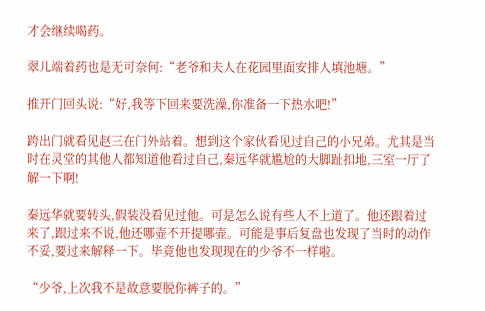才会继续喝药。

翠儿端着药也是无可奈何:“老爷和夫人在花园里面安排人填池塘。”

推开门回头说:“好,我等下回来要洗澡,你准备一下热水吧!”

跨出门就看见赵三在门外站着。想到这个家伙看见过自己的小兄弟。尤其是当时在灵堂的其他人都知道他看过自己,秦远华就尴尬的大脚趾扣地,三室一厅了解一下啊!

秦远华就要转头,假装没看见过他。可是怎么说有些人不上道了。他还跟着过来了,跟过来不说,他还哪壶不开提哪壶。可能是事后复盘也发现了当时的动作不妥,要过来解释一下。毕竟他也发现现在的少爷不一样啦。

“少爷,上次我不是故意要脱你裤子的。”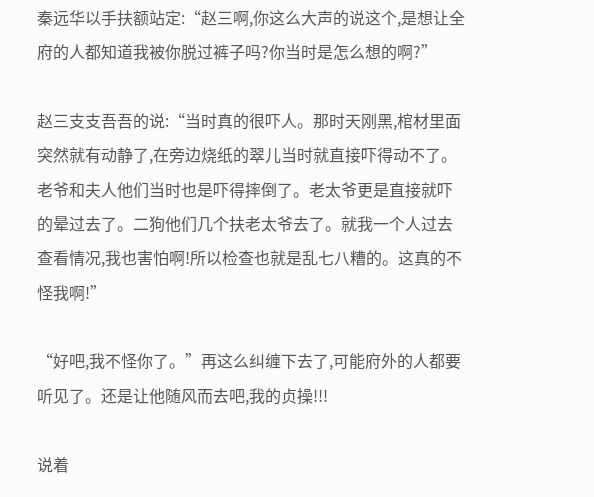秦远华以手扶额站定:“赵三啊,你这么大声的说这个,是想让全府的人都知道我被你脱过裤子吗?你当时是怎么想的啊?”

赵三支支吾吾的说:“当时真的很吓人。那时天刚黑,棺材里面突然就有动静了,在旁边烧纸的翠儿当时就直接吓得动不了。老爷和夫人他们当时也是吓得摔倒了。老太爷更是直接就吓的晕过去了。二狗他们几个扶老太爷去了。就我一个人过去查看情况,我也害怕啊!所以检查也就是乱七八糟的。这真的不怪我啊!”

“好吧,我不怪你了。”再这么纠缠下去了,可能府外的人都要听见了。还是让他随风而去吧,我的贞操!!!

说着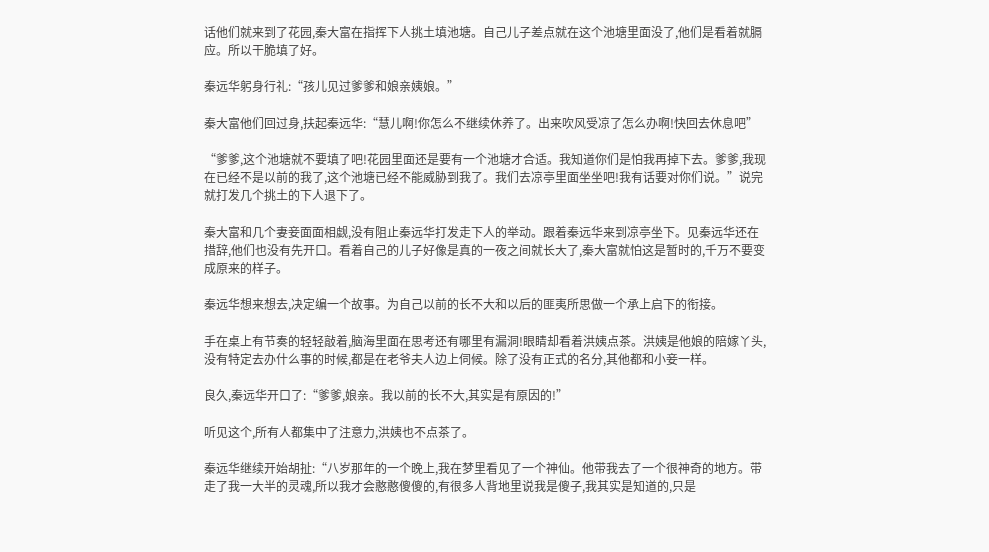话他们就来到了花园,秦大富在指挥下人挑土填池塘。自己儿子差点就在这个池塘里面没了,他们是看着就膈应。所以干脆填了好。

秦远华躬身行礼:“孩儿见过爹爹和娘亲姨娘。”

秦大富他们回过身,扶起秦远华:“慧儿啊!你怎么不继续休养了。出来吹风受凉了怎么办啊!快回去休息吧”

“爹爹,这个池塘就不要填了吧!花园里面还是要有一个池塘才合适。我知道你们是怕我再掉下去。爹爹,我现在已经不是以前的我了,这个池塘已经不能威胁到我了。我们去凉亭里面坐坐吧!我有话要对你们说。”说完就打发几个挑土的下人退下了。

秦大富和几个妻妾面面相觑,没有阻止秦远华打发走下人的举动。跟着秦远华来到凉亭坐下。见秦远华还在措辞,他们也没有先开口。看着自己的儿子好像是真的一夜之间就长大了,秦大富就怕这是暂时的,千万不要变成原来的样子。

秦远华想来想去,决定编一个故事。为自己以前的长不大和以后的匪夷所思做一个承上启下的衔接。

手在桌上有节奏的轻轻敲着,脑海里面在思考还有哪里有漏洞!眼睛却看着洪姨点茶。洪姨是他娘的陪嫁丫头,没有特定去办什么事的时候,都是在老爷夫人边上伺候。除了没有正式的名分,其他都和小妾一样。

良久,秦远华开口了:“爹爹,娘亲。我以前的长不大,其实是有原因的!”

听见这个,所有人都集中了注意力,洪姨也不点茶了。

秦远华继续开始胡扯:“八岁那年的一个晚上,我在梦里看见了一个神仙。他带我去了一个很神奇的地方。带走了我一大半的灵魂,所以我才会憨憨傻傻的,有很多人背地里说我是傻子,我其实是知道的,只是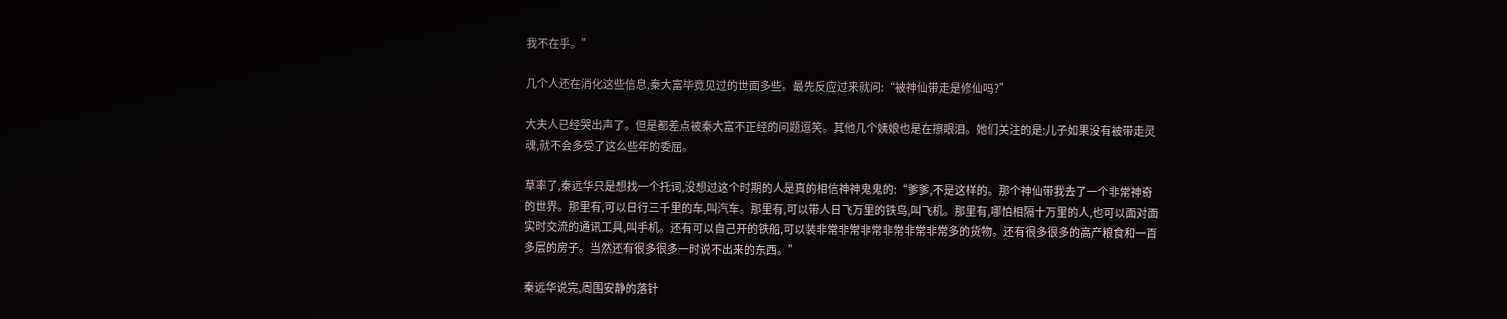我不在乎。”

几个人还在消化这些信息,秦大富毕竟见过的世面多些。最先反应过来就问:“被神仙带走是修仙吗?”

大夫人已经哭出声了。但是都差点被秦大富不正经的问题逗笑。其他几个姨娘也是在擦眼泪。她们关注的是:儿子如果没有被带走灵魂,就不会多受了这么些年的委屈。

草率了,秦远华只是想找一个托词,没想过这个时期的人是真的相信神神鬼鬼的:“爹爹,不是这样的。那个神仙带我去了一个非常神奇的世界。那里有,可以日行三千里的车,叫汽车。那里有,可以带人日飞万里的铁鸟,叫飞机。那里有,哪怕相隔十万里的人,也可以面对面实时交流的通讯工具,叫手机。还有可以自己开的铁船,可以装非常非常非常非常非常非常多的货物。还有很多很多的高产粮食和一百多层的房子。当然还有很多很多一时说不出来的东西。”

秦远华说完,周围安静的落针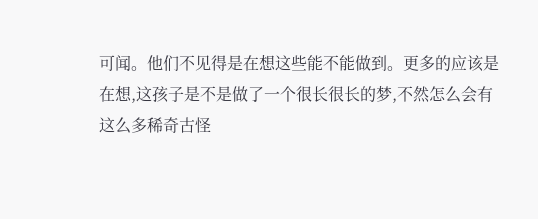可闻。他们不见得是在想这些能不能做到。更多的应该是在想,这孩子是不是做了一个很长很长的梦,不然怎么会有这么多稀奇古怪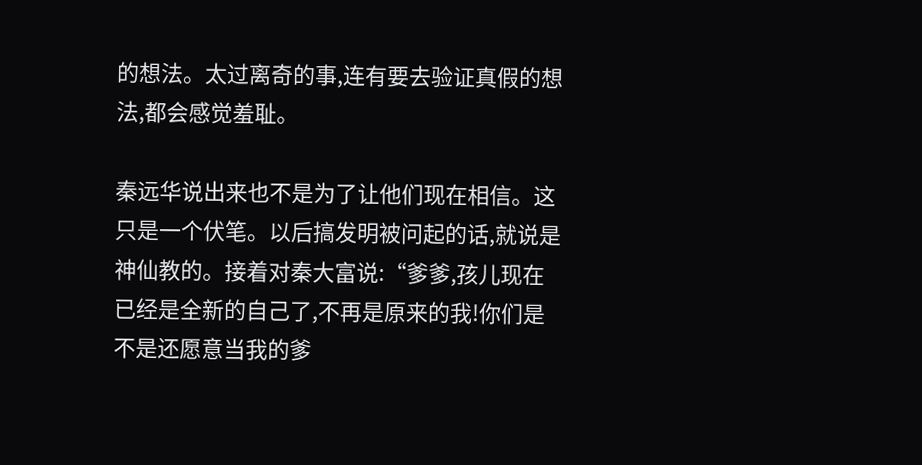的想法。太过离奇的事,连有要去验证真假的想法,都会感觉羞耻。

秦远华说出来也不是为了让他们现在相信。这只是一个伏笔。以后搞发明被问起的话,就说是神仙教的。接着对秦大富说:“爹爹,孩儿现在已经是全新的自己了,不再是原来的我!你们是不是还愿意当我的爹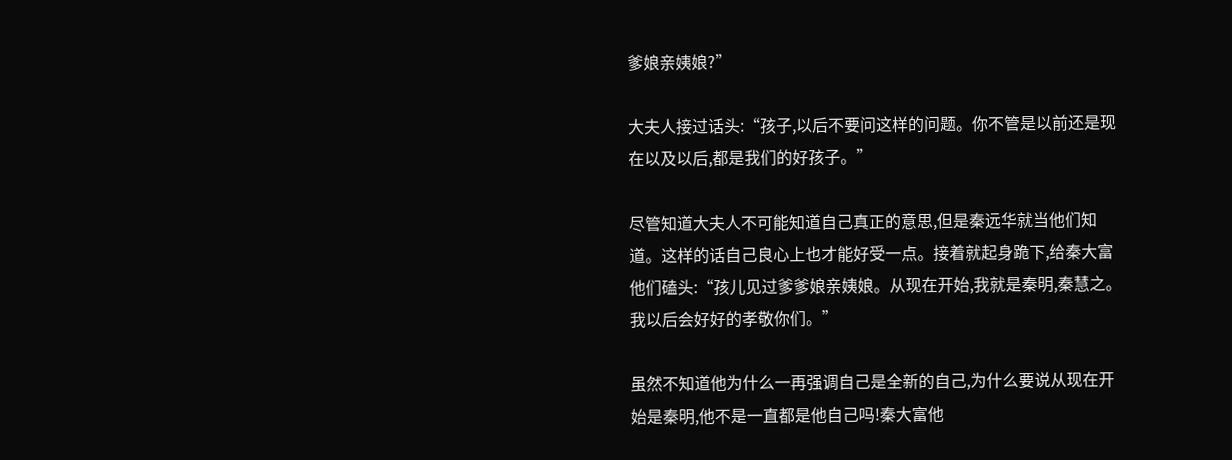爹娘亲姨娘?”

大夫人接过话头:“孩子,以后不要问这样的问题。你不管是以前还是现在以及以后,都是我们的好孩子。”

尽管知道大夫人不可能知道自己真正的意思,但是秦远华就当他们知道。这样的话自己良心上也才能好受一点。接着就起身跪下,给秦大富他们磕头:“孩儿见过爹爹娘亲姨娘。从现在开始,我就是秦明,秦慧之。我以后会好好的孝敬你们。”

虽然不知道他为什么一再强调自己是全新的自己,为什么要说从现在开始是秦明,他不是一直都是他自己吗!秦大富他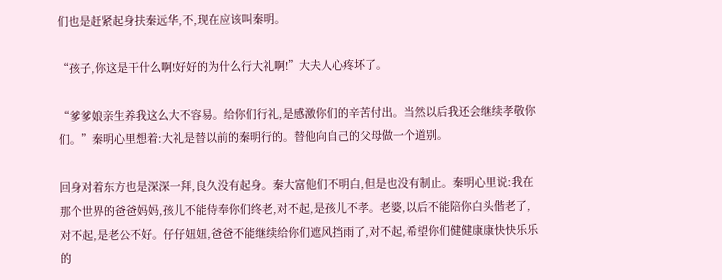们也是赶紧起身扶秦远华,不,现在应该叫秦明。

“孩子,你这是干什么啊!好好的为什么行大礼啊!”大夫人心疼坏了。

“爹爹娘亲生养我这么大不容易。给你们行礼,是感激你们的辛苦付出。当然以后我还会继续孝敬你们。”秦明心里想着:大礼是替以前的秦明行的。替他向自己的父母做一个道别。

回身对着东方也是深深一拜,良久没有起身。秦大富他们不明白,但是也没有制止。秦明心里说:我在那个世界的爸爸妈妈,孩儿不能侍奉你们终老,对不起,是孩儿不孝。老婆,以后不能陪你白头偕老了,对不起,是老公不好。仔仔妞妞,爸爸不能继续给你们遮风挡雨了,对不起,希望你们健健康康快快乐乐的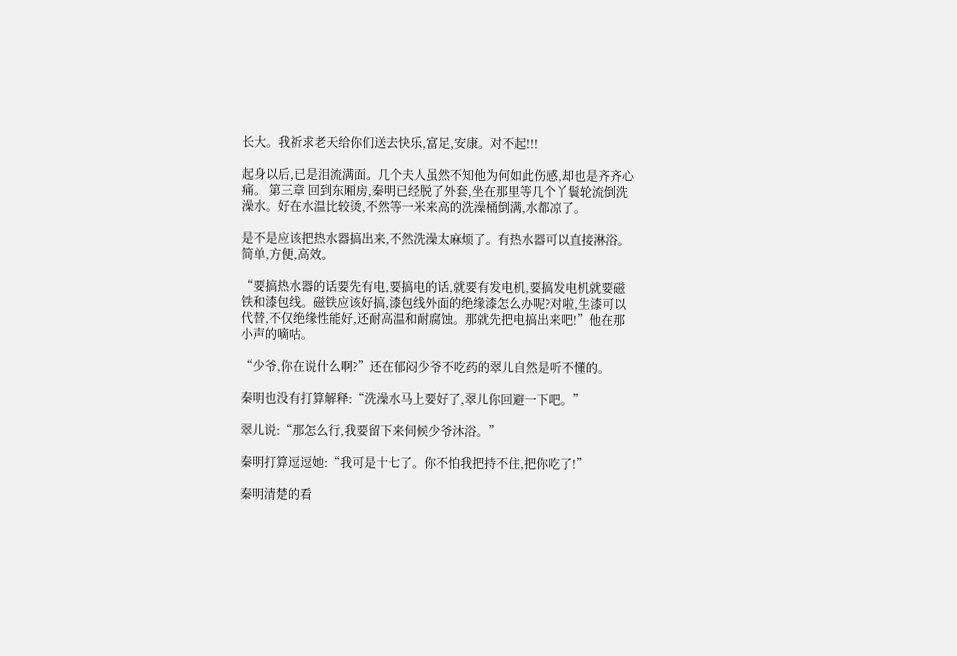长大。我祈求老天给你们送去快乐,富足,安康。对不起!!!

起身以后,已是泪流满面。几个夫人虽然不知他为何如此伤感,却也是齐齐心痛。 第三章 回到东厢房,秦明已经脱了外套,坐在那里等几个丫鬟轮流倒洗澡水。好在水温比较烫,不然等一米来高的洗澡桶倒满,水都凉了。

是不是应该把热水器搞出来,不然洗澡太麻烦了。有热水器可以直接淋浴。简单,方便,高效。

“要搞热水器的话要先有电,要搞电的话,就要有发电机,要搞发电机就要磁铁和漆包线。磁铁应该好搞,漆包线外面的绝缘漆怎么办呢?对啦,生漆可以代替,不仅绝缘性能好,还耐高温和耐腐蚀。那就先把电搞出来吧!”他在那小声的嘀咕。

“少爷,你在说什么啊?”还在郁闷少爷不吃药的翠儿自然是听不懂的。

秦明也没有打算解释:“洗澡水马上要好了,翠儿你回避一下吧。”

翠儿说:“那怎么行,我要留下来伺候少爷沐浴。”

秦明打算逗逗她:“我可是十七了。你不怕我把持不住,把你吃了!”

秦明清楚的看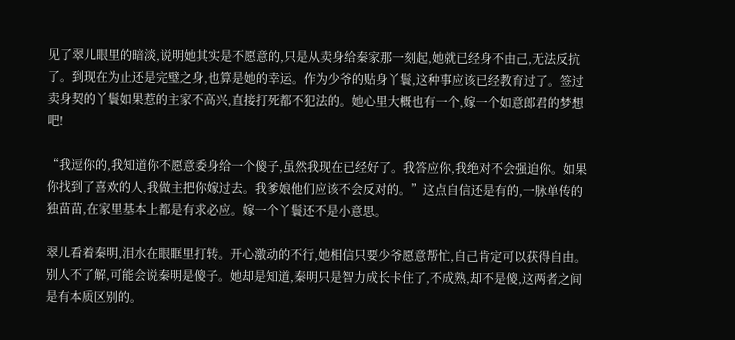见了翠儿眼里的暗淡,说明她其实是不愿意的,只是从卖身给秦家那一刻起,她就已经身不由己,无法反抗了。到现在为止还是完璧之身,也算是她的幸运。作为少爷的贴身丫鬟,这种事应该已经教育过了。签过卖身契的丫鬟如果惹的主家不高兴,直接打死都不犯法的。她心里大概也有一个,嫁一个如意郎君的梦想吧!

“我逗你的,我知道你不愿意委身给一个傻子,虽然我现在已经好了。我答应你,我绝对不会强迫你。如果你找到了喜欢的人,我做主把你嫁过去。我爹娘他们应该不会反对的。”这点自信还是有的,一脉单传的独苗苗,在家里基本上都是有求必应。嫁一个丫鬟还不是小意思。

翠儿看着秦明,泪水在眼眶里打转。开心激动的不行,她相信只要少爷愿意帮忙,自己肯定可以获得自由。别人不了解,可能会说秦明是傻子。她却是知道,秦明只是智力成长卡住了,不成熟,却不是傻,这两者之间是有本质区别的。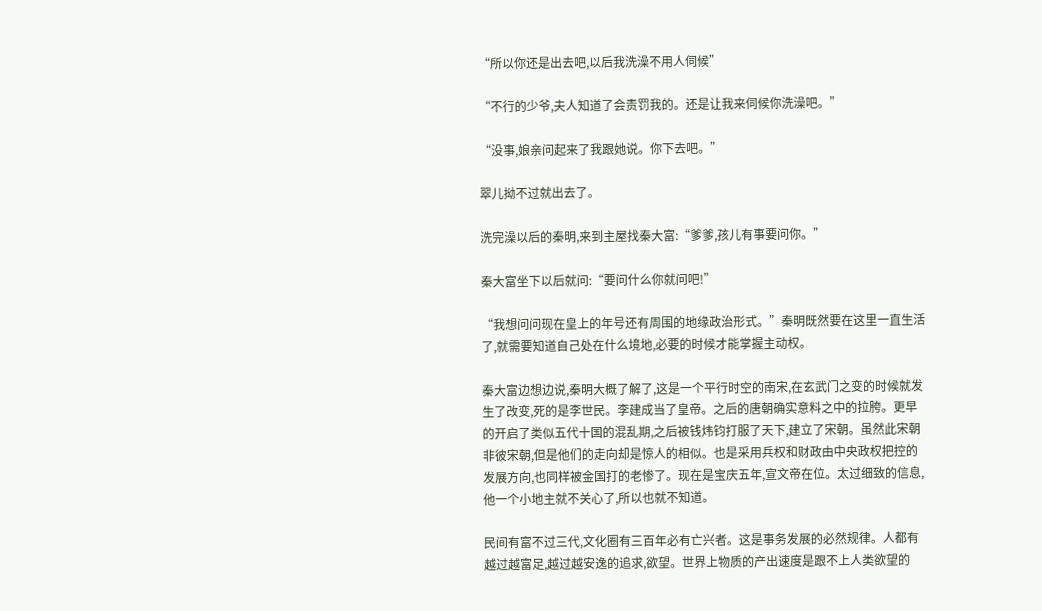“所以你还是出去吧,以后我洗澡不用人伺候”

“不行的少爷,夫人知道了会责罚我的。还是让我来伺候你洗澡吧。”

“没事,娘亲问起来了我跟她说。你下去吧。”

翠儿拗不过就出去了。

洗完澡以后的秦明,来到主屋找秦大富:“爹爹,孩儿有事要问你。”

秦大富坐下以后就问:“要问什么你就问吧!”

“我想问问现在皇上的年号还有周围的地缘政治形式。”秦明既然要在这里一直生活了,就需要知道自己处在什么境地,必要的时候才能掌握主动权。

秦大富边想边说,秦明大概了解了,这是一个平行时空的南宋,在玄武门之变的时候就发生了改变,死的是李世民。李建成当了皇帝。之后的唐朝确实意料之中的拉胯。更早的开启了类似五代十国的混乱期,之后被钱炜钧打服了天下,建立了宋朝。虽然此宋朝非彼宋朝,但是他们的走向却是惊人的相似。也是采用兵权和财政由中央政权把控的发展方向,也同样被金国打的老惨了。现在是宝庆五年,宣文帝在位。太过细致的信息,他一个小地主就不关心了,所以也就不知道。

民间有富不过三代,文化圈有三百年必有亡兴者。这是事务发展的必然规律。人都有越过越富足,越过越安逸的追求,欲望。世界上物质的产出速度是跟不上人类欲望的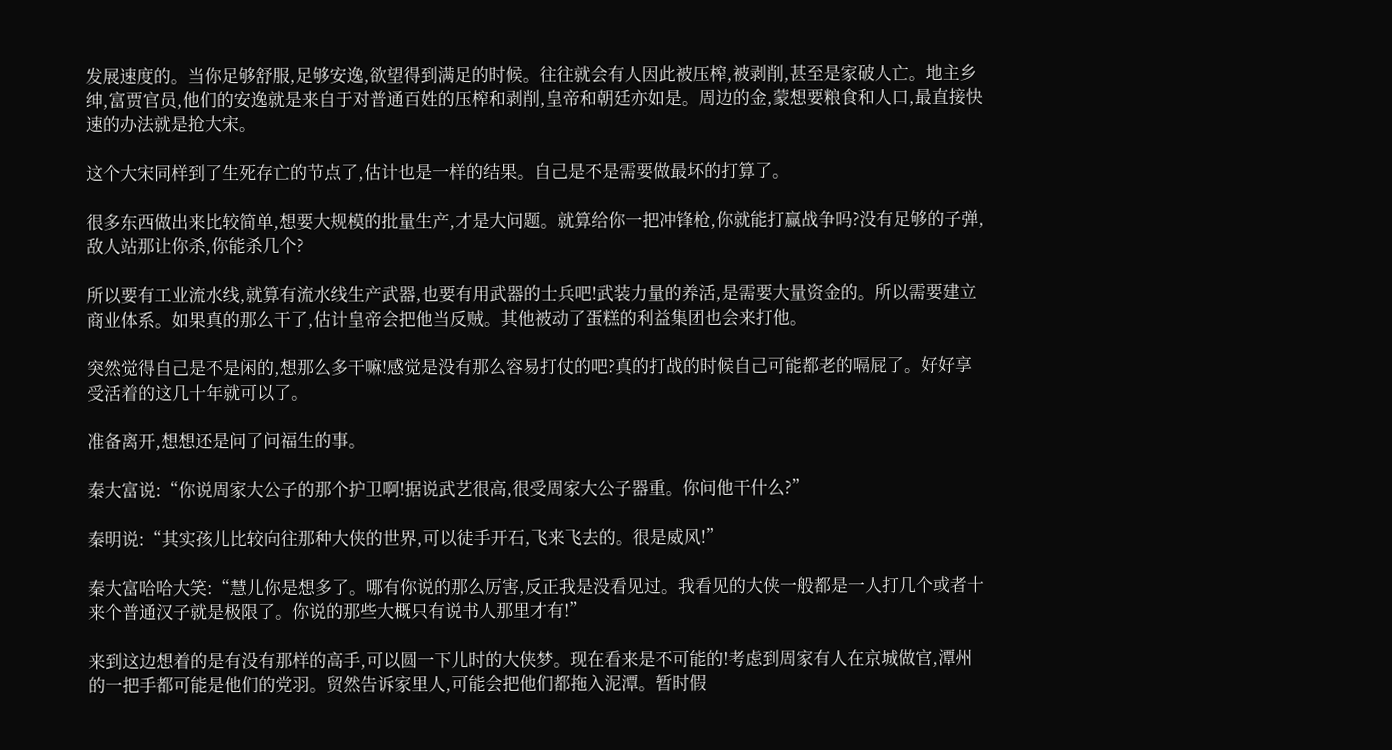发展速度的。当你足够舒服,足够安逸,欲望得到满足的时候。往往就会有人因此被压榨,被剥削,甚至是家破人亡。地主乡绅,富贾官员,他们的安逸就是来自于对普通百姓的压榨和剥削,皇帝和朝廷亦如是。周边的金,蒙想要粮食和人口,最直接快速的办法就是抢大宋。

这个大宋同样到了生死存亡的节点了,估计也是一样的结果。自己是不是需要做最坏的打算了。

很多东西做出来比较简单,想要大规模的批量生产,才是大问题。就算给你一把冲锋枪,你就能打赢战争吗?没有足够的子弹,敌人站那让你杀,你能杀几个?

所以要有工业流水线,就算有流水线生产武器,也要有用武器的士兵吧!武装力量的养活,是需要大量资金的。所以需要建立商业体系。如果真的那么干了,估计皇帝会把他当反贼。其他被动了蛋糕的利益集团也会来打他。

突然觉得自己是不是闲的,想那么多干嘛!感觉是没有那么容易打仗的吧?真的打战的时候自己可能都老的嗝屁了。好好享受活着的这几十年就可以了。

准备离开,想想还是问了问福生的事。

秦大富说:“你说周家大公子的那个护卫啊!据说武艺很高,很受周家大公子器重。你问他干什么?”

秦明说:“其实孩儿比较向往那种大侠的世界,可以徒手开石,飞来飞去的。很是威风!”

秦大富哈哈大笑:“慧儿你是想多了。哪有你说的那么厉害,反正我是没看见过。我看见的大侠一般都是一人打几个或者十来个普通汉子就是极限了。你说的那些大概只有说书人那里才有!”

来到这边想着的是有没有那样的高手,可以圆一下儿时的大侠梦。现在看来是不可能的!考虑到周家有人在京城做官,潭州的一把手都可能是他们的党羽。贸然告诉家里人,可能会把他们都拖入泥潭。暂时假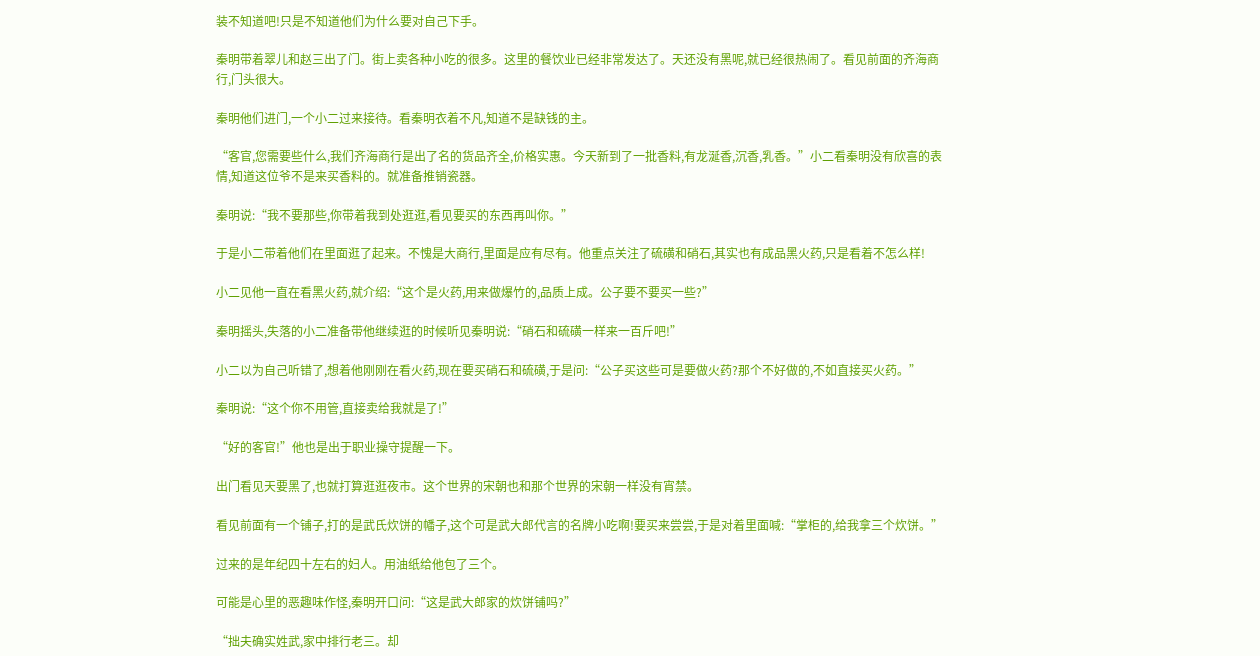装不知道吧!只是不知道他们为什么要对自己下手。

秦明带着翠儿和赵三出了门。街上卖各种小吃的很多。这里的餐饮业已经非常发达了。天还没有黑呢,就已经很热闹了。看见前面的齐海商行,门头很大。

秦明他们进门,一个小二过来接待。看秦明衣着不凡,知道不是缺钱的主。

“客官,您需要些什么,我们齐海商行是出了名的货品齐全,价格实惠。今天新到了一批香料,有龙涎香,沉香,乳香。”小二看秦明没有欣喜的表情,知道这位爷不是来买香料的。就准备推销瓷器。

秦明说:“我不要那些,你带着我到处逛逛,看见要买的东西再叫你。”

于是小二带着他们在里面逛了起来。不愧是大商行,里面是应有尽有。他重点关注了硫磺和硝石,其实也有成品黑火药,只是看着不怎么样!

小二见他一直在看黑火药,就介绍:“这个是火药,用来做爆竹的,品质上成。公子要不要买一些?”

秦明摇头,失落的小二准备带他继续逛的时候听见秦明说:“硝石和硫磺一样来一百斤吧!”

小二以为自己听错了,想着他刚刚在看火药,现在要买硝石和硫磺,于是问:“公子买这些可是要做火药?那个不好做的,不如直接买火药。”

秦明说:“这个你不用管,直接卖给我就是了!”

“好的客官!”他也是出于职业操守提醒一下。

出门看见天要黑了,也就打算逛逛夜市。这个世界的宋朝也和那个世界的宋朝一样没有宵禁。

看见前面有一个铺子,打的是武氏炊饼的幡子,这个可是武大郎代言的名牌小吃啊!要买来尝尝,于是对着里面喊:“掌柜的,给我拿三个炊饼。”

过来的是年纪四十左右的妇人。用油纸给他包了三个。

可能是心里的恶趣味作怪,秦明开口问:“这是武大郎家的炊饼铺吗?”

“拙夫确实姓武,家中排行老三。却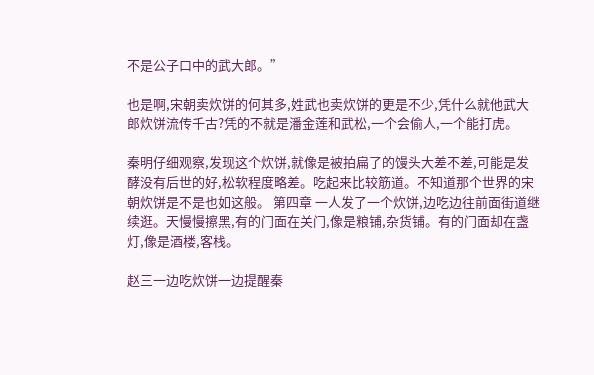不是公子口中的武大郎。”

也是啊,宋朝卖炊饼的何其多,姓武也卖炊饼的更是不少,凭什么就他武大郎炊饼流传千古?凭的不就是潘金莲和武松,一个会偷人,一个能打虎。

秦明仔细观察,发现这个炊饼,就像是被拍扁了的馒头大差不差,可能是发酵没有后世的好,松软程度略差。吃起来比较筋道。不知道那个世界的宋朝炊饼是不是也如这般。 第四章 一人发了一个炊饼,边吃边往前面街道继续逛。天慢慢擦黑,有的门面在关门,像是粮铺,杂货铺。有的门面却在盏灯,像是酒楼,客栈。

赵三一边吃炊饼一边提醒秦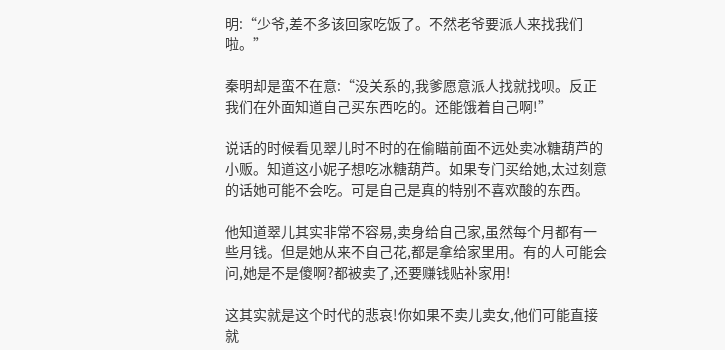明:“少爷,差不多该回家吃饭了。不然老爷要派人来找我们啦。”

秦明却是蛮不在意:“没关系的,我爹愿意派人找就找呗。反正我们在外面知道自己买东西吃的。还能饿着自己啊!”

说话的时候看见翠儿时不时的在偷瞄前面不远处卖冰糖葫芦的小贩。知道这小妮子想吃冰糖葫芦。如果专门买给她,太过刻意的话她可能不会吃。可是自己是真的特别不喜欢酸的东西。

他知道翠儿其实非常不容易,卖身给自己家,虽然每个月都有一些月钱。但是她从来不自己花,都是拿给家里用。有的人可能会问,她是不是傻啊?都被卖了,还要赚钱贴补家用!

这其实就是这个时代的悲哀!你如果不卖儿卖女,他们可能直接就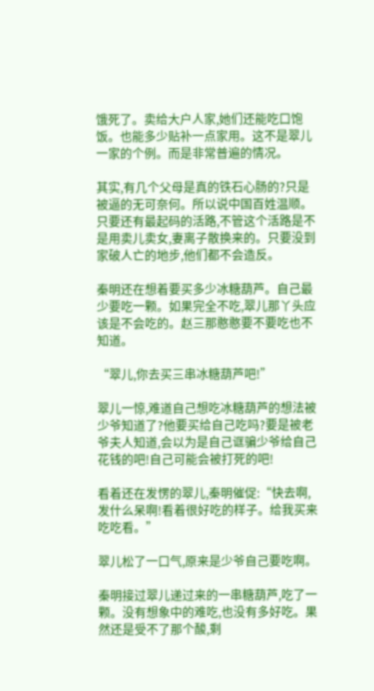饿死了。卖给大户人家,她们还能吃口饱饭。也能多少贴补一点家用。这不是翠儿一家的个例。而是非常普遍的情况。

其实,有几个父母是真的铁石心肠的?只是被逼的无可奈何。所以说中国百姓温顺。只要还有最起码的活路,不管这个活路是不是用卖儿卖女,妻离子散换来的。只要没到家破人亡的地步,他们都不会造反。

秦明还在想着要买多少冰糖葫芦。自己最少要吃一颗。如果完全不吃,翠儿那丫头应该是不会吃的。赵三那憨憨要不要吃也不知道。

“翠儿,你去买三串冰糖葫芦吧!”

翠儿一惊,难道自己想吃冰糖葫芦的想法被少爷知道了?他要买给自己吃吗?要是被老爷夫人知道,会以为是自己诓骗少爷给自己花钱的吧!自己可能会被打死的吧!

看着还在发愣的翠儿,秦明催促:“快去啊,发什么呆啊!看着很好吃的样子。给我买来吃吃看。”

翠儿松了一口气,原来是少爷自己要吃啊。

秦明接过翠儿递过来的一串糖葫芦,吃了一颗。没有想象中的难吃,也没有多好吃。果然还是受不了那个酸,剩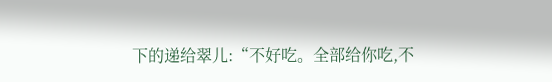下的递给翠儿:“不好吃。全部给你吃,不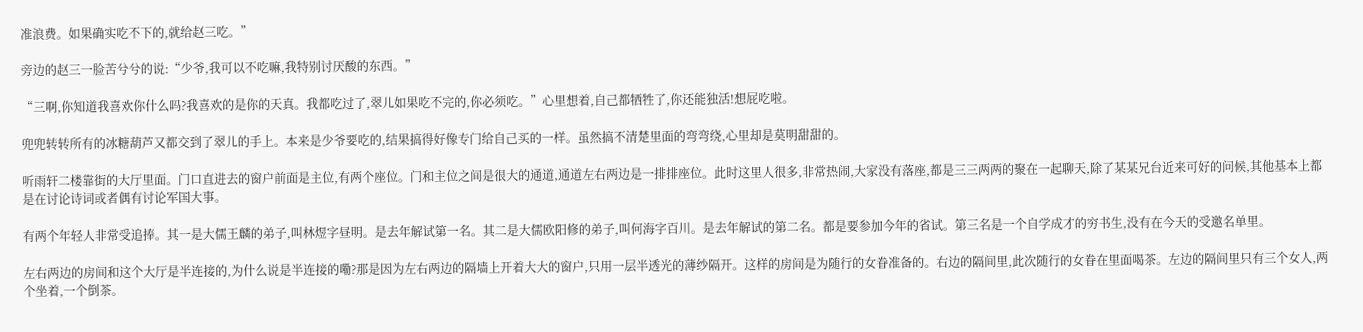准浪费。如果确实吃不下的,就给赵三吃。”

旁边的赵三一脸苦兮兮的说:“少爷,我可以不吃嘛,我特别讨厌酸的东西。”

“三啊,你知道我喜欢你什么吗?我喜欢的是你的天真。我都吃过了,翠儿如果吃不完的,你必须吃。”心里想着,自己都牺牲了,你还能独活!想屁吃啦。

兜兜转转所有的冰糖葫芦又都交到了翠儿的手上。本来是少爷要吃的,结果搞得好像专门给自己买的一样。虽然搞不清楚里面的弯弯绕,心里却是莫明甜甜的。

听雨轩二楼靠街的大厅里面。门口直进去的窗户前面是主位,有两个座位。门和主位之间是很大的通道,通道左右两边是一排排座位。此时这里人很多,非常热闹,大家没有落座,都是三三两两的聚在一起聊天,除了某某兄台近来可好的问候,其他基本上都是在讨论诗词或者偶有讨论军国大事。

有两个年轻人非常受追捧。其一是大儒王麟的弟子,叫林煜字昼明。是去年解试第一名。其二是大儒欧阳修的弟子,叫何海字百川。是去年解试的第二名。都是要参加今年的省试。第三名是一个自学成才的穷书生,没有在今天的受邀名单里。

左右两边的房间和这个大厅是半连接的,为什么说是半连接的嘞?那是因为左右两边的隔墙上开着大大的窗户,只用一层半透光的薄纱隔开。这样的房间是为随行的女眷准备的。右边的隔间里,此次随行的女眷在里面喝茶。左边的隔间里只有三个女人,两个坐着,一个倒茶。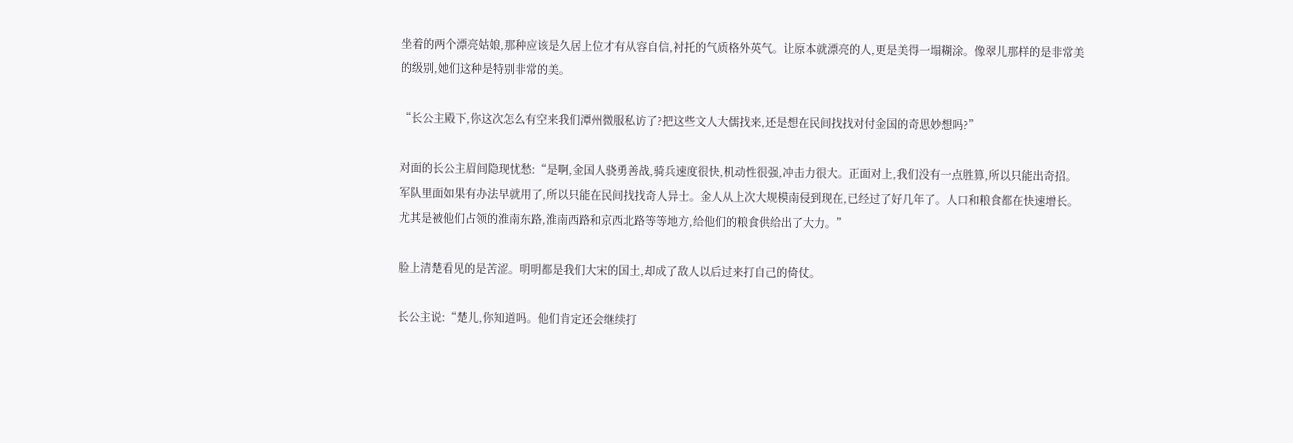坐着的两个漂亮姑娘,那种应该是久居上位才有从容自信,衬托的气质格外英气。让原本就漂亮的人,更是美得一塌糊涂。像翠儿那样的是非常美的级别,她们这种是特别非常的美。

“长公主殿下,你这次怎么有空来我们潭州微服私访了?把这些文人大儒找来,还是想在民间找找对付金国的奇思妙想吗?”

对面的长公主眉间隐现忧愁:“是啊,金国人骁勇善战,骑兵速度很快,机动性很强,冲击力很大。正面对上,我们没有一点胜算,所以只能出奇招。军队里面如果有办法早就用了,所以只能在民间找找奇人异士。金人从上次大规模南侵到现在,已经过了好几年了。人口和粮食都在快速增长。尤其是被他们占领的淮南东路,淮南西路和京西北路等等地方,给他们的粮食供给出了大力。”

脸上清楚看见的是苦涩。明明都是我们大宋的国土,却成了敌人以后过来打自己的倚仗。

长公主说:“楚儿,你知道吗。他们肯定还会继续打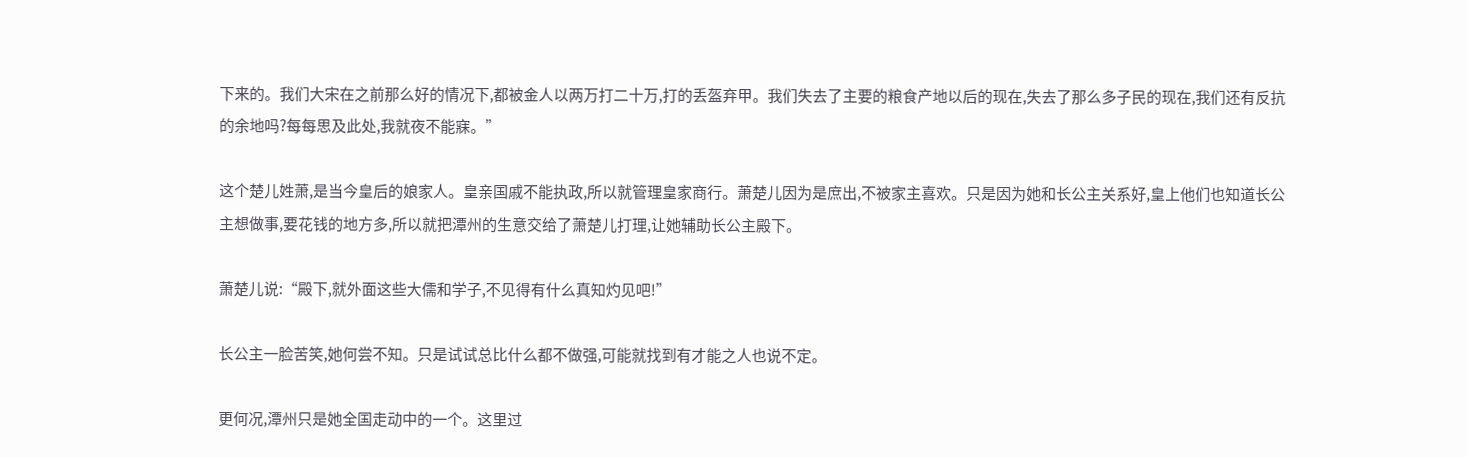下来的。我们大宋在之前那么好的情况下,都被金人以两万打二十万,打的丢盔弃甲。我们失去了主要的粮食产地以后的现在,失去了那么多子民的现在,我们还有反抗的余地吗?每每思及此处,我就夜不能寐。”

这个楚儿姓萧,是当今皇后的娘家人。皇亲国戚不能执政,所以就管理皇家商行。萧楚儿因为是庶出,不被家主喜欢。只是因为她和长公主关系好,皇上他们也知道长公主想做事,要花钱的地方多,所以就把潭州的生意交给了萧楚儿打理,让她辅助长公主殿下。

萧楚儿说:“殿下,就外面这些大儒和学子,不见得有什么真知灼见吧!”

长公主一脸苦笑,她何尝不知。只是试试总比什么都不做强,可能就找到有才能之人也说不定。

更何况,潭州只是她全国走动中的一个。这里过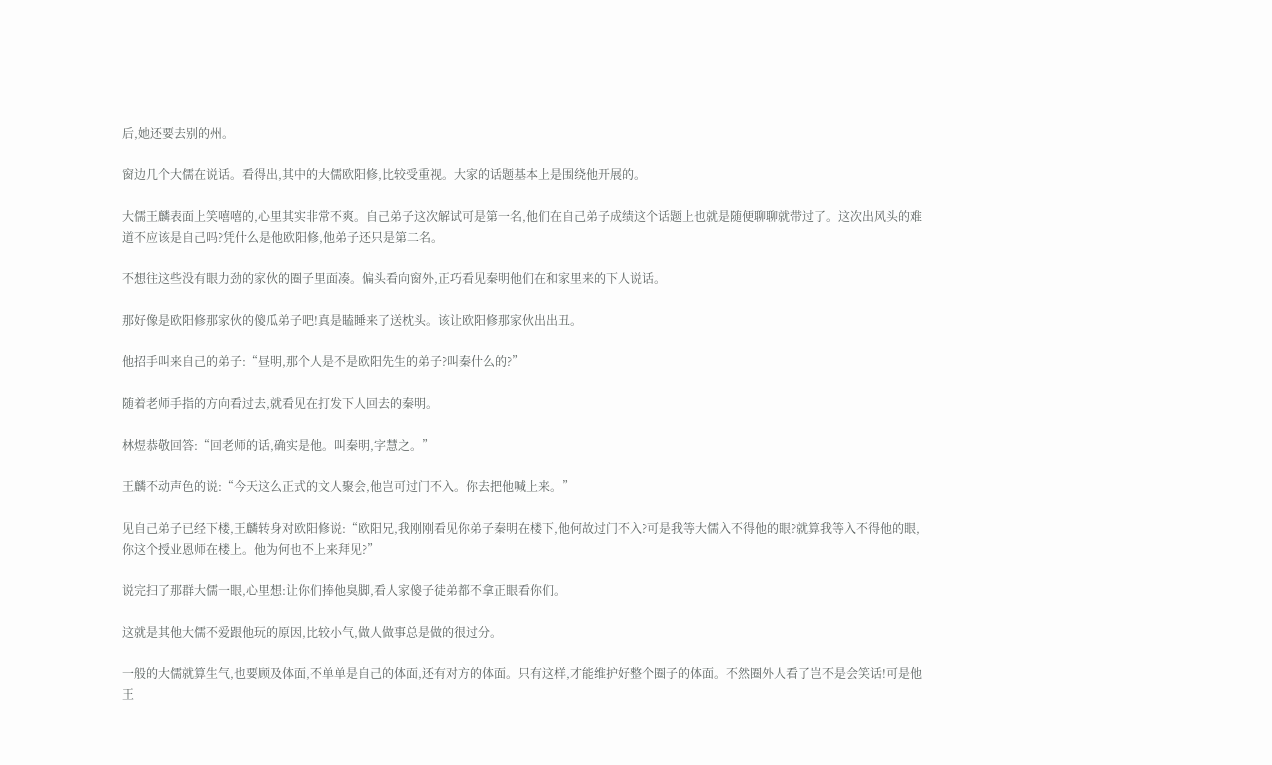后,她还要去别的州。

窗边几个大儒在说话。看得出,其中的大儒欧阳修,比较受重视。大家的话题基本上是围绕他开展的。

大儒王麟表面上笑嘻嘻的,心里其实非常不爽。自己弟子这次解试可是第一名,他们在自己弟子成绩这个话题上也就是随便聊聊就带过了。这次出风头的难道不应该是自己吗?凭什么是他欧阳修,他弟子还只是第二名。

不想往这些没有眼力劲的家伙的圈子里面凑。偏头看向窗外,正巧看见秦明他们在和家里来的下人说话。

那好像是欧阳修那家伙的傻瓜弟子吧!真是瞌睡来了送枕头。该让欧阳修那家伙出出丑。

他招手叫来自己的弟子:“昼明,那个人是不是欧阳先生的弟子?叫秦什么的?”

随着老师手指的方向看过去,就看见在打发下人回去的秦明。

林煜恭敬回答:“回老师的话,确实是他。叫秦明,字慧之。”

王麟不动声色的说:“今天这么正式的文人聚会,他岂可过门不入。你去把他喊上来。”

见自己弟子已经下楼,王麟转身对欧阳修说:“欧阳兄,我刚刚看见你弟子秦明在楼下,他何故过门不入?可是我等大儒入不得他的眼?就算我等入不得他的眼,你这个授业恩师在楼上。他为何也不上来拜见?”

说完扫了那群大儒一眼,心里想:让你们捧他臭脚,看人家傻子徒弟都不拿正眼看你们。

这就是其他大儒不爱跟他玩的原因,比较小气,做人做事总是做的很过分。

一般的大儒就算生气,也要顾及体面,不单单是自己的体面,还有对方的体面。只有这样,才能维护好整个圈子的体面。不然圈外人看了岂不是会笑话!可是他王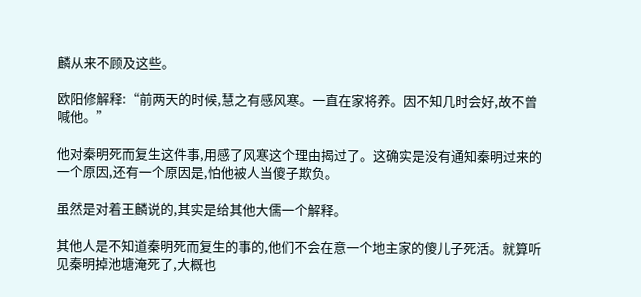麟从来不顾及这些。

欧阳修解释:“前两天的时候,慧之有感风寒。一直在家将养。因不知几时会好,故不曾喊他。”

他对秦明死而复生这件事,用感了风寒这个理由揭过了。这确实是没有通知秦明过来的一个原因,还有一个原因是,怕他被人当傻子欺负。

虽然是对着王麟说的,其实是给其他大儒一个解释。

其他人是不知道秦明死而复生的事的,他们不会在意一个地主家的傻儿子死活。就算听见秦明掉池塘淹死了,大概也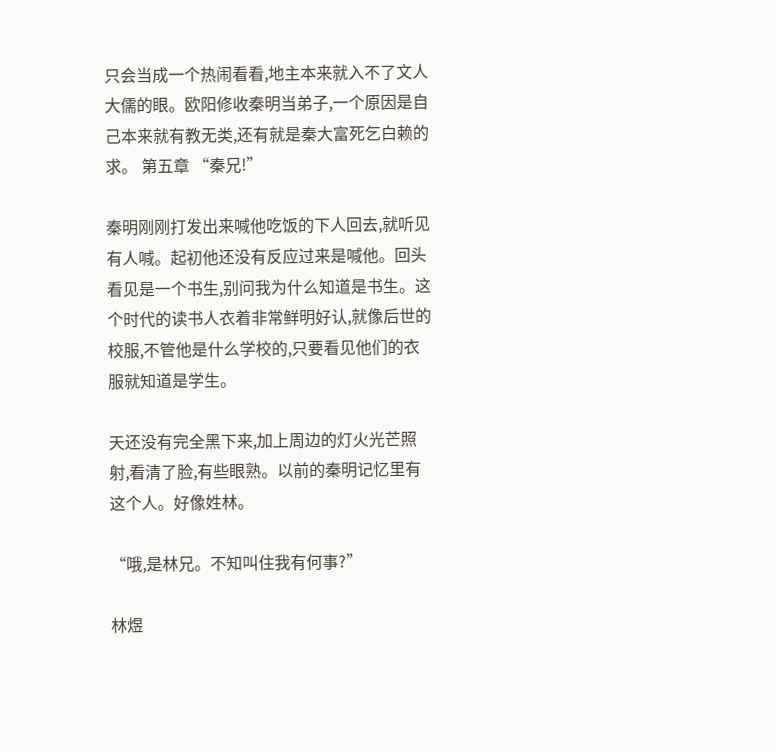只会当成一个热闹看看,地主本来就入不了文人大儒的眼。欧阳修收秦明当弟子,一个原因是自己本来就有教无类,还有就是秦大富死乞白赖的求。 第五章 “秦兄!”

秦明刚刚打发出来喊他吃饭的下人回去,就听见有人喊。起初他还没有反应过来是喊他。回头看见是一个书生,别问我为什么知道是书生。这个时代的读书人衣着非常鲜明好认,就像后世的校服,不管他是什么学校的,只要看见他们的衣服就知道是学生。

天还没有完全黑下来,加上周边的灯火光芒照射,看清了脸,有些眼熟。以前的秦明记忆里有这个人。好像姓林。

“哦,是林兄。不知叫住我有何事?”

林煜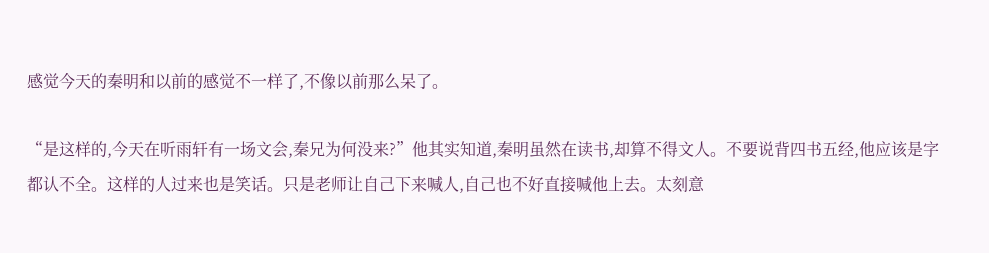感觉今天的秦明和以前的感觉不一样了,不像以前那么呆了。

“是这样的,今天在听雨轩有一场文会,秦兄为何没来?”他其实知道,秦明虽然在读书,却算不得文人。不要说背四书五经,他应该是字都认不全。这样的人过来也是笑话。只是老师让自己下来喊人,自己也不好直接喊他上去。太刻意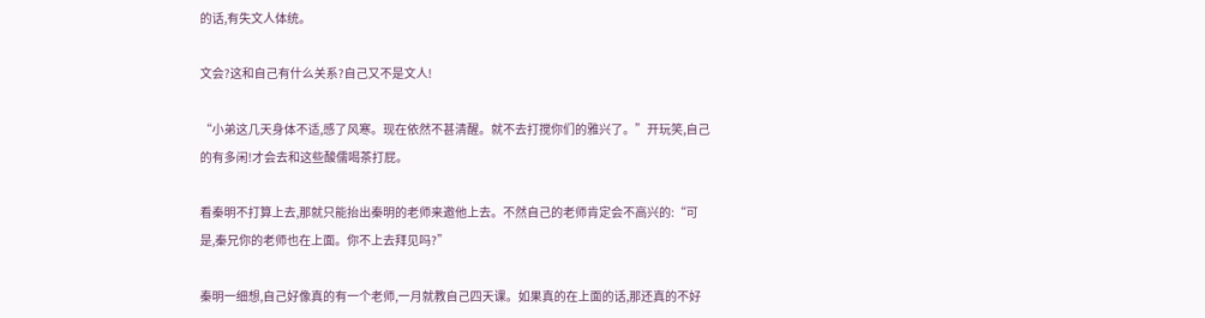的话,有失文人体统。

文会?这和自己有什么关系?自己又不是文人!

“小弟这几天身体不适,感了风寒。现在依然不甚清醒。就不去打搅你们的雅兴了。”开玩笑,自己的有多闲!才会去和这些酸儒喝茶打屁。

看秦明不打算上去,那就只能抬出秦明的老师来邀他上去。不然自己的老师肯定会不高兴的:“可是,秦兄你的老师也在上面。你不上去拜见吗?”

秦明一细想,自己好像真的有一个老师,一月就教自己四天课。如果真的在上面的话,那还真的不好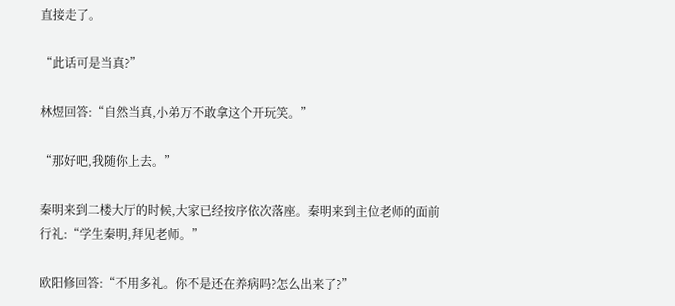直接走了。

“此话可是当真?”

林煜回答:“自然当真,小弟万不敢拿这个开玩笑。”

“那好吧,我随你上去。”

秦明来到二楼大厅的时候,大家已经按序依次落座。秦明来到主位老师的面前行礼:“学生秦明,拜见老师。”

欧阳修回答:“不用多礼。你不是还在养病吗?怎么出来了?”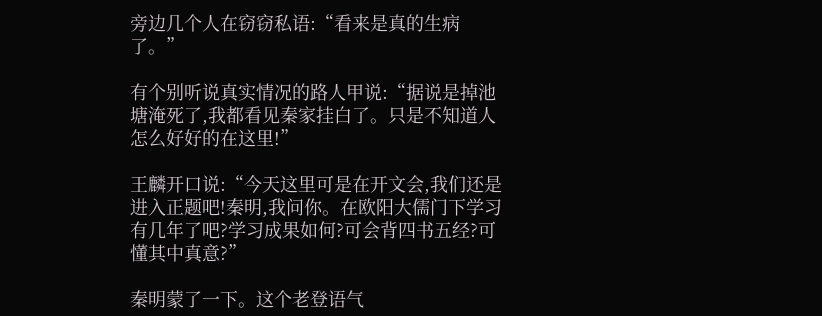旁边几个人在窃窃私语:“看来是真的生病了。”

有个别听说真实情况的路人甲说:“据说是掉池塘淹死了,我都看见秦家挂白了。只是不知道人怎么好好的在这里!”

王麟开口说:“今天这里可是在开文会,我们还是进入正题吧!秦明,我问你。在欧阳大儒门下学习有几年了吧?学习成果如何?可会背四书五经?可懂其中真意?”

秦明蒙了一下。这个老登语气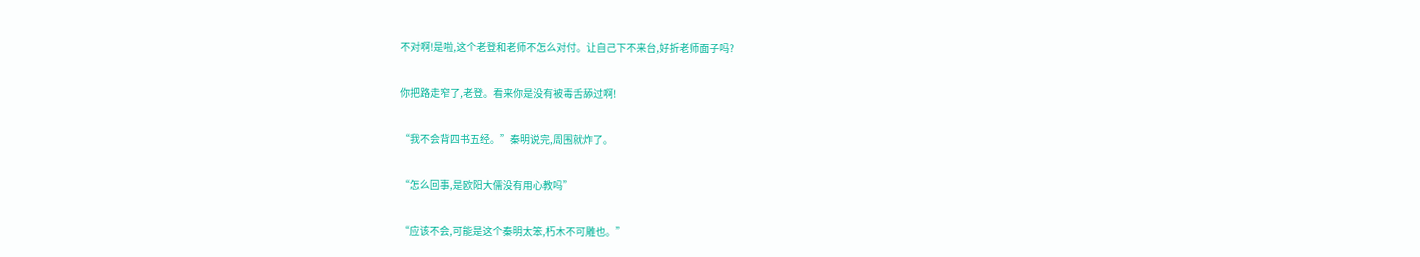不对啊!是啦,这个老登和老师不怎么对付。让自己下不来台,好折老师面子吗?

你把路走窄了,老登。看来你是没有被毒舌舔过啊!

“我不会背四书五经。”秦明说完,周围就炸了。

“怎么回事,是欧阳大儒没有用心教吗”

“应该不会,可能是这个秦明太笨,朽木不可雕也。”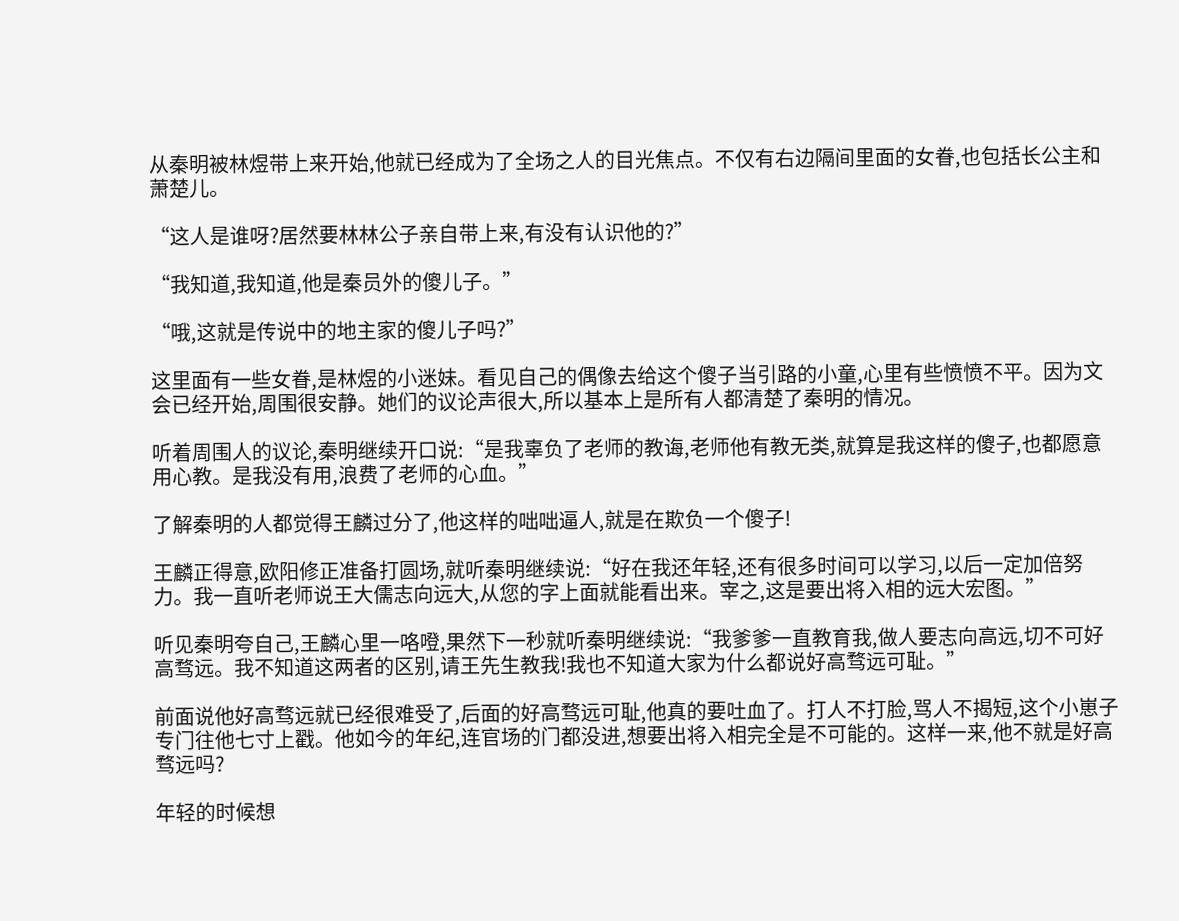从秦明被林煜带上来开始,他就已经成为了全场之人的目光焦点。不仅有右边隔间里面的女眷,也包括长公主和萧楚儿。

“这人是谁呀?居然要林林公子亲自带上来,有没有认识他的?”

“我知道,我知道,他是秦员外的傻儿子。”

“哦,这就是传说中的地主家的傻儿子吗?”

这里面有一些女眷,是林煜的小迷妹。看见自己的偶像去给这个傻子当引路的小童,心里有些愤愤不平。因为文会已经开始,周围很安静。她们的议论声很大,所以基本上是所有人都清楚了秦明的情况。

听着周围人的议论,秦明继续开口说:“是我辜负了老师的教诲,老师他有教无类,就算是我这样的傻子,也都愿意用心教。是我没有用,浪费了老师的心血。”

了解秦明的人都觉得王麟过分了,他这样的咄咄逼人,就是在欺负一个傻子!

王麟正得意,欧阳修正准备打圆场,就听秦明继续说:“好在我还年轻,还有很多时间可以学习,以后一定加倍努力。我一直听老师说王大儒志向远大,从您的字上面就能看出来。宰之,这是要出将入相的远大宏图。”

听见秦明夸自己,王麟心里一咯噔,果然下一秒就听秦明继续说:“我爹爹一直教育我,做人要志向高远,切不可好高骛远。我不知道这两者的区别,请王先生教我!我也不知道大家为什么都说好高骛远可耻。”

前面说他好高骛远就已经很难受了,后面的好高骛远可耻,他真的要吐血了。打人不打脸,骂人不揭短,这个小崽子专门往他七寸上戳。他如今的年纪,连官场的门都没进,想要出将入相完全是不可能的。这样一来,他不就是好高骛远吗?

年轻的时候想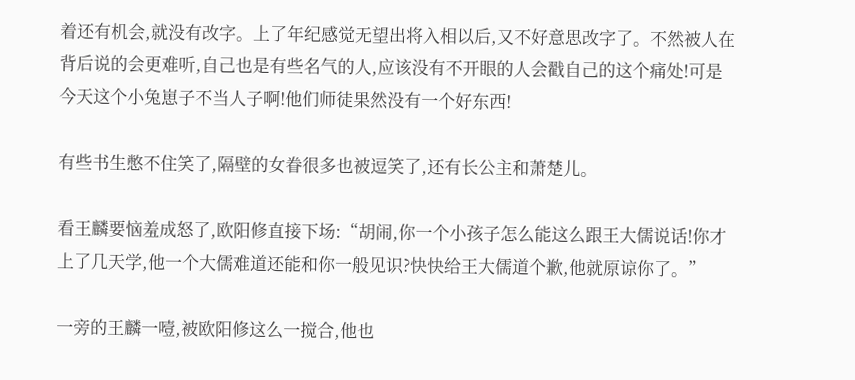着还有机会,就没有改字。上了年纪感觉无望出将入相以后,又不好意思改字了。不然被人在背后说的会更难听,自己也是有些名气的人,应该没有不开眼的人会戳自己的这个痛处!可是今天这个小兔崽子不当人子啊!他们师徒果然没有一个好东西!

有些书生憋不住笑了,隔壁的女眷很多也被逗笑了,还有长公主和萧楚儿。

看王麟要恼羞成怒了,欧阳修直接下场:“胡闹,你一个小孩子怎么能这么跟王大儒说话!你才上了几天学,他一个大儒难道还能和你一般见识?快快给王大儒道个歉,他就原谅你了。”

一旁的王麟一噎,被欧阳修这么一搅合,他也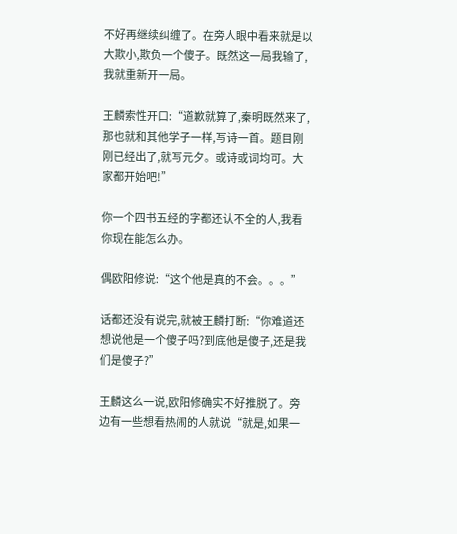不好再继续纠缠了。在旁人眼中看来就是以大欺小,欺负一个傻子。既然这一局我输了,我就重新开一局。

王麟索性开口:“道歉就算了,秦明既然来了,那也就和其他学子一样,写诗一首。题目刚刚已经出了,就写元夕。或诗或词均可。大家都开始吧!”

你一个四书五经的字都还认不全的人,我看你现在能怎么办。

偶欧阳修说:“这个他是真的不会。。。”

话都还没有说完,就被王麟打断:“你难道还想说他是一个傻子吗?到底他是傻子,还是我们是傻子?”

王麟这么一说,欧阳修确实不好推脱了。旁边有一些想看热闹的人就说“就是,如果一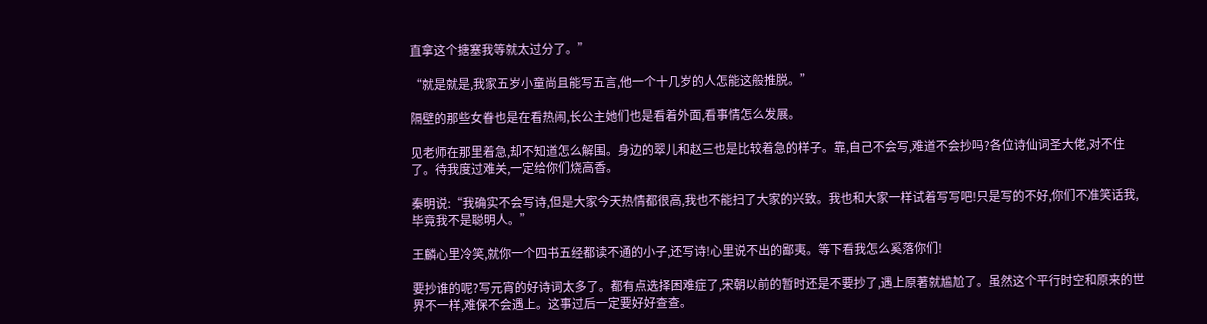直拿这个搪塞我等就太过分了。”

“就是就是,我家五岁小童尚且能写五言,他一个十几岁的人怎能这般推脱。”

隔壁的那些女眷也是在看热闹,长公主她们也是看着外面,看事情怎么发展。

见老师在那里着急,却不知道怎么解围。身边的翠儿和赵三也是比较着急的样子。靠,自己不会写,难道不会抄吗?各位诗仙词圣大佬,对不住了。待我度过难关,一定给你们烧高香。

秦明说:“我确实不会写诗,但是大家今天热情都很高,我也不能扫了大家的兴致。我也和大家一样试着写写吧!只是写的不好,你们不准笑话我,毕竟我不是聪明人。”

王麟心里冷笑,就你一个四书五经都读不通的小子,还写诗!心里说不出的鄙夷。等下看我怎么奚落你们!

要抄谁的呢?写元宵的好诗词太多了。都有点选择困难症了,宋朝以前的暂时还是不要抄了,遇上原著就尴尬了。虽然这个平行时空和原来的世界不一样,难保不会遇上。这事过后一定要好好查查。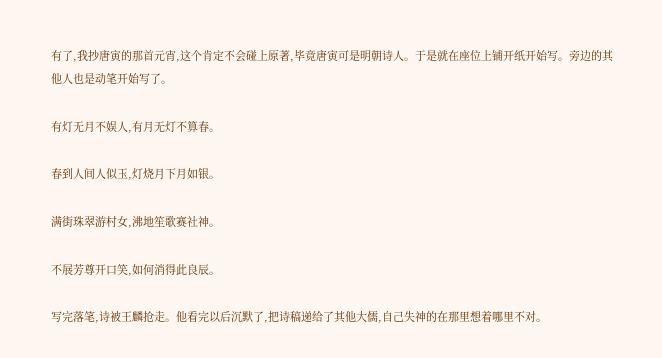有了,我抄唐寅的那首元宵,这个肯定不会碰上原著,毕竟唐寅可是明朝诗人。于是就在座位上铺开纸开始写。旁边的其他人也是动笔开始写了。

有灯无月不娱人,有月无灯不算春。

春到人间人似玉,灯烧月下月如银。

满街珠翠游村女,沸地笙歌赛社神。

不展芳尊开口笑,如何消得此良辰。

写完落笔,诗被王麟抢走。他看完以后沉默了,把诗稿递给了其他大儒,自己失神的在那里想着哪里不对。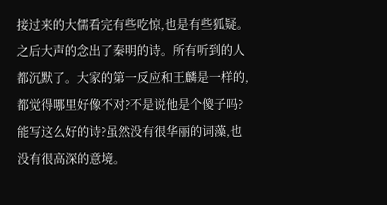接过来的大儒看完有些吃惊,也是有些狐疑。之后大声的念出了秦明的诗。所有听到的人都沉默了。大家的第一反应和王麟是一样的,都觉得哪里好像不对?不是说他是个傻子吗?能写这么好的诗?虽然没有很华丽的词藻,也没有很高深的意境。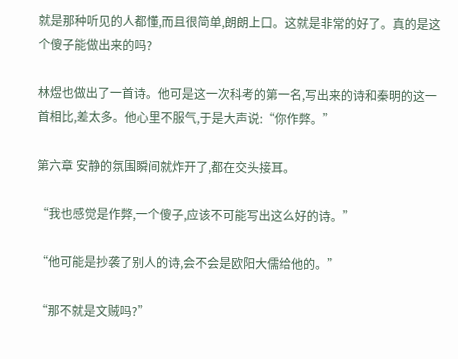就是那种听见的人都懂,而且很简单,朗朗上口。这就是非常的好了。真的是这个傻子能做出来的吗?

林煜也做出了一首诗。他可是这一次科考的第一名,写出来的诗和秦明的这一首相比,差太多。他心里不服气,于是大声说:“你作弊。”

第六章 安静的氛围瞬间就炸开了,都在交头接耳。

“我也感觉是作弊,一个傻子,应该不可能写出这么好的诗。”

“他可能是抄袭了别人的诗,会不会是欧阳大儒给他的。”

“那不就是文贼吗?”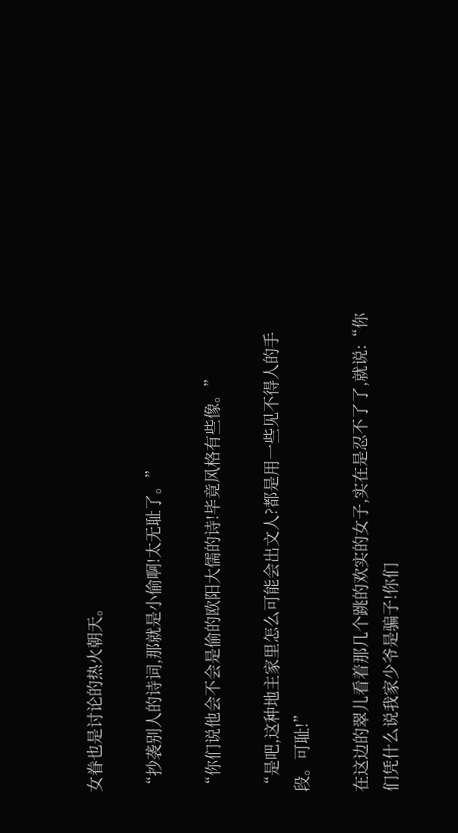女眷也是讨论的热火朝天。

“抄袭别人的诗词,那就是小偷啊!太无耻了。”

“你们说他会不会是偷的欧阳大儒的诗!毕竟风格有些像。”

“是吧,这种地主家里怎么可能会出文人?都是用一些见不得人的手段。可耻!”

在这边的翠儿看着那几个跳的欢实的女子,实在是忍不了了,就说:“你们凭什么说我家少爷是骗子!你们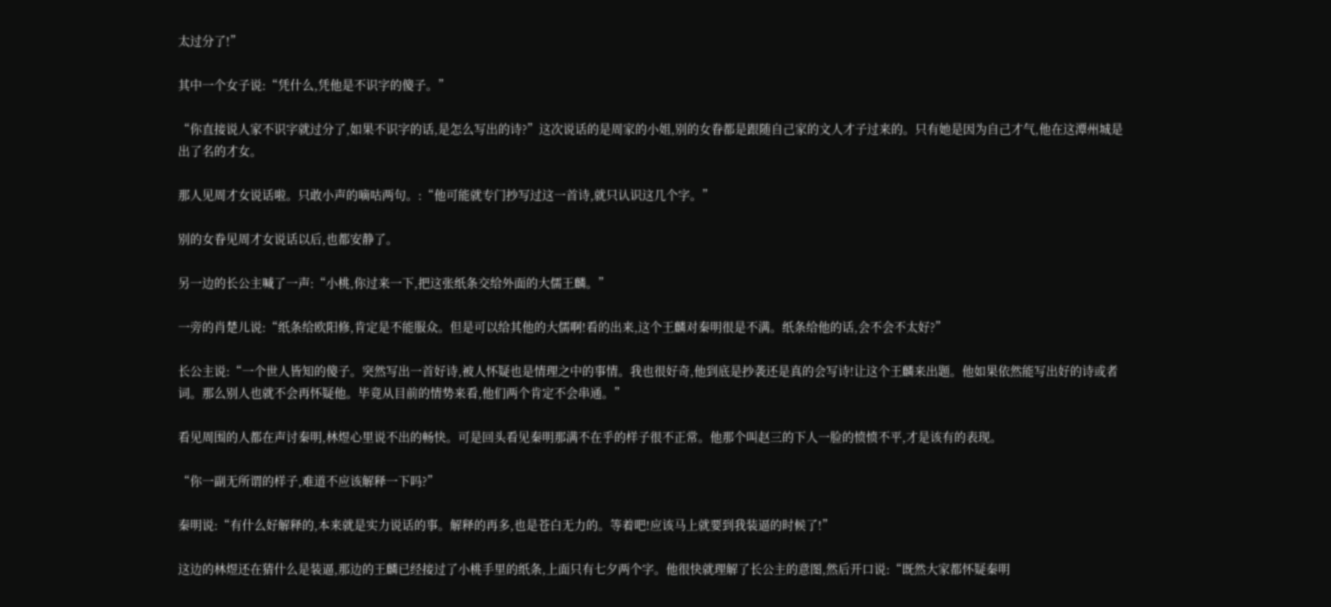太过分了!”

其中一个女子说:“凭什么,凭他是不识字的傻子。”

“你直接说人家不识字就过分了,如果不识字的话,是怎么写出的诗?”这次说话的是周家的小姐,别的女眷都是跟随自己家的文人才子过来的。只有她是因为自己才气,他在这潭州城是出了名的才女。

那人见周才女说话啦。只敢小声的嘀咕两句。:“他可能就专门抄写过这一首诗,就只认识这几个字。”

别的女眷见周才女说话以后,也都安静了。

另一边的长公主喊了一声:“小桃,你过来一下,把这张纸条交给外面的大儒王麟。”

一旁的肖楚儿说:“纸条给欧阳修,肯定是不能服众。但是可以给其他的大儒啊!看的出来,这个王麟对秦明很是不满。纸条给他的话,会不会不太好?”

长公主说:“一个世人皆知的傻子。突然写出一首好诗,被人怀疑也是情理之中的事情。我也很好奇,他到底是抄袭还是真的会写诗!让这个王麟来出题。他如果依然能写出好的诗或者词。那么别人也就不会再怀疑他。毕竟从目前的情势来看,他们两个肯定不会串通。”

看见周围的人都在声讨秦明,林煜心里说不出的畅快。可是回头看见秦明那满不在乎的样子很不正常。他那个叫赵三的下人一脸的愤愤不平,才是该有的表现。

“你一副无所谓的样子,难道不应该解释一下吗?”

秦明说:“有什么好解释的,本来就是实力说话的事。解释的再多,也是苍白无力的。等着吧!应该马上就要到我装逼的时候了!”

这边的林煜还在猜什么是装逼,那边的王麟已经接过了小桃手里的纸条,上面只有七夕两个字。他很快就理解了长公主的意图,然后开口说:“既然大家都怀疑秦明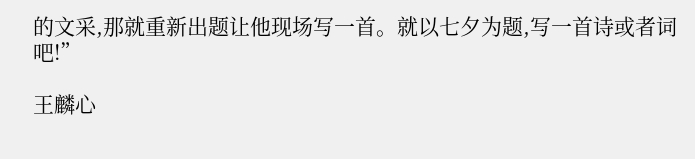的文采,那就重新出题让他现场写一首。就以七夕为题,写一首诗或者词吧!”

王麟心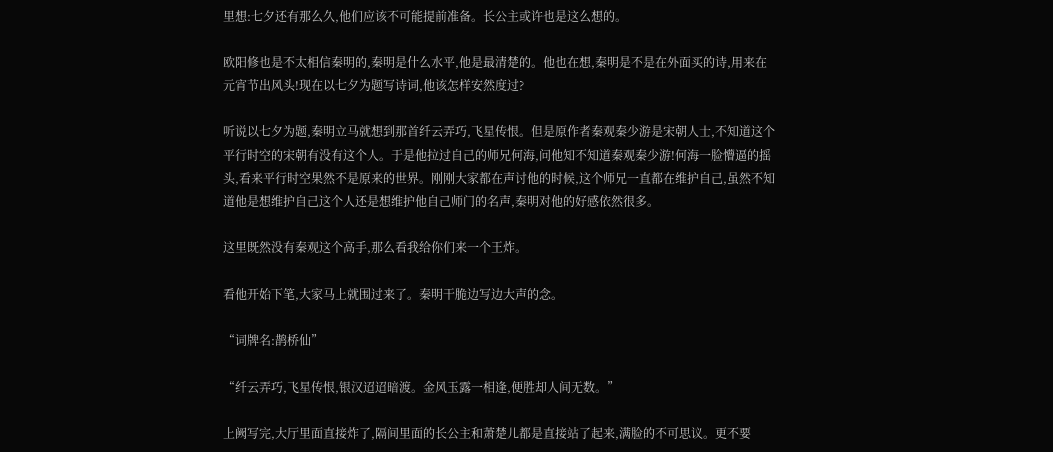里想:七夕还有那么久,他们应该不可能提前准备。长公主或许也是这么想的。

欧阳修也是不太相信秦明的,秦明是什么水平,他是最清楚的。他也在想,秦明是不是在外面买的诗,用来在元宵节出风头!现在以七夕为题写诗词,他该怎样安然度过?

听说以七夕为题,秦明立马就想到那首纤云弄巧,飞星传恨。但是原作者秦观秦少游是宋朝人士,不知道这个平行时空的宋朝有没有这个人。于是他拉过自己的师兄何海,问他知不知道秦观秦少游!何海一脸懵逼的摇头,看来平行时空果然不是原来的世界。刚刚大家都在声讨他的时候,这个师兄一直都在维护自己,虽然不知道他是想维护自己这个人还是想维护他自己师门的名声,秦明对他的好感依然很多。

这里既然没有秦观这个高手,那么看我给你们来一个王炸。

看他开始下笔,大家马上就围过来了。秦明干脆边写边大声的念。

“词牌名:鹊桥仙”

“纤云弄巧,飞星传恨,银汉迢迢暗渡。金风玉露一相逢,便胜却人间无数。”

上阙写完,大厅里面直接炸了,隔间里面的长公主和萧楚儿都是直接站了起来,满脸的不可思议。更不要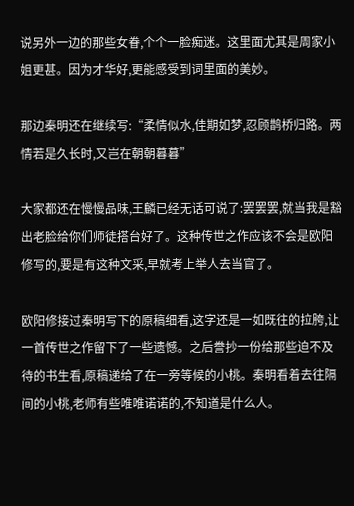说另外一边的那些女眷,个个一脸痴迷。这里面尤其是周家小姐更甚。因为才华好,更能感受到词里面的美妙。

那边秦明还在继续写:“柔情似水,佳期如梦,忍顾鹊桥归路。两情若是久长时,又岂在朝朝暮暮”

大家都还在慢慢品味,王麟已经无话可说了:罢罢罢,就当我是豁出老脸给你们师徒搭台好了。这种传世之作应该不会是欧阳修写的,要是有这种文采,早就考上举人去当官了。

欧阳修接过秦明写下的原稿细看,这字还是一如既往的拉胯,让一首传世之作留下了一些遗憾。之后誊抄一份给那些迫不及待的书生看,原稿递给了在一旁等候的小桃。秦明看着去往隔间的小桃,老师有些唯唯诺诺的,不知道是什么人。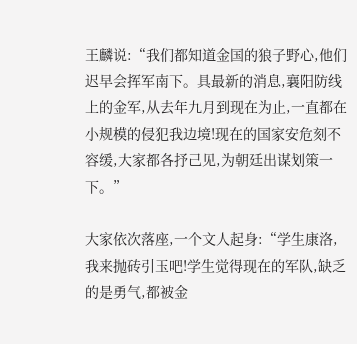王麟说:“我们都知道金国的狼子野心,他们迟早会挥军南下。具最新的消息,襄阳防线上的金军,从去年九月到现在为止,一直都在小规模的侵犯我边境!现在的国家安危刻不容缓,大家都各抒己见,为朝廷出谋划策一下。”

大家依次落座,一个文人起身:“学生康洛,我来抛砖引玉吧!学生觉得现在的军队,缺乏的是勇气,都被金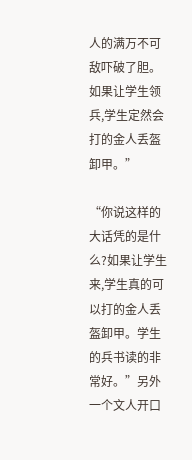人的满万不可敌吓破了胆。如果让学生领兵,学生定然会打的金人丢盔卸甲。”

“你说这样的大话凭的是什么?如果让学生来,学生真的可以打的金人丢盔卸甲。学生的兵书读的非常好。”另外一个文人开口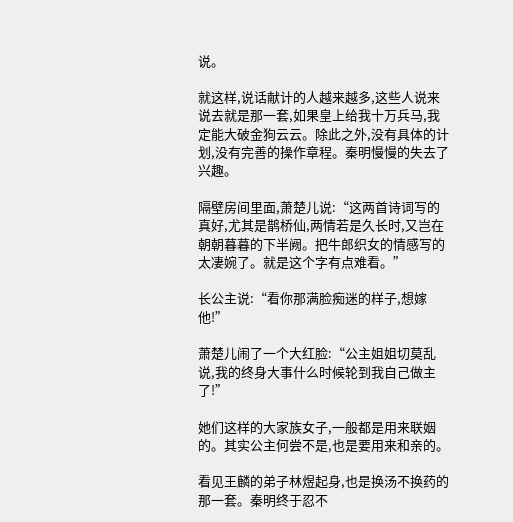说。

就这样,说话献计的人越来越多,这些人说来说去就是那一套,如果皇上给我十万兵马,我定能大破金狗云云。除此之外,没有具体的计划,没有完善的操作章程。秦明慢慢的失去了兴趣。

隔壁房间里面,萧楚儿说:“这两首诗词写的真好,尤其是鹊桥仙,两情若是久长时,又岂在朝朝暮暮的下半阙。把牛郎织女的情感写的太凄婉了。就是这个字有点难看。”

长公主说:“看你那满脸痴迷的样子,想嫁他!”

萧楚儿闹了一个大红脸:“公主姐姐切莫乱说,我的终身大事什么时候轮到我自己做主了!”

她们这样的大家族女子,一般都是用来联姻的。其实公主何尝不是,也是要用来和亲的。

看见王麟的弟子林煜起身,也是换汤不换药的那一套。秦明终于忍不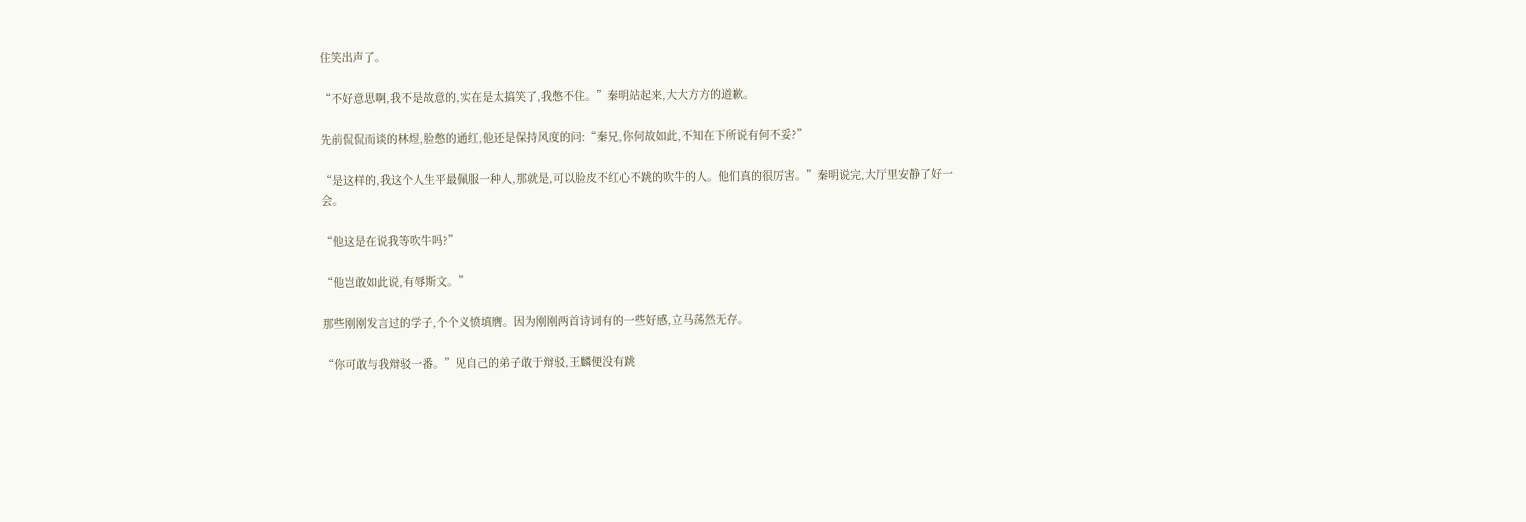住笑出声了。

“不好意思啊,我不是故意的,实在是太搞笑了,我憋不住。”秦明站起来,大大方方的道歉。

先前侃侃而谈的林煜,脸憋的通红,他还是保持风度的问:“秦兄,你何故如此,不知在下所说有何不妥?”

“是这样的,我这个人生平最佩服一种人,那就是,可以脸皮不红心不跳的吹牛的人。他们真的很厉害。”秦明说完,大厅里安静了好一会。

“他这是在说我等吹牛吗?”

“他岂敢如此说,有辱斯文。”

那些刚刚发言过的学子,个个义愤填膺。因为刚刚两首诗词有的一些好感,立马荡然无存。

“你可敢与我辩驳一番。”见自己的弟子敢于辩驳,王麟便没有跳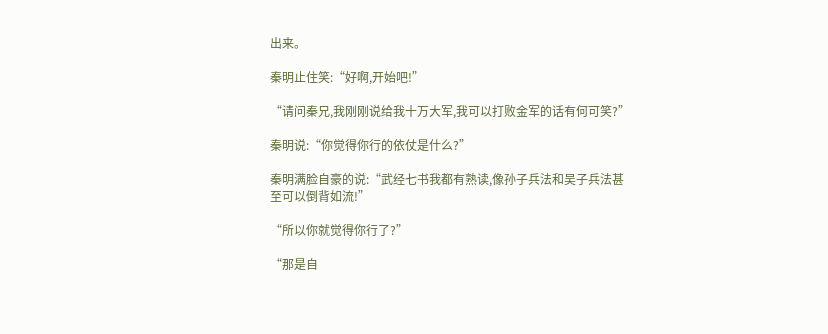出来。

秦明止住笑:“好啊,开始吧!”

“请问秦兄,我刚刚说给我十万大军,我可以打败金军的话有何可笑?”

秦明说:“你觉得你行的依仗是什么?”

秦明满脸自豪的说:“武经七书我都有熟读,像孙子兵法和吴子兵法甚至可以倒背如流!”

“所以你就觉得你行了?”

“那是自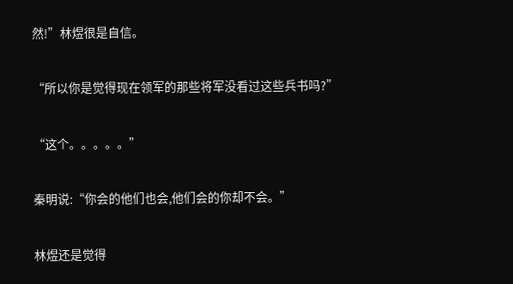然!”林煜很是自信。

“所以你是觉得现在领军的那些将军没看过这些兵书吗?”

“这个。。。。。”

秦明说:“你会的他们也会,他们会的你却不会。”

林煜还是觉得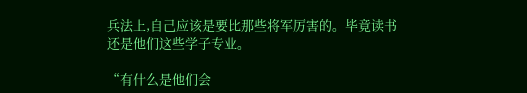兵法上,自己应该是要比那些将军厉害的。毕竟读书还是他们这些学子专业。

“有什么是他们会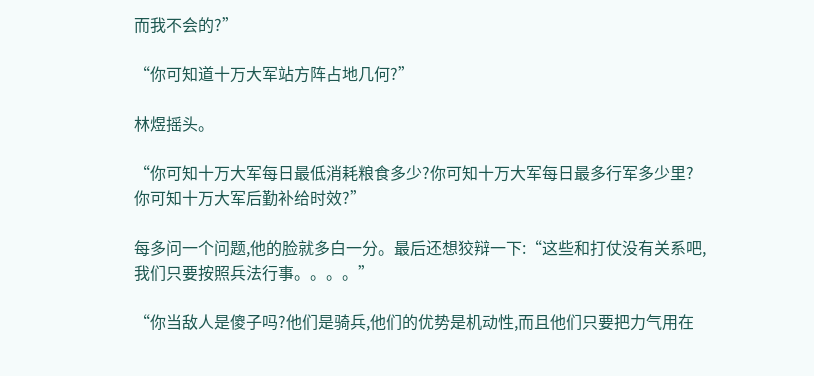而我不会的?”

“你可知道十万大军站方阵占地几何?”

林煜摇头。

“你可知十万大军每日最低消耗粮食多少?你可知十万大军每日最多行军多少里?你可知十万大军后勤补给时效?”

每多问一个问题,他的脸就多白一分。最后还想狡辩一下:“这些和打仗没有关系吧,我们只要按照兵法行事。。。。”

“你当敌人是傻子吗?他们是骑兵,他们的优势是机动性,而且他们只要把力气用在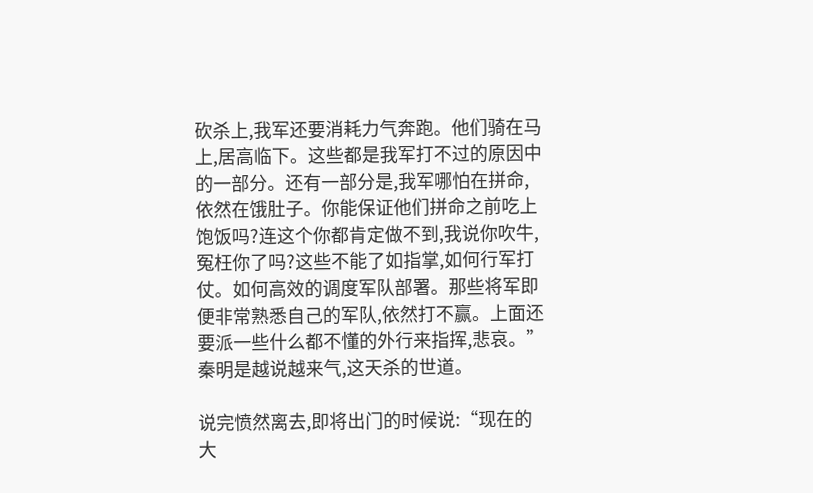砍杀上,我军还要消耗力气奔跑。他们骑在马上,居高临下。这些都是我军打不过的原因中的一部分。还有一部分是,我军哪怕在拼命,依然在饿肚子。你能保证他们拼命之前吃上饱饭吗?连这个你都肯定做不到,我说你吹牛,冤枉你了吗?这些不能了如指掌,如何行军打仗。如何高效的调度军队部署。那些将军即便非常熟悉自己的军队,依然打不赢。上面还要派一些什么都不懂的外行来指挥,悲哀。”秦明是越说越来气,这天杀的世道。

说完愤然离去,即将出门的时候说:“现在的大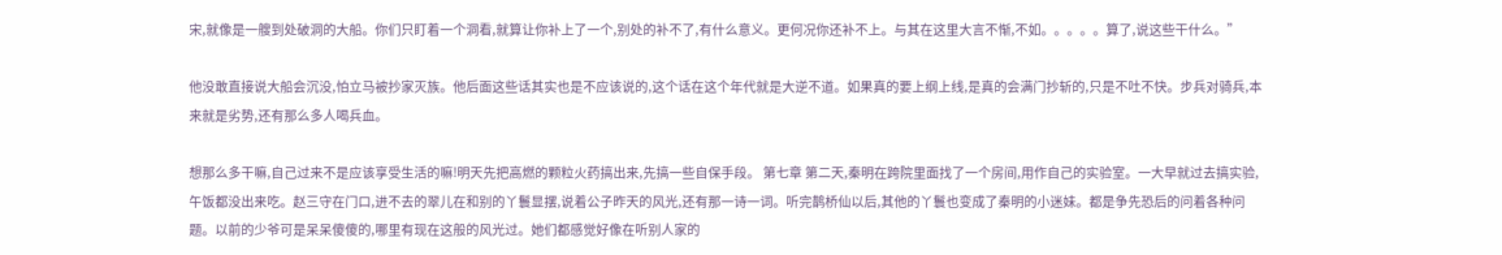宋,就像是一艘到处破洞的大船。你们只盯着一个洞看,就算让你补上了一个,别处的补不了,有什么意义。更何况你还补不上。与其在这里大言不惭,不如。。。。。算了,说这些干什么。”

他没敢直接说大船会沉没,怕立马被抄家灭族。他后面这些话其实也是不应该说的,这个话在这个年代就是大逆不道。如果真的要上纲上线,是真的会满门抄斩的,只是不吐不快。步兵对骑兵,本来就是劣势,还有那么多人喝兵血。

想那么多干嘛,自己过来不是应该享受生活的嘛!明天先把高燃的颗粒火药搞出来,先搞一些自保手段。 第七章 第二天,秦明在跨院里面找了一个房间,用作自己的实验室。一大早就过去搞实验,午饭都没出来吃。赵三守在门口,进不去的翠儿在和别的丫鬟显摆,说着公子昨天的风光,还有那一诗一词。听完鹊桥仙以后,其他的丫鬟也变成了秦明的小迷妹。都是争先恐后的问着各种问题。以前的少爷可是呆呆傻傻的,哪里有现在这般的风光过。她们都感觉好像在听别人家的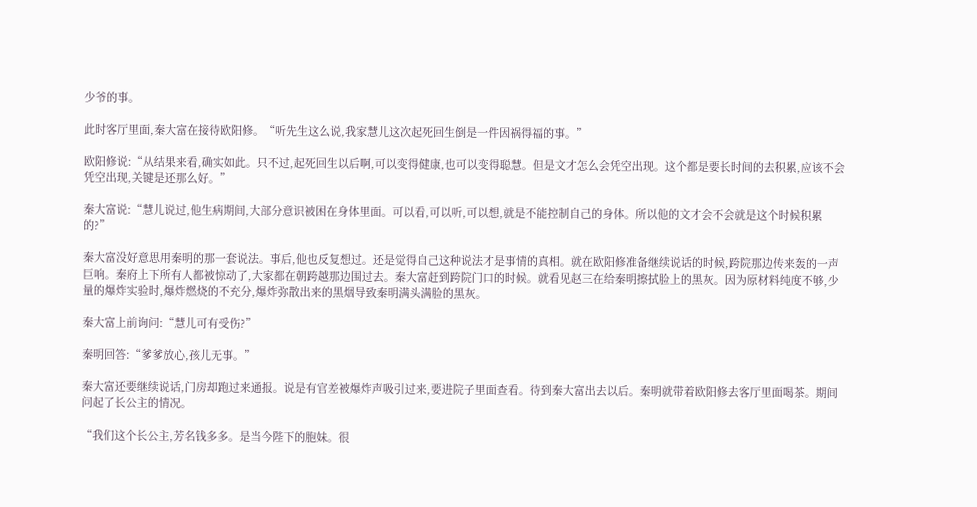少爷的事。

此时客厅里面,秦大富在接待欧阳修。“听先生这么说,我家慧儿这次起死回生倒是一件因祸得福的事。”

欧阳修说:“从结果来看,确实如此。只不过,起死回生以后啊,可以变得健康,也可以变得聪慧。但是文才怎么会凭空出现。这个都是要长时间的去积累,应该不会凭空出现,关键是还那么好。”

秦大富说:“慧儿说过,他生病期间,大部分意识被困在身体里面。可以看,可以听,可以想,就是不能控制自己的身体。所以他的文才会不会就是这个时候积累的?”

秦大富没好意思用秦明的那一套说法。事后,他也反复想过。还是觉得自己这种说法才是事情的真相。就在欧阳修准备继续说话的时候,跨院那边传来轰的一声巨响。秦府上下所有人都被惊动了,大家都在朝跨越那边围过去。秦大富赶到跨院门口的时候。就看见赵三在给秦明擦拭脸上的黑灰。因为原材料纯度不够,少量的爆炸实验时,爆炸燃烧的不充分,爆炸弥散出来的黑烟导致秦明满头满脸的黑灰。

秦大富上前询问:“慧儿可有受伤?”

秦明回答:“爹爹放心,孩儿无事。”

秦大富还要继续说话,门房却跑过来通报。说是有官差被爆炸声吸引过来,要进院子里面查看。待到秦大富出去以后。秦明就带着欧阳修去客厅里面喝茶。期间问起了长公主的情况。

“我们这个长公主,芳名钱多多。是当今陛下的胞妹。很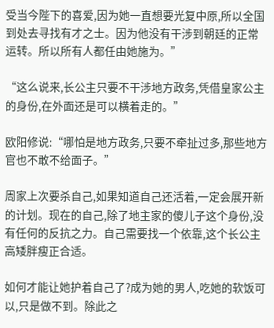受当今陛下的喜爱,因为她一直想要光复中原,所以全国到处去寻找有才之士。因为他没有干涉到朝廷的正常运转。所以所有人都任由她施为。”

“这么说来,长公主只要不干涉地方政务,凭借皇家公主的身份,在外面还是可以横着走的。”

欧阳修说:“哪怕是地方政务,只要不牵扯过多,那些地方官也不敢不给面子。”

周家上次要杀自己,如果知道自己还活着,一定会展开新的计划。现在的自己,除了地主家的傻儿子这个身份,没有任何的反抗之力。自己需要找一个依靠,这个长公主高矮胖瘦正合适。

如何才能让她护着自己了?成为她的男人,吃她的软饭可以,只是做不到。除此之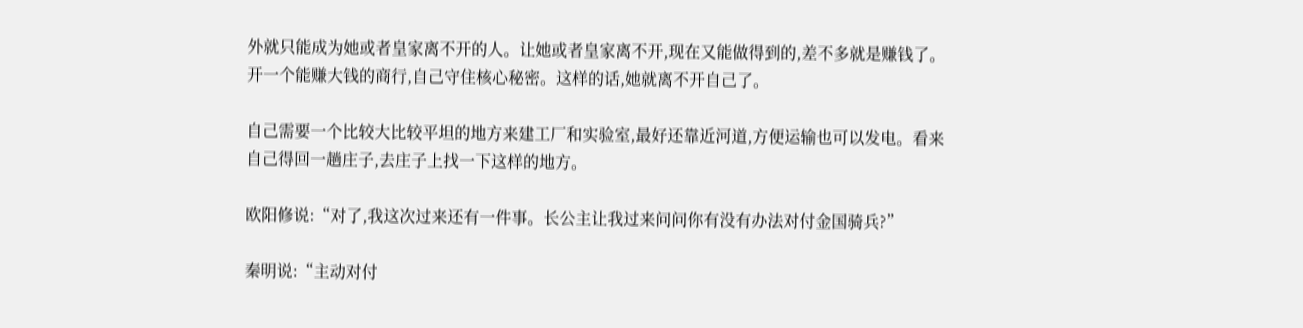外就只能成为她或者皇家离不开的人。让她或者皇家离不开,现在又能做得到的,差不多就是赚钱了。开一个能赚大钱的商行,自己守住核心秘密。这样的话,她就离不开自己了。

自己需要一个比较大比较平坦的地方来建工厂和实验室,最好还靠近河道,方便运输也可以发电。看来自己得回一趟庄子,去庄子上找一下这样的地方。

欧阳修说:“对了,我这次过来还有一件事。长公主让我过来问问你有没有办法对付金国骑兵?”

秦明说:“主动对付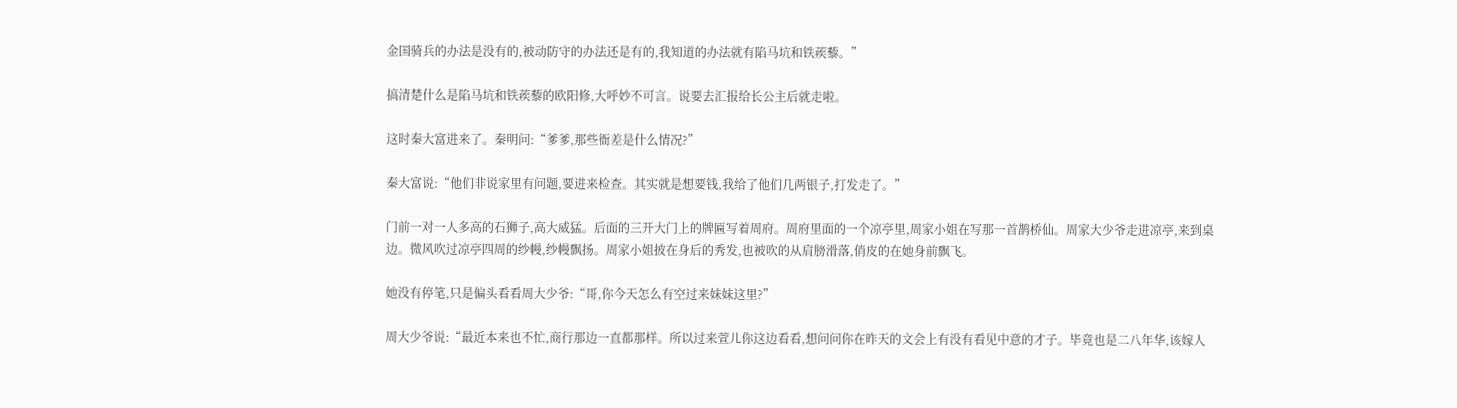金国骑兵的办法是没有的,被动防守的办法还是有的,我知道的办法就有陷马坑和铁蒺藜。”

搞清楚什么是陷马坑和铁蒺藜的欧阳修,大呼妙不可言。说要去汇报给长公主后就走啦。

这时秦大富进来了。秦明问:“爹爹,那些衙差是什么情况?”

秦大富说:“他们非说家里有问题,要进来检查。其实就是想要钱,我给了他们几两银子,打发走了。”

门前一对一人多高的石狮子,高大威猛。后面的三开大门上的牌匾写着周府。周府里面的一个凉亭里,周家小姐在写那一首鹊桥仙。周家大少爷走进凉亭,来到桌边。微风吹过凉亭四周的纱幔,纱幔飘扬。周家小姐披在身后的秀发,也被吹的从肩膀滑落,俏皮的在她身前飘飞。

她没有停笔,只是偏头看看周大少爷:“哥,你今天怎么有空过来妹妹这里?”

周大少爷说:“最近本来也不忙,商行那边一直都那样。所以过来萱儿你这边看看,想问问你在昨天的文会上有没有看见中意的才子。毕竟也是二八年华,该嫁人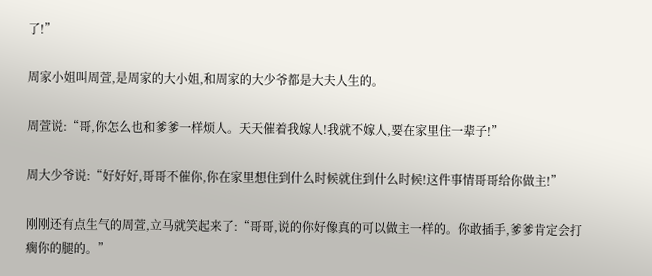了!”

周家小姐叫周萱,是周家的大小姐,和周家的大少爷都是大夫人生的。

周萱说:“哥,你怎么也和爹爹一样烦人。天天催着我嫁人!我就不嫁人,要在家里住一辈子!”

周大少爷说:“好好好,哥哥不催你,你在家里想住到什么时候就住到什么时候!这件事情哥哥给你做主!”

刚刚还有点生气的周萱,立马就笑起来了:“哥哥,说的你好像真的可以做主一样的。你敢插手,爹爹肯定会打瘸你的腿的。”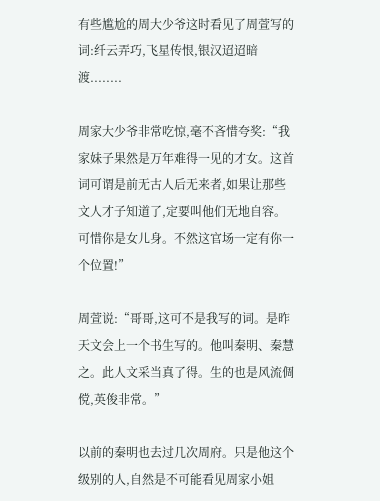有些尴尬的周大少爷这时看见了周萱写的词:纤云弄巧,飞星传恨,银汉迢迢暗渡........

周家大少爷非常吃惊,毫不吝惜夸奖:“我家妹子果然是万年难得一见的才女。这首词可谓是前无古人后无来者,如果让那些文人才子知道了,定要叫他们无地自容。可惜你是女儿身。不然这官场一定有你一个位置!”

周萱说:“哥哥,这可不是我写的词。是昨天文会上一个书生写的。他叫秦明、秦慧之。此人文采当真了得。生的也是风流倜傥,英俊非常。”

以前的秦明也去过几次周府。只是他这个级别的人,自然是不可能看见周家小姐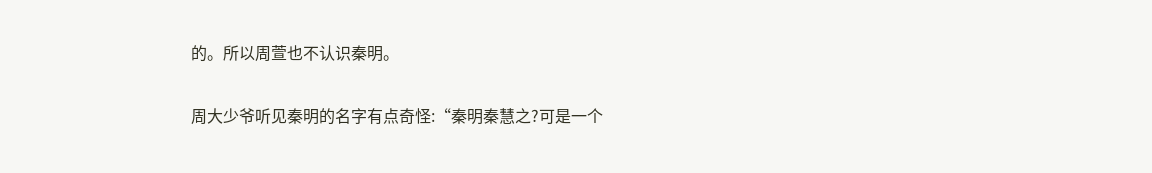的。所以周萱也不认识秦明。

周大少爷听见秦明的名字有点奇怪:“秦明秦慧之?可是一个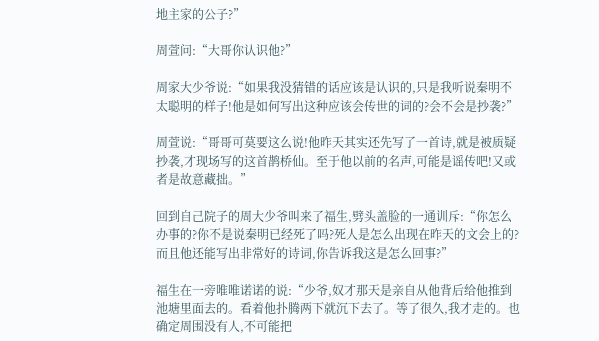地主家的公子?”

周萱问:“大哥你认识他?”

周家大少爷说:“如果我没猜错的话应该是认识的,只是我听说秦明不太聪明的样子!他是如何写出这种应该会传世的词的?会不会是抄袭?”

周萱说:“哥哥可莫要这么说!他昨天其实还先写了一首诗,就是被质疑抄袭,才现场写的这首鹊桥仙。至于他以前的名声,可能是谣传吧!又或者是故意藏拙。”

回到自己院子的周大少爷叫来了福生,劈头盖脸的一通训斥:“你怎么办事的?你不是说秦明已经死了吗?死人是怎么出现在昨天的文会上的?而且他还能写出非常好的诗词,你告诉我这是怎么回事?”

福生在一旁唯唯诺诺的说:“少爷,奴才那天是亲自从他背后给他推到池塘里面去的。看着他扑腾两下就沉下去了。等了很久,我才走的。也确定周围没有人,不可能把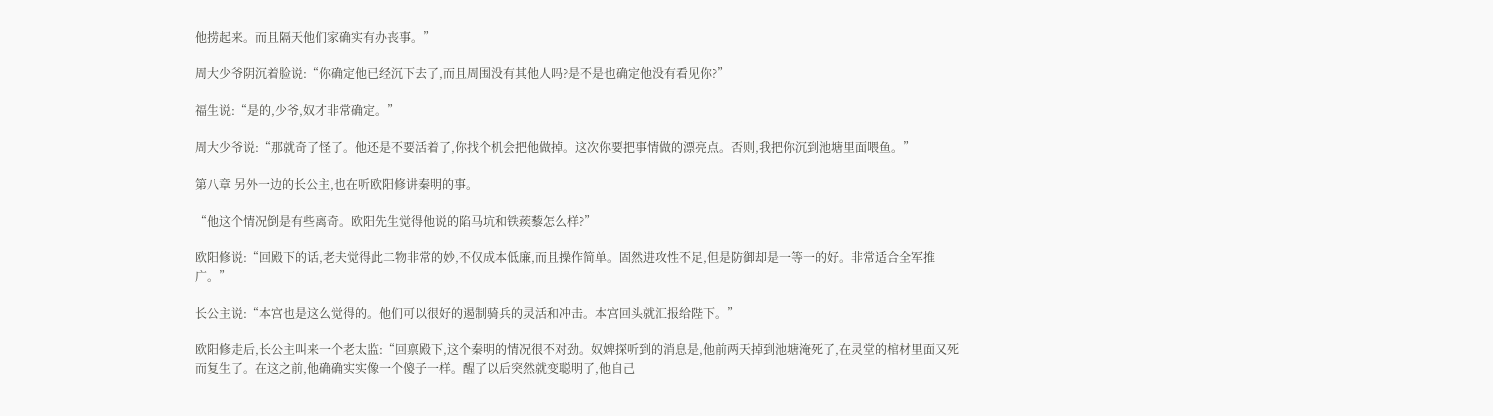他捞起来。而且隔天他们家确实有办丧事。”

周大少爷阴沉着脸说:“你确定他已经沉下去了,而且周围没有其他人吗?是不是也确定他没有看见你?”

福生说:“是的,少爷,奴才非常确定。”

周大少爷说:“那就奇了怪了。他还是不要活着了,你找个机会把他做掉。这次你要把事情做的漂亮点。否则,我把你沉到池塘里面喂鱼。”

第八章 另外一边的长公主,也在听欧阳修讲秦明的事。

“他这个情况倒是有些离奇。欧阳先生觉得他说的陷马坑和铁蒺藜怎么样?”

欧阳修说:“回殿下的话,老夫觉得此二物非常的妙,不仅成本低廉,而且操作简单。固然进攻性不足,但是防御却是一等一的好。非常适合全军推广。”

长公主说:“本宫也是这么觉得的。他们可以很好的遏制骑兵的灵活和冲击。本宫回头就汇报给陛下。”

欧阳修走后,长公主叫来一个老太监:“回禀殿下,这个秦明的情况很不对劲。奴婢探听到的消息是,他前两天掉到池塘淹死了,在灵堂的棺材里面又死而复生了。在这之前,他确确实实像一个傻子一样。醒了以后突然就变聪明了,他自己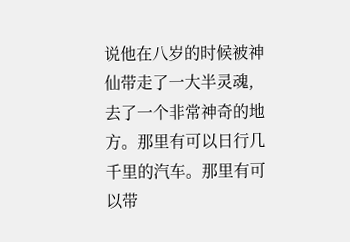说他在八岁的时候被神仙带走了一大半灵魂,去了一个非常神奇的地方。那里有可以日行几千里的汽车。那里有可以带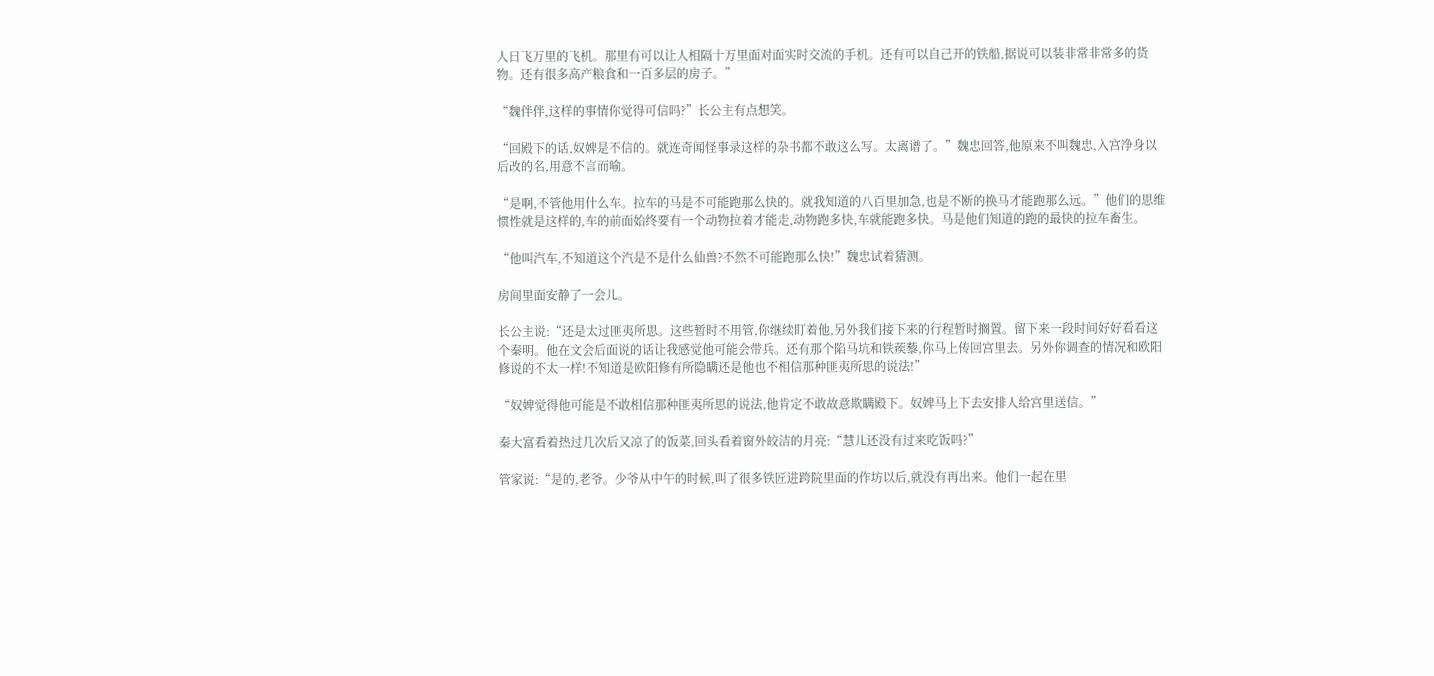人日飞万里的飞机。那里有可以让人相隔十万里面对面实时交流的手机。还有可以自己开的铁船,据说可以装非常非常多的货物。还有很多高产粮食和一百多层的房子。”

“魏伴伴,这样的事情你觉得可信吗?”长公主有点想笑。

“回殿下的话,奴婢是不信的。就连奇闻怪事录这样的杂书都不敢这么写。太离谱了。”魏忠回答,他原来不叫魏忠,入宫净身以后改的名,用意不言而喻。

“是啊,不管他用什么车。拉车的马是不可能跑那么快的。就我知道的八百里加急,也是不断的换马才能跑那么远。”他们的思维惯性就是这样的,车的前面始终要有一个动物拉着才能走,动物跑多快,车就能跑多快。马是他们知道的跑的最快的拉车畜生。

“他叫汽车,不知道这个汽是不是什么仙兽?不然不可能跑那么快!”魏忠试着猜测。

房间里面安静了一会儿。

长公主说:“还是太过匪夷所思。这些暂时不用管,你继续盯着他,另外我们接下来的行程暂时搁置。留下来一段时间好好看看这个秦明。他在文会后面说的话让我感觉他可能会带兵。还有那个陷马坑和铁蒺藜,你马上传回宫里去。另外你调查的情况和欧阳修说的不太一样!不知道是欧阳修有所隐瞒还是他也不相信那种匪夷所思的说法!”

“奴婢觉得他可能是不敢相信那种匪夷所思的说法,他肯定不敢故意欺瞒殿下。奴婢马上下去安排人给宫里送信。”

秦大富看着热过几次后又凉了的饭菜,回头看着窗外皎洁的月亮:“慧儿还没有过来吃饭吗?”

管家说:“是的,老爷。少爷从中午的时候,叫了很多铁匠进跨院里面的作坊以后,就没有再出来。他们一起在里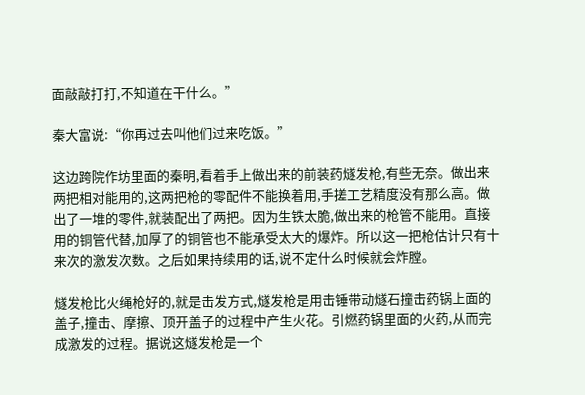面敲敲打打,不知道在干什么。”

秦大富说:“你再过去叫他们过来吃饭。”

这边跨院作坊里面的秦明,看着手上做出来的前装药燧发枪,有些无奈。做出来两把相对能用的,这两把枪的零配件不能换着用,手搓工艺精度没有那么高。做出了一堆的零件,就装配出了两把。因为生铁太脆,做出来的枪管不能用。直接用的铜管代替,加厚了的铜管也不能承受太大的爆炸。所以这一把枪估计只有十来次的激发次数。之后如果持续用的话,说不定什么时候就会炸膛。

燧发枪比火绳枪好的,就是击发方式,燧发枪是用击锤带动燧石撞击药锅上面的盖子,撞击、摩擦、顶开盖子的过程中产生火花。引燃药锅里面的火药,从而完成激发的过程。据说这燧发枪是一个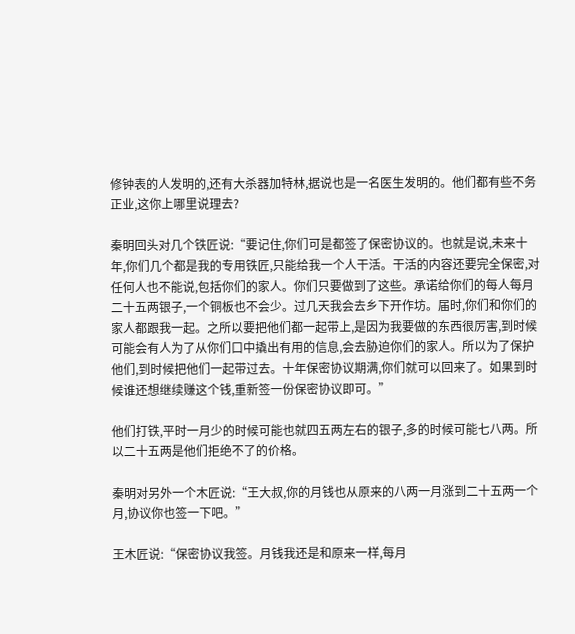修钟表的人发明的,还有大杀器加特林,据说也是一名医生发明的。他们都有些不务正业,这你上哪里说理去?

秦明回头对几个铁匠说:“要记住,你们可是都签了保密协议的。也就是说,未来十年,你们几个都是我的专用铁匠,只能给我一个人干活。干活的内容还要完全保密,对任何人也不能说,包括你们的家人。你们只要做到了这些。承诺给你们的每人每月二十五两银子,一个铜板也不会少。过几天我会去乡下开作坊。届时,你们和你们的家人都跟我一起。之所以要把他们都一起带上,是因为我要做的东西很厉害,到时候可能会有人为了从你们口中撬出有用的信息,会去胁迫你们的家人。所以为了保护他们,到时候把他们一起带过去。十年保密协议期满,你们就可以回来了。如果到时候谁还想继续赚这个钱,重新签一份保密协议即可。”

他们打铁,平时一月少的时候可能也就四五两左右的银子,多的时候可能七八两。所以二十五两是他们拒绝不了的价格。

秦明对另外一个木匠说:“王大叔,你的月钱也从原来的八两一月涨到二十五两一个月,协议你也签一下吧。”

王木匠说:“保密协议我签。月钱我还是和原来一样,每月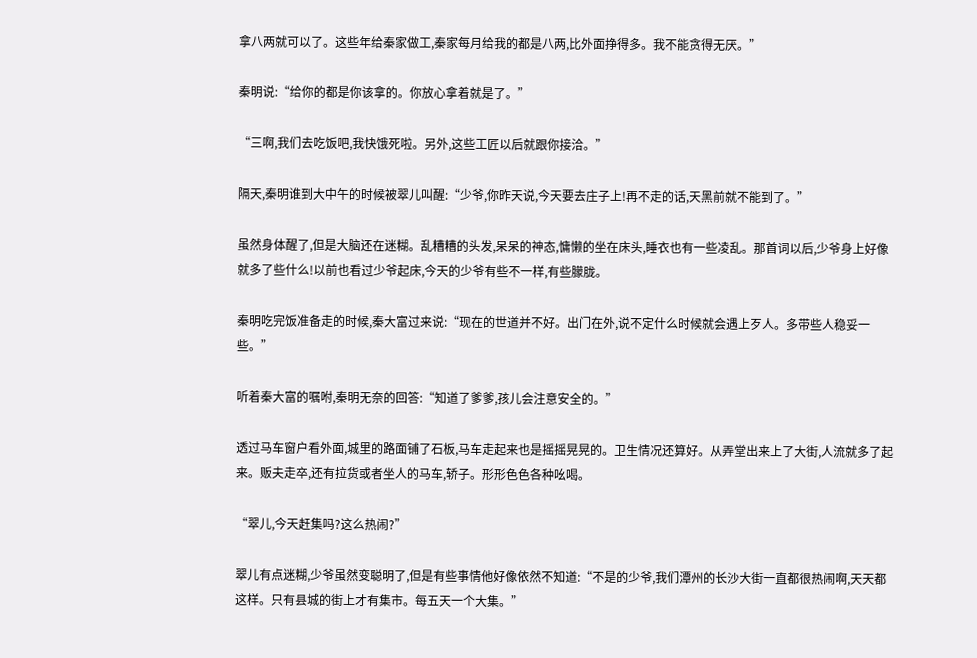拿八两就可以了。这些年给秦家做工,秦家每月给我的都是八两,比外面挣得多。我不能贪得无厌。”

秦明说:“给你的都是你该拿的。你放心拿着就是了。”

“三啊,我们去吃饭吧,我快饿死啦。另外,这些工匠以后就跟你接洽。”

隔天,秦明谁到大中午的时候被翠儿叫醒:“少爷,你昨天说,今天要去庄子上!再不走的话,天黑前就不能到了。”

虽然身体醒了,但是大脑还在迷糊。乱糟糟的头发,呆呆的神态,慵懒的坐在床头,睡衣也有一些凌乱。那首词以后,少爷身上好像就多了些什么!以前也看过少爷起床,今天的少爷有些不一样,有些朦胧。

秦明吃完饭准备走的时候,秦大富过来说:“现在的世道并不好。出门在外,说不定什么时候就会遇上歹人。多带些人稳妥一些。”

听着秦大富的嘱咐,秦明无奈的回答:“知道了爹爹,孩儿会注意安全的。”

透过马车窗户看外面,城里的路面铺了石板,马车走起来也是摇摇晃晃的。卫生情况还算好。从弄堂出来上了大街,人流就多了起来。贩夫走卒,还有拉货或者坐人的马车,轿子。形形色色各种吆喝。

“翠儿,今天赶集吗?这么热闹?”

翠儿有点迷糊,少爷虽然变聪明了,但是有些事情他好像依然不知道:“不是的少爷,我们潭州的长沙大街一直都很热闹啊,天天都这样。只有县城的街上才有集市。每五天一个大集。”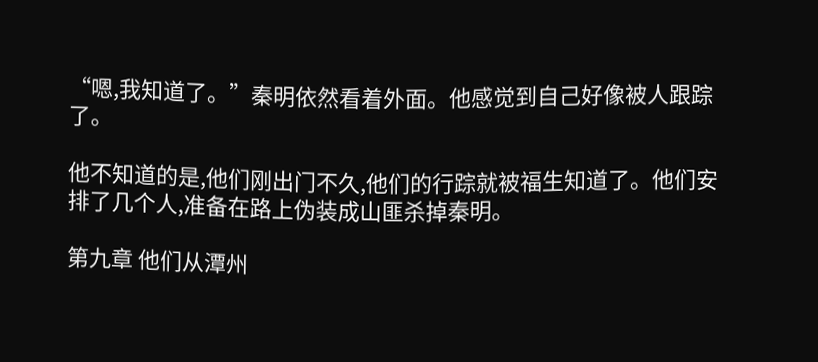“嗯,我知道了。”秦明依然看着外面。他感觉到自己好像被人跟踪了。

他不知道的是,他们刚出门不久,他们的行踪就被福生知道了。他们安排了几个人,准备在路上伪装成山匪杀掉秦明。

第九章 他们从潭州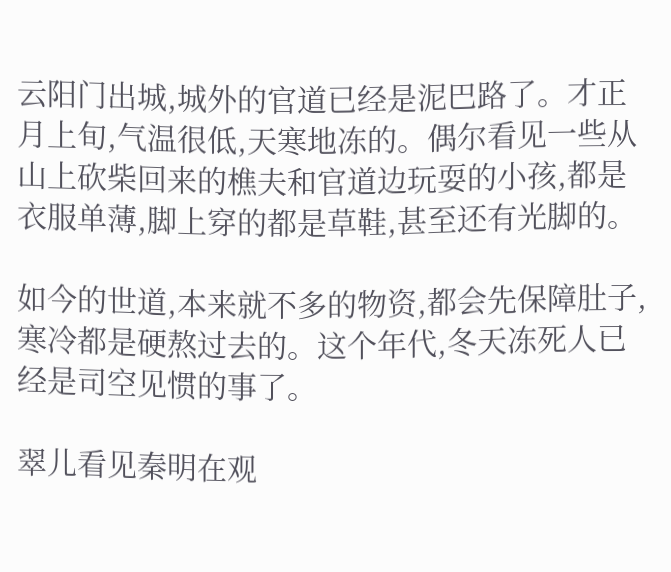云阳门出城,城外的官道已经是泥巴路了。才正月上旬,气温很低,天寒地冻的。偶尔看见一些从山上砍柴回来的樵夫和官道边玩耍的小孩,都是衣服单薄,脚上穿的都是草鞋,甚至还有光脚的。

如今的世道,本来就不多的物资,都会先保障肚子,寒冷都是硬熬过去的。这个年代,冬天冻死人已经是司空见惯的事了。

翠儿看见秦明在观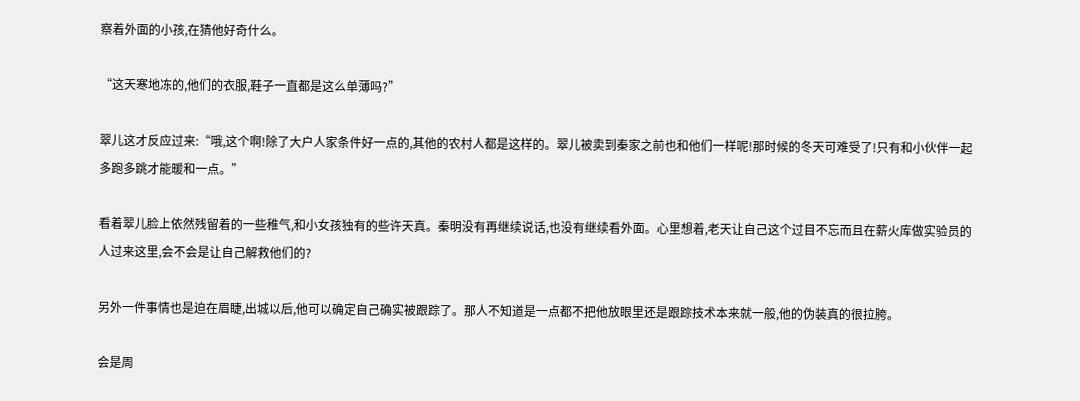察着外面的小孩,在猜他好奇什么。

“这天寒地冻的,他们的衣服,鞋子一直都是这么单薄吗?”

翠儿这才反应过来:“哦,这个啊!除了大户人家条件好一点的,其他的农村人都是这样的。翠儿被卖到秦家之前也和他们一样呢!那时候的冬天可难受了!只有和小伙伴一起多跑多跳才能暖和一点。”

看着翠儿脸上依然残留着的一些稚气,和小女孩独有的些许天真。秦明没有再继续说话,也没有继续看外面。心里想着,老天让自己这个过目不忘而且在薪火库做实验员的人过来这里,会不会是让自己解救他们的?

另外一件事情也是迫在眉睫,出城以后,他可以确定自己确实被跟踪了。那人不知道是一点都不把他放眼里还是跟踪技术本来就一般,他的伪装真的很拉胯。

会是周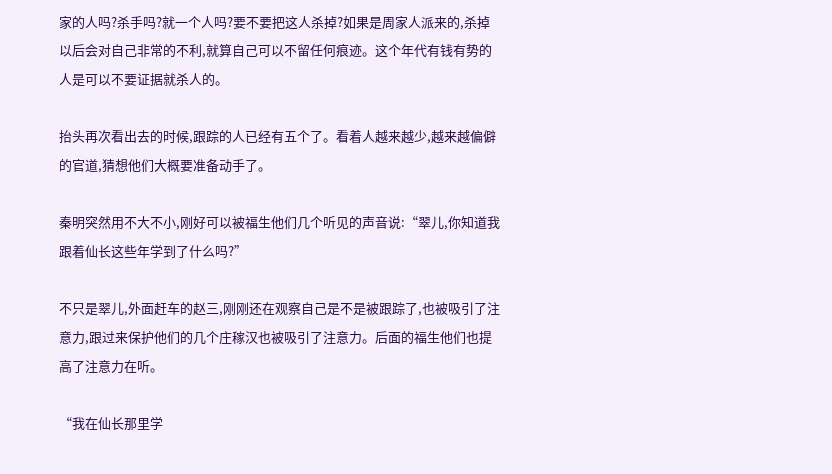家的人吗?杀手吗?就一个人吗?要不要把这人杀掉?如果是周家人派来的,杀掉以后会对自己非常的不利,就算自己可以不留任何痕迹。这个年代有钱有势的人是可以不要证据就杀人的。

抬头再次看出去的时候,跟踪的人已经有五个了。看着人越来越少,越来越偏僻的官道,猜想他们大概要准备动手了。

秦明突然用不大不小,刚好可以被福生他们几个听见的声音说:“翠儿,你知道我跟着仙长这些年学到了什么吗?”

不只是翠儿,外面赶车的赵三,刚刚还在观察自己是不是被跟踪了,也被吸引了注意力,跟过来保护他们的几个庄稼汉也被吸引了注意力。后面的福生他们也提高了注意力在听。

“我在仙长那里学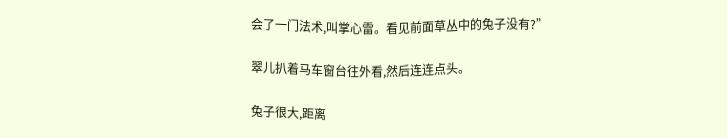会了一门法术,叫掌心雷。看见前面草丛中的兔子没有?”

翠儿扒着马车窗台往外看,然后连连点头。

兔子很大,距离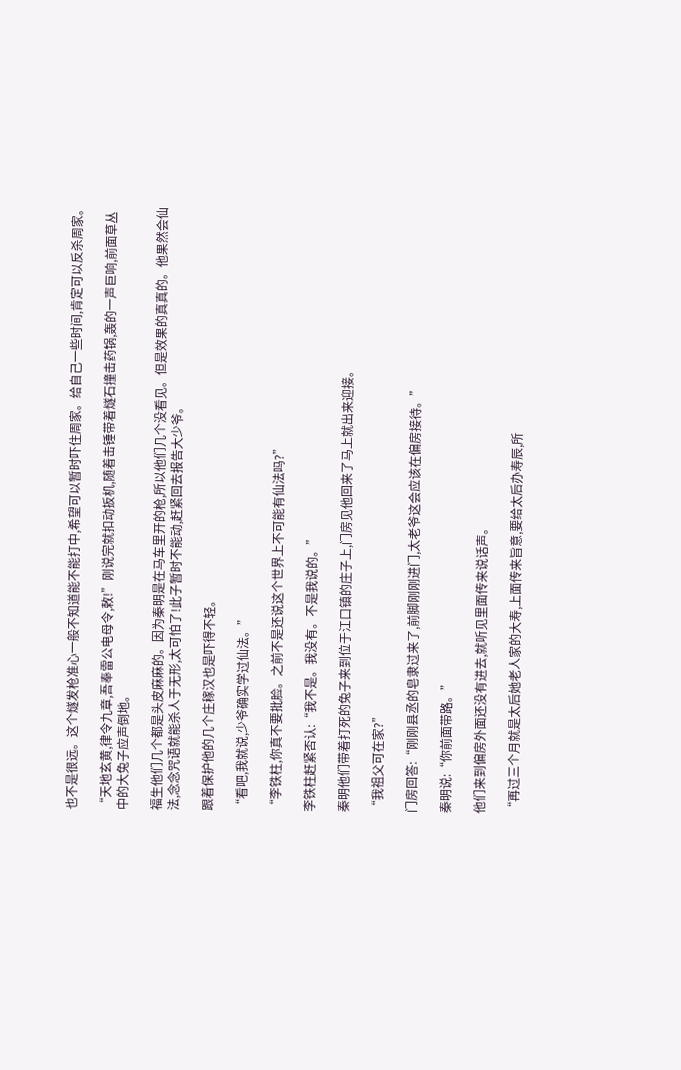也不是很远。这个燧发枪准心一般不知道能不能打中,希望可以暂时吓住周家。给自己一些时间,肯定可以反杀周家。

“天地玄黄,律令九章,吾奉雷公电母令,敕!”刚说完就扣动扳机,随着击锤带着燧石撞击药锅,轰的一声巨响,前面草丛中的大兔子应声倒地。

福生他们几个都是头皮麻麻的。因为秦明是在马车里开的枪,所以他们几个没看见。但是效果的真真的。他果然会仙法,念念咒语就能杀人于无形,太可怕了!此子暂时不能动,赶紧回去报告大少爷。

跟着保护他的几个庄稼汉也是吓得不轻。

“看吧,我就说,少爷确实学过仙法。”

“李铁柱,你真不要批脸。之前不是还说这个世界上不可能有仙法吗?”

李铁柱赶紧否认:“我不是。我没有。不是我说的。”

秦明他们带着打死的兔子来到位于江口镇的庄子上,门房见他回来了马上就出来迎接。

“我祖父可在家?”

门房回答:“刚刚县丞的皂隶过来了,前脚刚刚进门,太老爷这会应该在偏房接待。”

秦明说:“你前面带路。”

他们来到偏房外面还没有进去,就听见里面传来说话声。

“再过三个月就是太后她老人家的大寿,上面传来旨意,要给太后办寿辰,所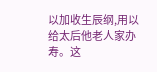以加收生辰纲,用以给太后他老人家办寿。这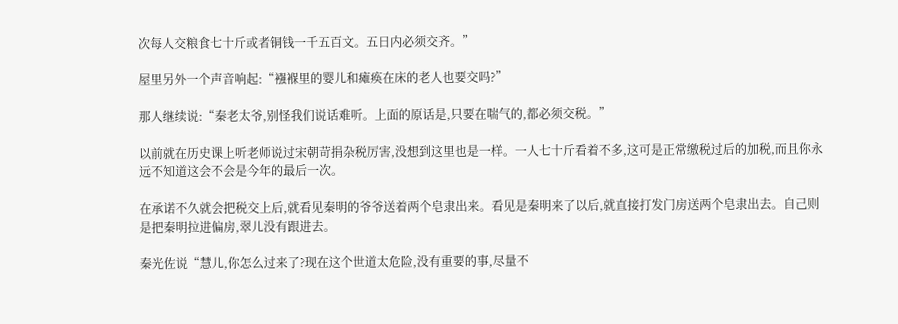次每人交粮食七十斤或者铜钱一千五百文。五日内必须交齐。”

屋里另外一个声音响起:“襁褓里的婴儿和瘫痪在床的老人也要交吗?”

那人继续说:“秦老太爷,别怪我们说话难听。上面的原话是,只要在喘气的,都必须交税。”

以前就在历史课上听老师说过宋朝苛捐杂税厉害,没想到这里也是一样。一人七十斤看着不多,这可是正常缴税过后的加税,而且你永远不知道这会不会是今年的最后一次。

在承诺不久就会把税交上后,就看见秦明的爷爷送着两个皂隶出来。看见是秦明来了以后,就直接打发门房送两个皂隶出去。自己则是把秦明拉进偏房,翠儿没有跟进去。

秦光佐说“慧儿,你怎么过来了?现在这个世道太危险,没有重要的事,尽量不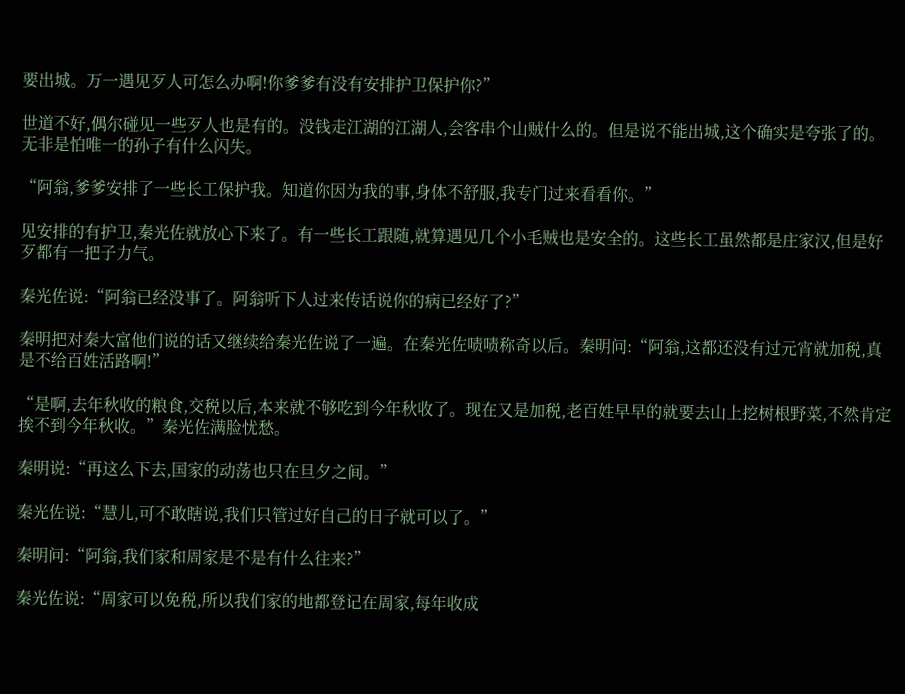要出城。万一遇见歹人可怎么办啊!你爹爹有没有安排护卫保护你?”

世道不好,偶尔碰见一些歹人也是有的。没钱走江湖的江湖人,会客串个山贼什么的。但是说不能出城,这个确实是夸张了的。无非是怕唯一的孙子有什么闪失。

“阿翁,爹爹安排了一些长工保护我。知道你因为我的事,身体不舒服,我专门过来看看你。”

见安排的有护卫,秦光佐就放心下来了。有一些长工跟随,就算遇见几个小毛贼也是安全的。这些长工虽然都是庄家汉,但是好歹都有一把子力气。

秦光佐说:“阿翁已经没事了。阿翁听下人过来传话说你的病已经好了?”

秦明把对秦大富他们说的话又继续给秦光佐说了一遍。在秦光佐啧啧称奇以后。秦明问:“阿翁,这都还没有过元宵就加税,真是不给百姓活路啊!”

“是啊,去年秋收的粮食,交税以后,本来就不够吃到今年秋收了。现在又是加税,老百姓早早的就要去山上挖树根野菜,不然肯定挨不到今年秋收。”秦光佐满脸忧愁。

秦明说:“再这么下去,国家的动荡也只在旦夕之间。”

秦光佐说:“慧儿,可不敢瞎说,我们只管过好自己的日子就可以了。”

秦明问:“阿翁,我们家和周家是不是有什么往来?”

秦光佐说:“周家可以免税,所以我们家的地都登记在周家,每年收成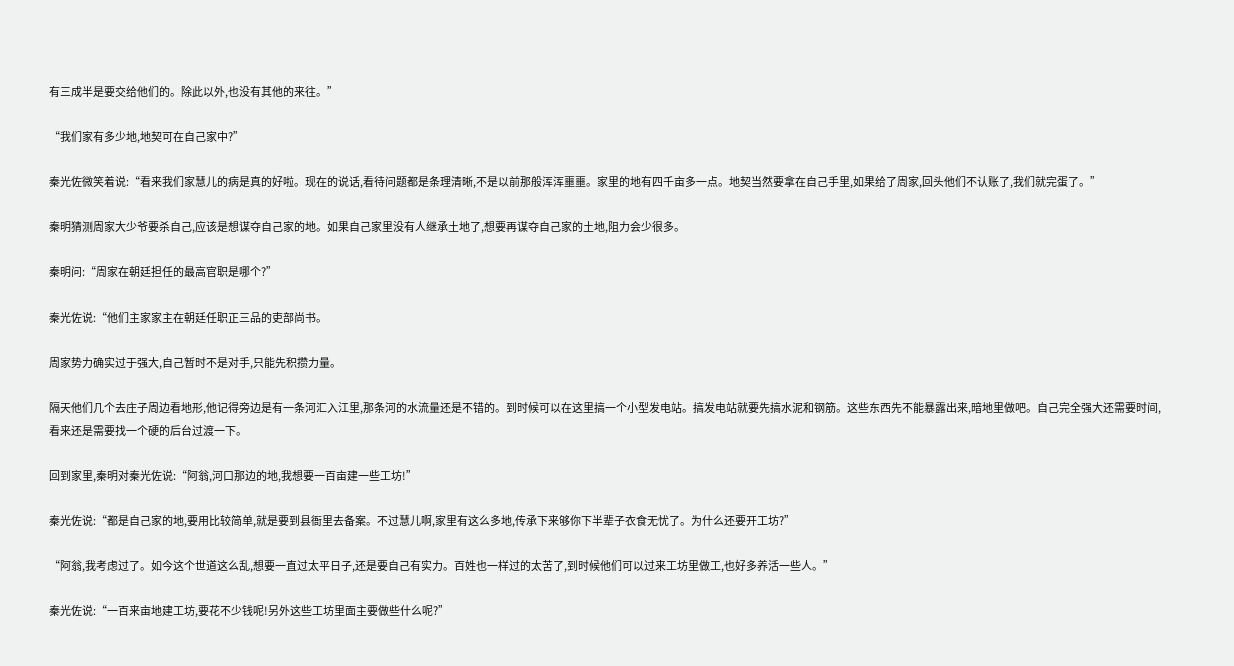有三成半是要交给他们的。除此以外,也没有其他的来往。”

“我们家有多少地,地契可在自己家中?”

秦光佐微笑着说:“看来我们家慧儿的病是真的好啦。现在的说话,看待问题都是条理清晰,不是以前那般浑浑噩噩。家里的地有四千亩多一点。地契当然要拿在自己手里,如果给了周家,回头他们不认账了,我们就完蛋了。”

秦明猜测周家大少爷要杀自己,应该是想谋夺自己家的地。如果自己家里没有人继承土地了,想要再谋夺自己家的土地,阻力会少很多。

秦明问:“周家在朝廷担任的最高官职是哪个?”

秦光佐说:“他们主家家主在朝廷任职正三品的吏部尚书。

周家势力确实过于强大,自己暂时不是对手,只能先积攒力量。

隔天他们几个去庄子周边看地形,他记得旁边是有一条河汇入江里,那条河的水流量还是不错的。到时候可以在这里搞一个小型发电站。搞发电站就要先搞水泥和钢筋。这些东西先不能暴露出来,暗地里做吧。自己完全强大还需要时间,看来还是需要找一个硬的后台过渡一下。

回到家里,秦明对秦光佐说:“阿翁,河口那边的地,我想要一百亩建一些工坊!”

秦光佐说:“都是自己家的地,要用比较简单,就是要到县衙里去备案。不过慧儿啊,家里有这么多地,传承下来够你下半辈子衣食无忧了。为什么还要开工坊?”

“阿翁,我考虑过了。如今这个世道这么乱,想要一直过太平日子,还是要自己有实力。百姓也一样过的太苦了,到时候他们可以过来工坊里做工,也好多养活一些人。”

秦光佐说:“一百来亩地建工坊,要花不少钱呢!另外这些工坊里面主要做些什么呢?”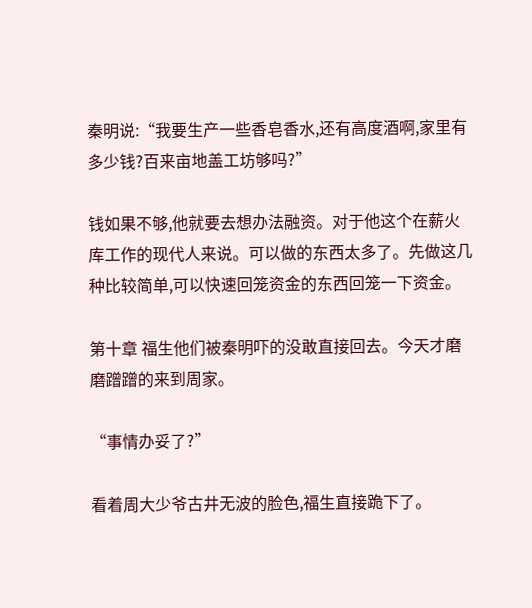秦明说:“我要生产一些香皂香水,还有高度酒啊,家里有多少钱?百来亩地盖工坊够吗?”

钱如果不够,他就要去想办法融资。对于他这个在薪火库工作的现代人来说。可以做的东西太多了。先做这几种比较简单,可以快速回笼资金的东西回笼一下资金。

第十章 福生他们被秦明吓的没敢直接回去。今天才磨磨蹭蹭的来到周家。

“事情办妥了?”

看着周大少爷古井无波的脸色,福生直接跪下了。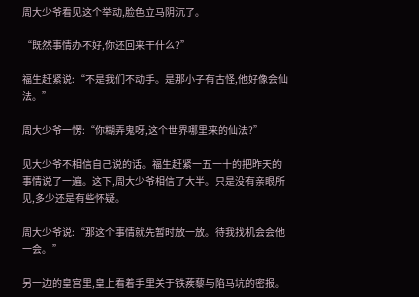周大少爷看见这个举动,脸色立马阴沉了。

“既然事情办不好,你还回来干什么?”

福生赶紧说:“不是我们不动手。是那小子有古怪,他好像会仙法。”

周大少爷一愣:“你糊弄鬼呀,这个世界哪里来的仙法?”

见大少爷不相信自己说的话。福生赶紧一五一十的把昨天的事情说了一遍。这下,周大少爷相信了大半。只是没有亲眼所见,多少还是有些怀疑。

周大少爷说:“那这个事情就先暂时放一放。待我找机会会他一会。”

另一边的皇宫里,皇上看着手里关于铁蒺藜与陷马坑的密报。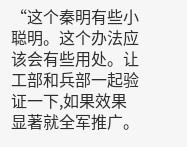“这个秦明有些小聪明。这个办法应该会有些用处。让工部和兵部一起验证一下,如果效果显著就全军推广。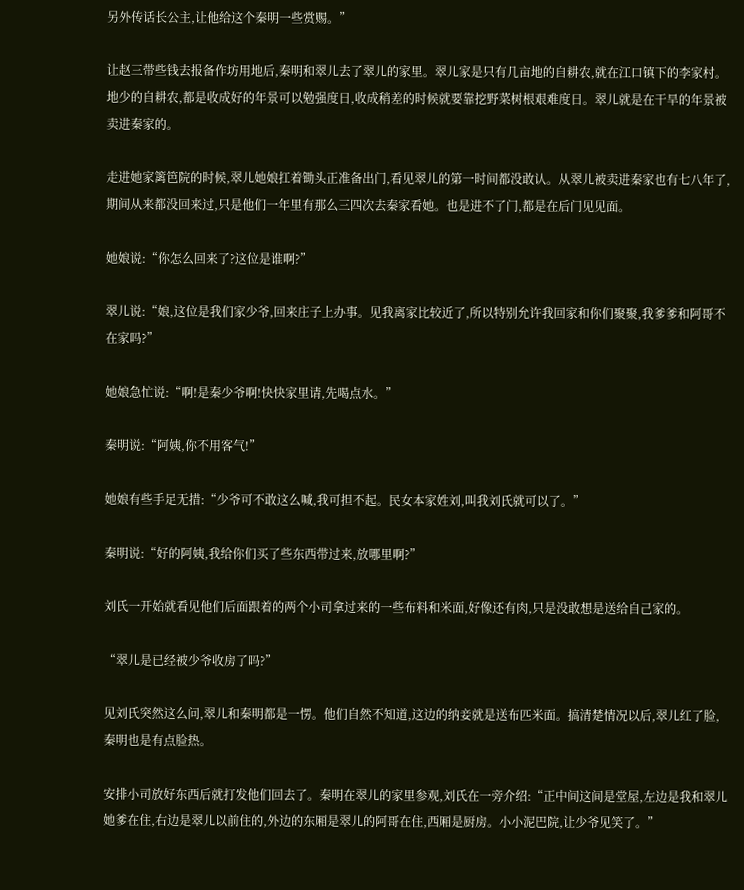另外传话长公主,让他给这个秦明一些赏赐。”

让赵三带些钱去报备作坊用地后,秦明和翠儿去了翠儿的家里。翠儿家是只有几亩地的自耕农,就在江口镇下的李家村。地少的自耕农,都是收成好的年景可以勉强度日,收成稍差的时候就要靠挖野菜树根艰难度日。翠儿就是在干旱的年景被卖进秦家的。

走进她家篱笆院的时候,翠儿她娘扛着锄头正准备出门,看见翠儿的第一时间都没敢认。从翠儿被卖进秦家也有七八年了,期间从来都没回来过,只是他们一年里有那么三四次去秦家看她。也是进不了门,都是在后门见见面。

她娘说:“你怎么回来了?这位是谁啊?”

翠儿说:“娘,这位是我们家少爷,回来庄子上办事。见我离家比较近了,所以特别允许我回家和你们聚聚,我爹爹和阿哥不在家吗?”

她娘急忙说:“啊!是秦少爷啊!快快家里请,先喝点水。”

秦明说:“阿姨,你不用客气!”

她娘有些手足无措:“少爷可不敢这么喊,我可担不起。民女本家姓刘,叫我刘氏就可以了。”

秦明说:“好的阿姨,我给你们买了些东西带过来,放哪里啊?”

刘氏一开始就看见他们后面跟着的两个小司拿过来的一些布料和米面,好像还有肉,只是没敢想是送给自己家的。

“翠儿是已经被少爷收房了吗?”

见刘氏突然这么问,翠儿和秦明都是一愣。他们自然不知道,这边的纳妾就是送布匹米面。搞清楚情况以后,翠儿红了脸,秦明也是有点脸热。

安排小司放好东西后就打发他们回去了。秦明在翠儿的家里参观,刘氏在一旁介绍:“正中间这间是堂屋,左边是我和翠儿她爹在住,右边是翠儿以前住的,外边的东厢是翠儿的阿哥在住,西厢是厨房。小小泥巴院,让少爷见笑了。”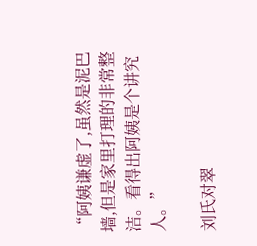“阿姨谦虚了,虽然是泥巴墙,但是家里打理的非常整洁。看得出阿姨是个讲究人。”

刘氏对翠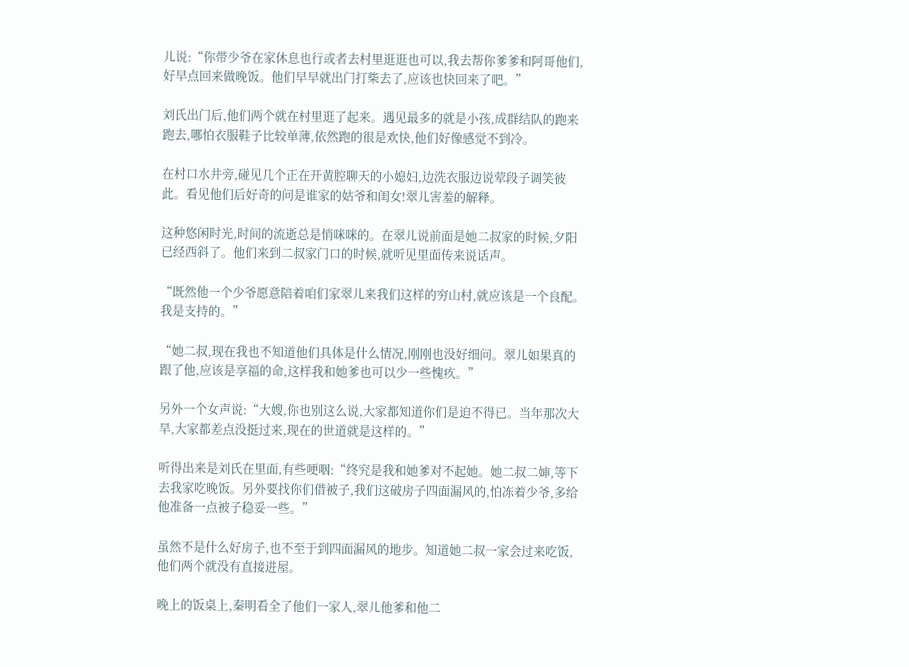儿说:“你带少爷在家休息也行或者去村里逛逛也可以,我去帮你爹爹和阿哥他们,好早点回来做晚饭。他们早早就出门打柴去了,应该也快回来了吧。”

刘氏出门后,他们两个就在村里逛了起来。遇见最多的就是小孩,成群结队的跑来跑去,哪怕衣服鞋子比较单薄,依然跑的很是欢快,他们好像感觉不到冷。

在村口水井旁,碰见几个正在开黄腔聊天的小媳妇,边洗衣服边说荤段子调笑彼此。看见他们后好奇的问是谁家的姑爷和闺女!翠儿害羞的解释。

这种悠闲时光,时间的流逝总是悄咪咪的。在翠儿说前面是她二叔家的时候,夕阳已经西斜了。他们来到二叔家门口的时候,就听见里面传来说话声。

“既然他一个少爷愿意陪着咱们家翠儿来我们这样的穷山村,就应该是一个良配。我是支持的。”

“她二叔,现在我也不知道他们具体是什么情况,刚刚也没好细问。翠儿如果真的跟了他,应该是享福的命,这样我和她爹也可以少一些愧疚。”

另外一个女声说:“大嫂,你也别这么说,大家都知道你们是迫不得已。当年那次大旱,大家都差点没挺过来,现在的世道就是这样的。”

听得出来是刘氏在里面,有些哽咽:“终究是我和她爹对不起她。她二叔二婶,等下去我家吃晚饭。另外要找你们借被子,我们这破房子四面漏风的,怕冻着少爷,多给他准备一点被子稳妥一些。”

虽然不是什么好房子,也不至于到四面漏风的地步。知道她二叔一家会过来吃饭,他们两个就没有直接进屋。

晚上的饭桌上,秦明看全了他们一家人,翠儿他爹和他二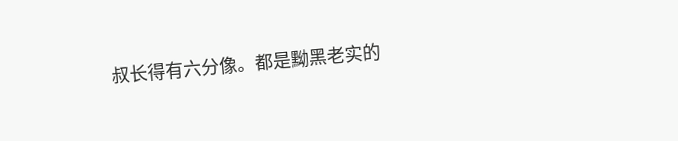叔长得有六分像。都是黝黑老实的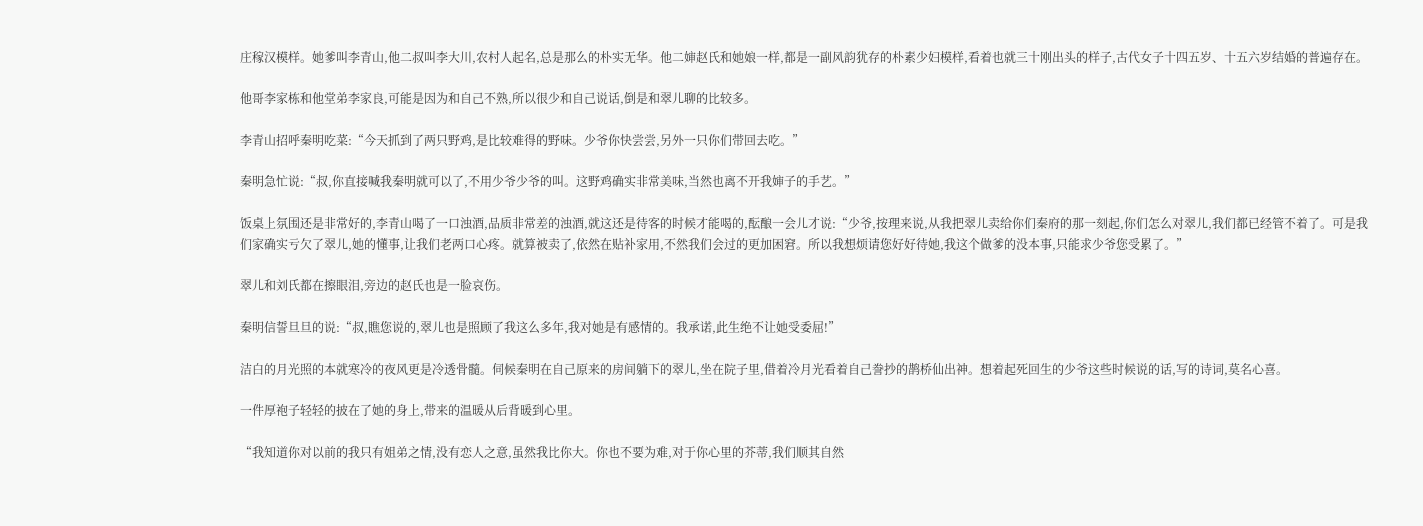庄稼汉模样。她爹叫李青山,他二叔叫李大川,农村人起名,总是那么的朴实无华。他二婶赵氏和她娘一样,都是一副风韵犹存的朴素少妇模样,看着也就三十刚出头的样子,古代女子十四五岁、十五六岁结婚的普遍存在。

他哥李家栋和他堂弟李家良,可能是因为和自己不熟,所以很少和自己说话,倒是和翠儿聊的比较多。

李青山招呼秦明吃菜:“今天抓到了两只野鸡,是比较难得的野味。少爷你快尝尝,另外一只你们带回去吃。”

秦明急忙说:“叔,你直接喊我秦明就可以了,不用少爷少爷的叫。这野鸡确实非常美味,当然也离不开我婶子的手艺。”

饭桌上氛围还是非常好的,李青山喝了一口浊酒,品质非常差的浊酒,就这还是待客的时候才能喝的,酝酿一会儿才说:“少爷,按理来说,从我把翠儿卖给你们秦府的那一刻起,你们怎么对翠儿,我们都已经管不着了。可是我们家确实亏欠了翠儿,她的懂事,让我们老两口心疼。就算被卖了,依然在贴补家用,不然我们会过的更加困窘。所以我想烦请您好好待她,我这个做爹的没本事,只能求少爷您受累了。”

翠儿和刘氏都在擦眼泪,旁边的赵氏也是一脸哀伤。

秦明信誓旦旦的说:“叔,瞧您说的,翠儿也是照顾了我这么多年,我对她是有感情的。我承诺,此生绝不让她受委屈!”

洁白的月光照的本就寒冷的夜风更是冷透骨髓。伺候秦明在自己原来的房间躺下的翠儿,坐在院子里,借着冷月光看着自己誊抄的鹊桥仙出神。想着起死回生的少爷这些时候说的话,写的诗词,莫名心喜。

一件厚袍子轻轻的披在了她的身上,带来的温暖从后背暖到心里。

“我知道你对以前的我只有姐弟之情,没有恋人之意,虽然我比你大。你也不要为难,对于你心里的芥蒂,我们顺其自然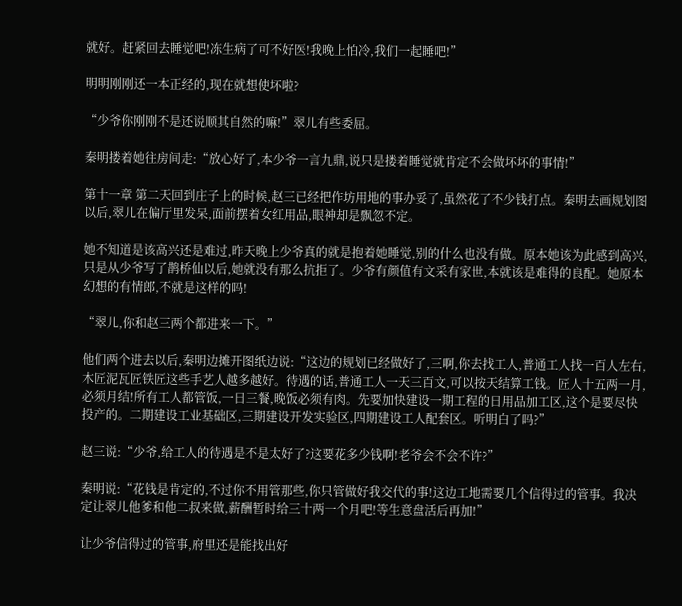就好。赶紧回去睡觉吧!冻生病了可不好医!我晚上怕冷,我们一起睡吧!”

明明刚刚还一本正经的,现在就想使坏啦?

“少爷你刚刚不是还说顺其自然的嘛!”翠儿有些委屈。

秦明搂着她往房间走:“放心好了,本少爷一言九鼎,说只是搂着睡觉就肯定不会做坏坏的事情!”

第十一章 第二天回到庄子上的时候,赵三已经把作坊用地的事办妥了,虽然花了不少钱打点。秦明去画规划图以后,翠儿在偏厅里发呆,面前摆着女红用品,眼神却是飘忽不定。

她不知道是该高兴还是难过,昨天晚上少爷真的就是抱着她睡觉,别的什么也没有做。原本她该为此感到高兴,只是从少爷写了鹊桥仙以后,她就没有那么抗拒了。少爷有颜值有文采有家世,本就该是难得的良配。她原本幻想的有情郎,不就是这样的吗!

“翠儿,你和赵三两个都进来一下。”

他们两个进去以后,秦明边摊开图纸边说:“这边的规划已经做好了,三啊,你去找工人,普通工人找一百人左右,木匠泥瓦匠铁匠这些手艺人越多越好。待遇的话,普通工人一天三百文,可以按天结算工钱。匠人十五两一月,必须月结!所有工人都管饭,一日三餐,晚饭必须有肉。先要加快建设一期工程的日用品加工区,这个是要尽快投产的。二期建设工业基础区,三期建设开发实验区,四期建设工人配套区。听明白了吗?”

赵三说:“少爷,给工人的待遇是不是太好了?这要花多少钱啊!老爷会不会不许?”

秦明说:“花钱是肯定的,不过你不用管那些,你只管做好我交代的事!这边工地需要几个信得过的管事。我决定让翠儿他爹和他二叔来做,薪酬暂时给三十两一个月吧!等生意盘活后再加!”

让少爷信得过的管事,府里还是能找出好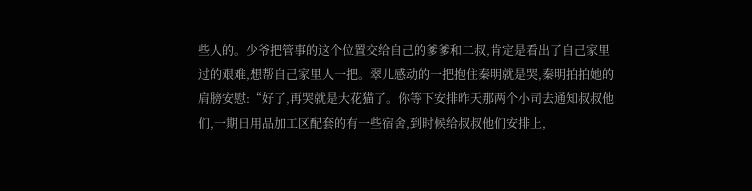些人的。少爷把管事的这个位置交给自己的爹爹和二叔,肯定是看出了自己家里过的艰难,想帮自己家里人一把。翠儿感动的一把抱住秦明就是哭,秦明拍拍她的肩膀安慰:“好了,再哭就是大花猫了。你等下安排昨天那两个小司去通知叔叔他们,一期日用品加工区配套的有一些宿舍,到时候给叔叔他们安排上,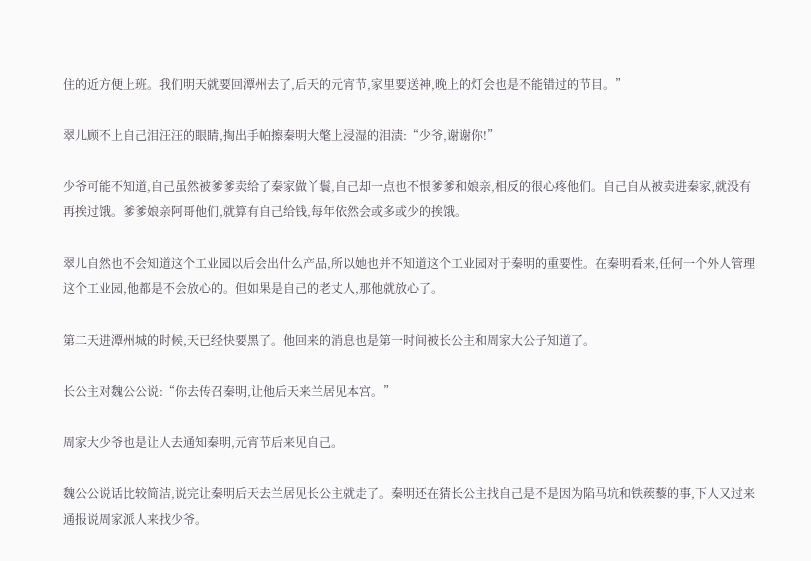住的近方便上班。我们明天就要回潭州去了,后天的元宵节,家里要送神,晚上的灯会也是不能错过的节目。”

翠儿顾不上自己泪汪汪的眼睛,掏出手帕擦秦明大氅上浸湿的泪渍:“少爷,谢谢你!”

少爷可能不知道,自己虽然被爹爹卖给了秦家做丫鬟,自己却一点也不恨爹爹和娘亲,相反的很心疼他们。自己自从被卖进秦家,就没有再挨过饿。爹爹娘亲阿哥他们,就算有自己给钱,每年依然会或多或少的挨饿。

翠儿自然也不会知道这个工业园以后会出什么产品,所以她也并不知道这个工业园对于秦明的重要性。在秦明看来,任何一个外人管理这个工业园,他都是不会放心的。但如果是自己的老丈人,那他就放心了。

第二天进潭州城的时候,天已经快要黑了。他回来的消息也是第一时间被长公主和周家大公子知道了。

长公主对魏公公说:“你去传召秦明,让他后天来兰居见本宫。”

周家大少爷也是让人去通知秦明,元宵节后来见自己。

魏公公说话比较简洁,说完让秦明后天去兰居见长公主就走了。秦明还在猜长公主找自己是不是因为陷马坑和铁蒺藜的事,下人又过来通报说周家派人来找少爷。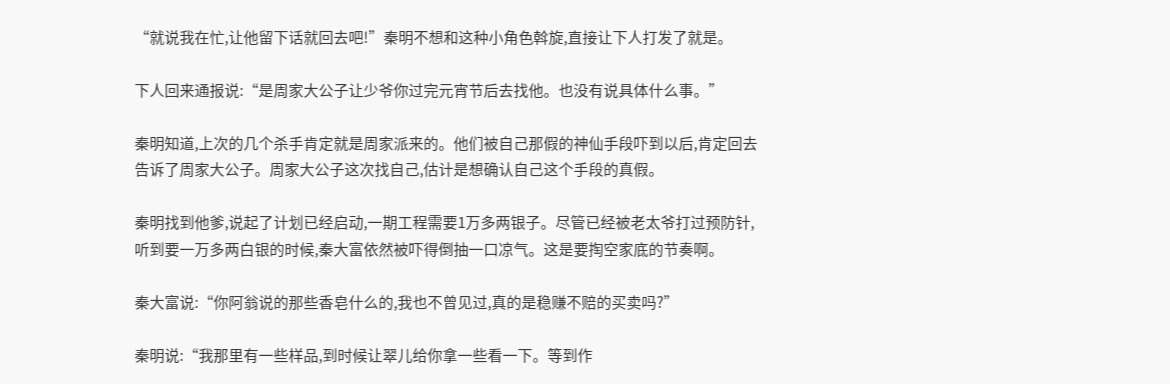“就说我在忙,让他留下话就回去吧!”秦明不想和这种小角色斡旋,直接让下人打发了就是。

下人回来通报说:“是周家大公子让少爷你过完元宵节后去找他。也没有说具体什么事。”

秦明知道,上次的几个杀手肯定就是周家派来的。他们被自己那假的神仙手段吓到以后,肯定回去告诉了周家大公子。周家大公子这次找自己,估计是想确认自己这个手段的真假。

秦明找到他爹,说起了计划已经启动,一期工程需要1万多两银子。尽管已经被老太爷打过预防针,听到要一万多两白银的时候,秦大富依然被吓得倒抽一口凉气。这是要掏空家底的节奏啊。

秦大富说:“你阿翁说的那些香皂什么的,我也不曾见过,真的是稳赚不赔的买卖吗?”

秦明说:“我那里有一些样品,到时候让翠儿给你拿一些看一下。等到作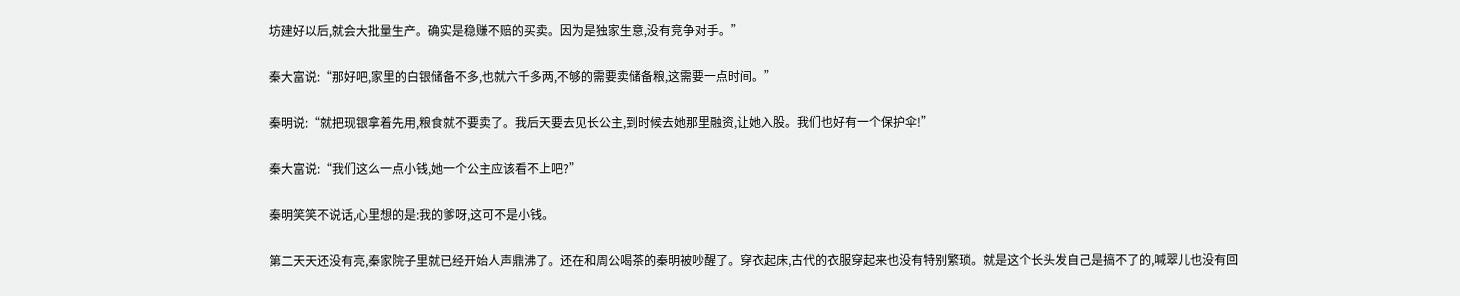坊建好以后,就会大批量生产。确实是稳赚不赔的买卖。因为是独家生意,没有竞争对手。”

秦大富说:“那好吧,家里的白银储备不多,也就六千多两,不够的需要卖储备粮,这需要一点时间。”

秦明说:“就把现银拿着先用,粮食就不要卖了。我后天要去见长公主,到时候去她那里融资,让她入股。我们也好有一个保护伞!”

秦大富说:“我们这么一点小钱,她一个公主应该看不上吧?”

秦明笑笑不说话,心里想的是:我的爹呀,这可不是小钱。

第二天天还没有亮,秦家院子里就已经开始人声鼎沸了。还在和周公喝茶的秦明被吵醒了。穿衣起床,古代的衣服穿起来也没有特别繁琐。就是这个长头发自己是搞不了的,喊翠儿也没有回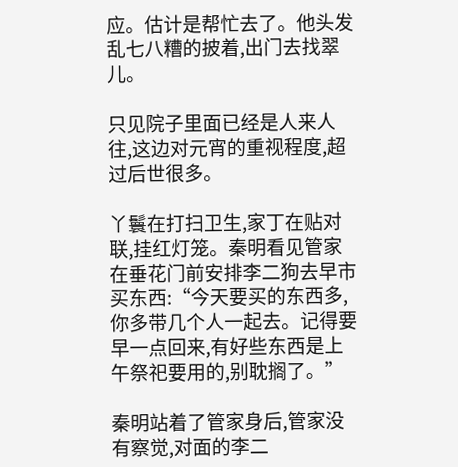应。估计是帮忙去了。他头发乱七八糟的披着,出门去找翠儿。

只见院子里面已经是人来人往,这边对元宵的重视程度,超过后世很多。

丫鬟在打扫卫生,家丁在贴对联,挂红灯笼。秦明看见管家在垂花门前安排李二狗去早市买东西:“今天要买的东西多,你多带几个人一起去。记得要早一点回来,有好些东西是上午祭祀要用的,别耽搁了。”

秦明站着了管家身后,管家没有察觉,对面的李二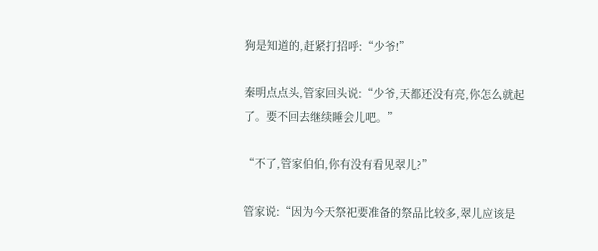狗是知道的,赶紧打招呼:“少爷!”

秦明点点头,管家回头说:“少爷,天都还没有亮,你怎么就起了。要不回去继续睡会儿吧。”

“不了,管家伯伯,你有没有看见翠儿?”

管家说:“因为今天祭祀要准备的祭品比较多,翠儿应该是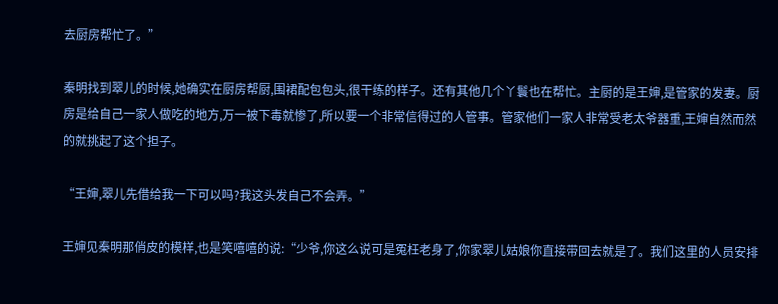去厨房帮忙了。”

秦明找到翠儿的时候,她确实在厨房帮厨,围裙配包包头,很干练的样子。还有其他几个丫鬟也在帮忙。主厨的是王婶,是管家的发妻。厨房是给自己一家人做吃的地方,万一被下毒就惨了,所以要一个非常信得过的人管事。管家他们一家人非常受老太爷器重,王婶自然而然的就挑起了这个担子。

“王婶,翠儿先借给我一下可以吗?我这头发自己不会弄。”

王婶见秦明那俏皮的模样,也是笑嘻嘻的说:“少爷,你这么说可是冤枉老身了,你家翠儿姑娘你直接带回去就是了。我们这里的人员安排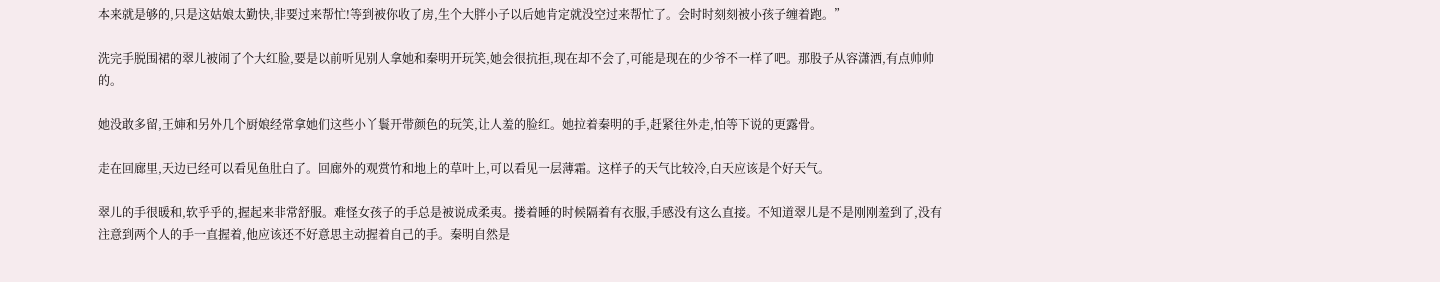本来就是够的,只是这姑娘太勤快,非要过来帮忙!等到被你收了房,生个大胖小子以后她肯定就没空过来帮忙了。会时时刻刻被小孩子缠着跑。”

洗完手脱围裙的翠儿被闹了个大红脸,要是以前听见别人拿她和秦明开玩笑,她会很抗拒,现在却不会了,可能是现在的少爷不一样了吧。那股子从容潇洒,有点帅帅的。

她没敢多留,王婶和另外几个厨娘经常拿她们这些小丫鬟开带颜色的玩笑,让人羞的脸红。她拉着秦明的手,赶紧往外走,怕等下说的更露骨。

走在回廊里,天边已经可以看见鱼肚白了。回廊外的观赏竹和地上的草叶上,可以看见一层薄霜。这样子的天气比较冷,白天应该是个好天气。

翠儿的手很暖和,软乎乎的,握起来非常舒服。难怪女孩子的手总是被说成柔夷。搂着睡的时候隔着有衣服,手感没有这么直接。不知道翠儿是不是刚刚羞到了,没有注意到两个人的手一直握着,他应该还不好意思主动握着自己的手。秦明自然是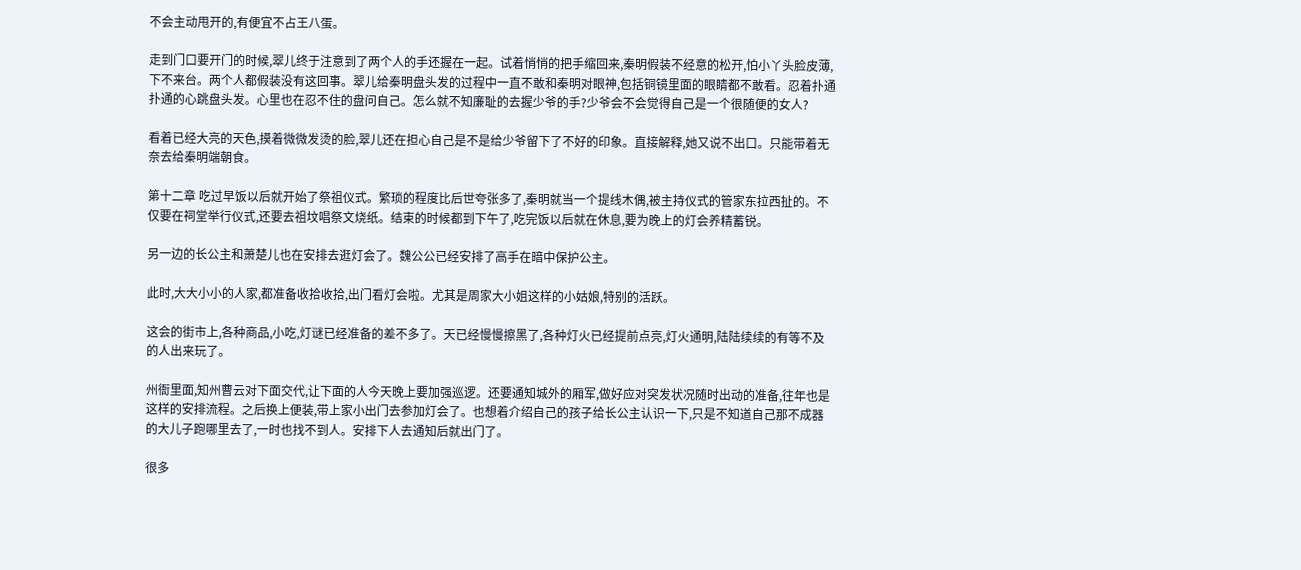不会主动甩开的,有便宜不占王八蛋。

走到门口要开门的时候,翠儿终于注意到了两个人的手还握在一起。试着悄悄的把手缩回来,秦明假装不经意的松开,怕小丫头脸皮薄,下不来台。两个人都假装没有这回事。翠儿给秦明盘头发的过程中一直不敢和秦明对眼神,包括铜镜里面的眼睛都不敢看。忍着扑通扑通的心跳盘头发。心里也在忍不住的盘问自己。怎么就不知廉耻的去握少爷的手?少爷会不会觉得自己是一个很随便的女人?

看着已经大亮的天色,摸着微微发烫的脸,翠儿还在担心自己是不是给少爷留下了不好的印象。直接解释,她又说不出口。只能带着无奈去给秦明端朝食。

第十二章 吃过早饭以后就开始了祭祖仪式。繁琐的程度比后世夸张多了,秦明就当一个提线木偶,被主持仪式的管家东拉西扯的。不仅要在祠堂举行仪式,还要去祖坟唱祭文烧纸。结束的时候都到下午了,吃完饭以后就在休息,要为晚上的灯会养精蓄锐。

另一边的长公主和萧楚儿也在安排去逛灯会了。魏公公已经安排了高手在暗中保护公主。

此时,大大小小的人家,都准备收拾收拾,出门看灯会啦。尤其是周家大小姐这样的小姑娘,特别的活跃。

这会的街市上,各种商品,小吃,灯谜已经准备的差不多了。天已经慢慢擦黑了,各种灯火已经提前点亮,灯火通明,陆陆续续的有等不及的人出来玩了。

州衙里面,知州曹云对下面交代,让下面的人今天晚上要加强巡逻。还要通知城外的厢军,做好应对突发状况随时出动的准备,往年也是这样的安排流程。之后换上便装,带上家小出门去参加灯会了。也想着介绍自己的孩子给长公主认识一下,只是不知道自己那不成器的大儿子跑哪里去了,一时也找不到人。安排下人去通知后就出门了。

很多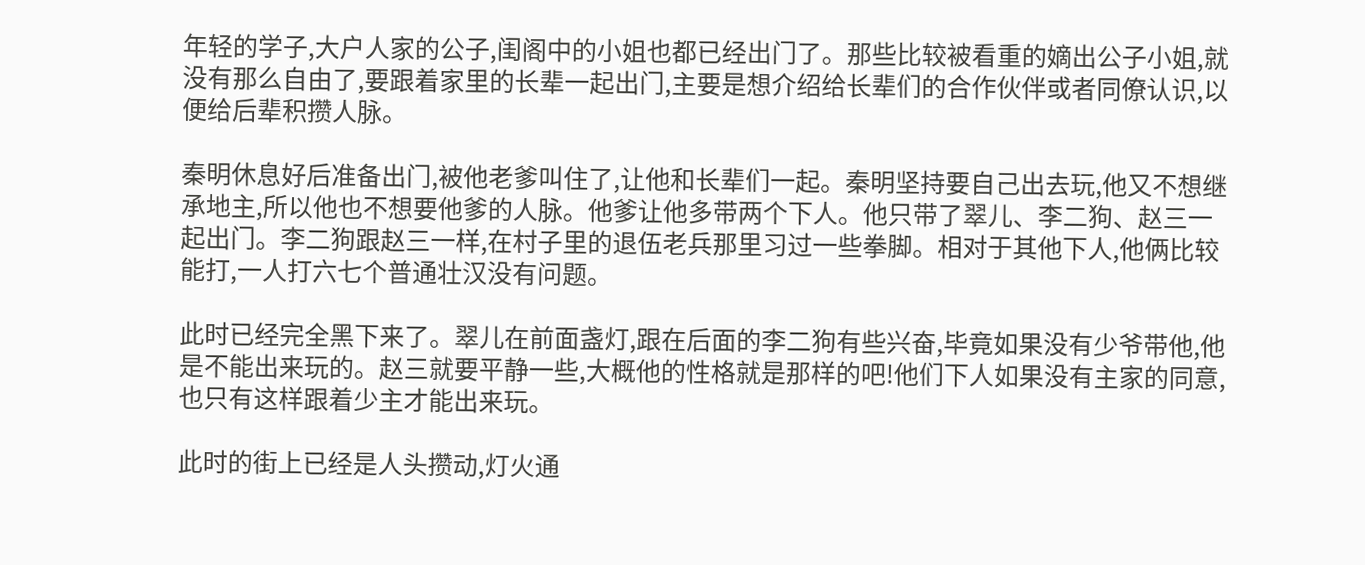年轻的学子,大户人家的公子,闺阁中的小姐也都已经出门了。那些比较被看重的嫡出公子小姐,就没有那么自由了,要跟着家里的长辈一起出门,主要是想介绍给长辈们的合作伙伴或者同僚认识,以便给后辈积攒人脉。

秦明休息好后准备出门,被他老爹叫住了,让他和长辈们一起。秦明坚持要自己出去玩,他又不想继承地主,所以他也不想要他爹的人脉。他爹让他多带两个下人。他只带了翠儿、李二狗、赵三一起出门。李二狗跟赵三一样,在村子里的退伍老兵那里习过一些拳脚。相对于其他下人,他俩比较能打,一人打六七个普通壮汉没有问题。

此时已经完全黑下来了。翠儿在前面盏灯,跟在后面的李二狗有些兴奋,毕竟如果没有少爷带他,他是不能出来玩的。赵三就要平静一些,大概他的性格就是那样的吧!他们下人如果没有主家的同意,也只有这样跟着少主才能出来玩。

此时的街上已经是人头攒动,灯火通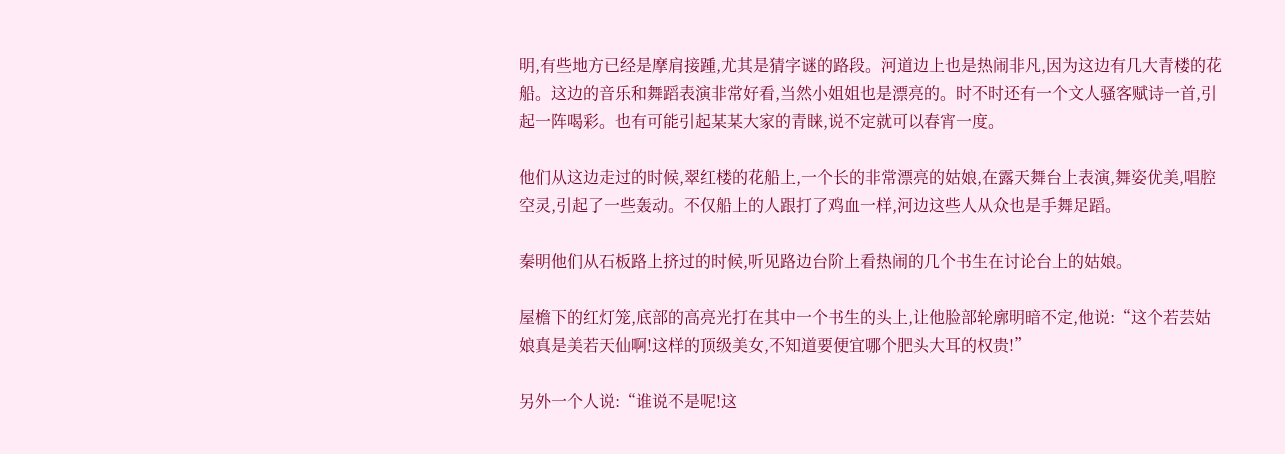明,有些地方已经是摩肩接踵,尤其是猜字谜的路段。河道边上也是热闹非凡,因为这边有几大青楼的花船。这边的音乐和舞蹈表演非常好看,当然小姐姐也是漂亮的。时不时还有一个文人骚客赋诗一首,引起一阵喝彩。也有可能引起某某大家的青睐,说不定就可以春宵一度。

他们从这边走过的时候,翠红楼的花船上,一个长的非常漂亮的姑娘,在露天舞台上表演,舞姿优美,唱腔空灵,引起了一些轰动。不仅船上的人跟打了鸡血一样,河边这些人从众也是手舞足蹈。

秦明他们从石板路上挤过的时候,听见路边台阶上看热闹的几个书生在讨论台上的姑娘。

屋檐下的红灯笼,底部的高亮光打在其中一个书生的头上,让他脸部轮廓明暗不定,他说:“这个若芸姑娘真是美若天仙啊!这样的顶级美女,不知道要便宜哪个肥头大耳的权贵!”

另外一个人说:“谁说不是呢!这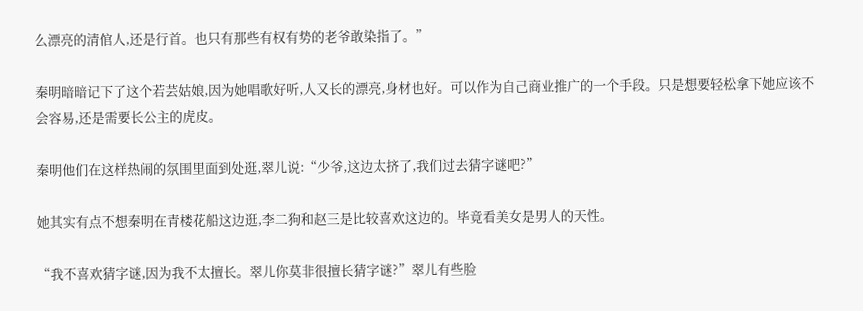么漂亮的清倌人,还是行首。也只有那些有权有势的老爷敢染指了。”

秦明暗暗记下了这个若芸姑娘,因为她唱歌好听,人又长的漂亮,身材也好。可以作为自己商业推广的一个手段。只是想要轻松拿下她应该不会容易,还是需要长公主的虎皮。

秦明他们在这样热闹的氛围里面到处逛,翠儿说:“少爷,这边太挤了,我们过去猜字谜吧?”

她其实有点不想秦明在青楼花船这边逛,李二狗和赵三是比较喜欢这边的。毕竟看美女是男人的天性。

“我不喜欢猜字谜,因为我不太擅长。翠儿你莫非很擅长猜字谜?”翠儿有些脸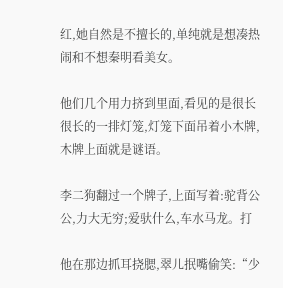红,她自然是不擅长的,单纯就是想凑热闹和不想秦明看美女。

他们几个用力挤到里面,看见的是很长很长的一排灯笼,灯笼下面吊着小木牌,木牌上面就是谜语。

李二狗翻过一个牌子,上面写着:驼背公公,力大无穷;爱驮什么,车水马龙。打

他在那边抓耳挠腮,翠儿抿嘴偷笑:“少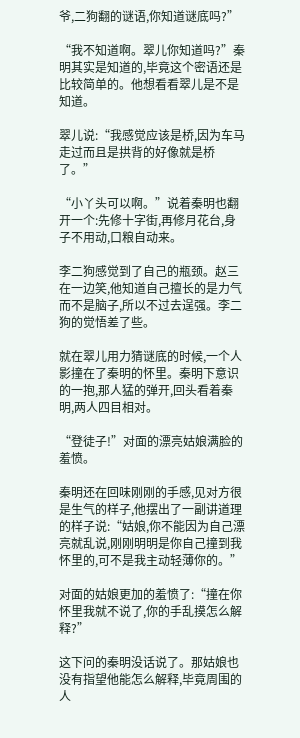爷,二狗翻的谜语,你知道谜底吗?”

“我不知道啊。翠儿你知道吗?”秦明其实是知道的,毕竟这个密语还是比较简单的。他想看看翠儿是不是知道。

翠儿说:“我感觉应该是桥,因为车马走过而且是拱背的好像就是桥了。”

“小丫头可以啊。”说着秦明也翻开一个:先修十字街,再修月花台,身子不用动,口粮自动来。

李二狗感觉到了自己的瓶颈。赵三在一边笑,他知道自己擅长的是力气而不是脑子,所以不过去逞强。李二狗的觉悟差了些。

就在翠儿用力猜谜底的时候,一个人影撞在了秦明的怀里。秦明下意识的一抱,那人猛的弹开,回头看着秦明,两人四目相对。

“登徒子!”对面的漂亮姑娘满脸的羞愤。

秦明还在回味刚刚的手感,见对方很是生气的样子,他摆出了一副讲道理的样子说:“姑娘,你不能因为自己漂亮就乱说,刚刚明明是你自己撞到我怀里的,可不是我主动轻薄你的。”

对面的姑娘更加的羞愤了:“撞在你怀里我就不说了,你的手乱摸怎么解释?”

这下问的秦明没话说了。那姑娘也没有指望他能怎么解释,毕竟周围的人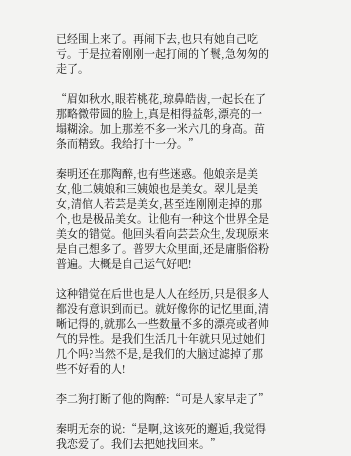已经围上来了。再闹下去,也只有她自己吃亏。于是拉着刚刚一起打闹的丫鬟,急匆匆的走了。

“眉如秋水,眼若桃花,琼鼻皓齿,一起长在了那略微带圆的脸上,真是相得益彰,漂亮的一塌糊涂。加上那差不多一米六几的身高。苗条而精致。我给打十一分。”

秦明还在那陶醉,也有些迷惑。他娘亲是美女,他二姨娘和三姨娘也是美女。翠儿是美女,清倌人若芸是美女,甚至连刚刚走掉的那个,也是极品美女。让他有一种这个世界全是美女的错觉。他回头看向芸芸众生,发现原来是自己想多了。普罗大众里面,还是庸脂俗粉普遍。大概是自己运气好吧!

这种错觉在后世也是人人在经历,只是很多人都没有意识到而已。就好像你的记忆里面,清晰记得的,就那么一些数量不多的漂亮或者帅气的异性。是我们生活几十年就只见过她们几个吗?当然不是,是我们的大脑过滤掉了那些不好看的人!

李二狗打断了他的陶醉:“可是人家早走了”

秦明无奈的说:“是啊,这该死的邂逅,我觉得我恋爱了。我们去把她找回来。”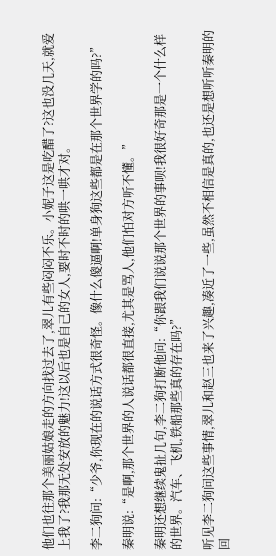他们也往那个美丽姑娘走的方向找过去了,翠儿有些闷闷不乐。小妮子这是吃醋了?这也没几天,就爱上我了?我那无处安放的魅力!这以后也是自己的女人,要时不时的哄一哄才对。

李二狗问:“少爷,你现在的说话方式很奇怪。像什么傻逼啊!单身狗这些都是在那个世界学的吗?”

秦明说:“是啊,那个世界的人说话都很直接,尤其是骂人,他们怕对方听不懂。”

秦明还想继续鬼扯几句,李二狗打断他问:“你跟我们说说那个世界的事呗!我很好奇那是一个什么样的世界。汽车、飞机,铁船那些真的存在吗?”

听见李二狗问这些事情,翠儿和赵三也来了兴趣,凑近了一些,虽然不相信是真的,也还是想听听秦明的回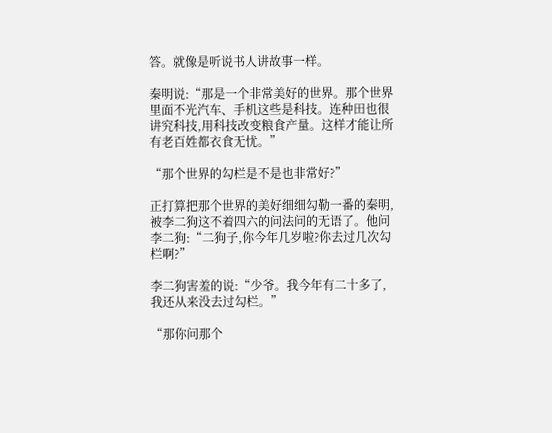答。就像是听说书人讲故事一样。

秦明说:“那是一个非常美好的世界。那个世界里面不光汽车、手机这些是科技。连种田也很讲究科技,用科技改变粮食产量。这样才能让所有老百姓都衣食无忧。”

“那个世界的勾栏是不是也非常好?”

正打算把那个世界的美好细细勾勒一番的秦明,被李二狗这不着四六的问法问的无语了。他问李二狗:“二狗子,你今年几岁啦?你去过几次勾栏啊?”

李二狗害羞的说:“少爷。我今年有二十多了,我还从来没去过勾栏。”

“那你问那个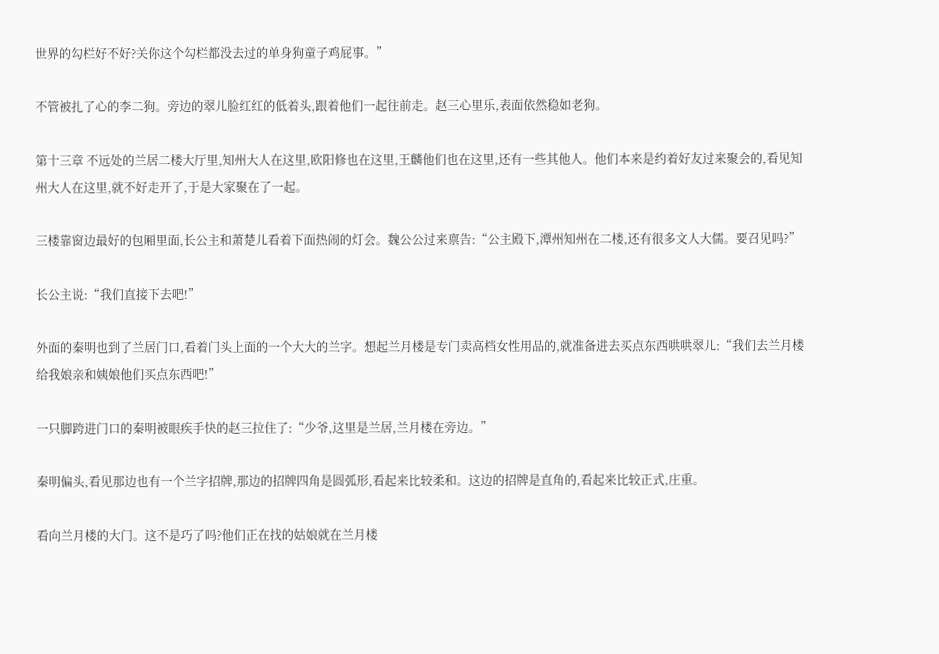世界的勾栏好不好?关你这个勾栏都没去过的单身狗童子鸡屁事。”

不管被扎了心的李二狗。旁边的翠儿脸红红的低着头,跟着他们一起往前走。赵三心里乐,表面依然稳如老狗。

第十三章 不远处的兰居二楼大厅里,知州大人在这里,欧阳修也在这里,王麟他们也在这里,还有一些其他人。他们本来是约着好友过来聚会的,看见知州大人在这里,就不好走开了,于是大家聚在了一起。

三楼靠窗边最好的包厢里面,长公主和萧楚儿看着下面热闹的灯会。魏公公过来禀告:“公主殿下,潭州知州在二楼,还有很多文人大儒。要召见吗?”

长公主说:“我们直接下去吧!”

外面的秦明也到了兰居门口,看着门头上面的一个大大的兰字。想起兰月楼是专门卖高档女性用品的,就准备进去买点东西哄哄翠儿:“我们去兰月楼给我娘亲和姨娘他们买点东西吧!”

一只脚跨进门口的秦明被眼疾手快的赵三拉住了:“少爷,这里是兰居,兰月楼在旁边。”

秦明偏头,看见那边也有一个兰字招牌,那边的招牌四角是圆弧形,看起来比较柔和。这边的招牌是直角的,看起来比较正式,庄重。

看向兰月楼的大门。这不是巧了吗?他们正在找的姑娘就在兰月楼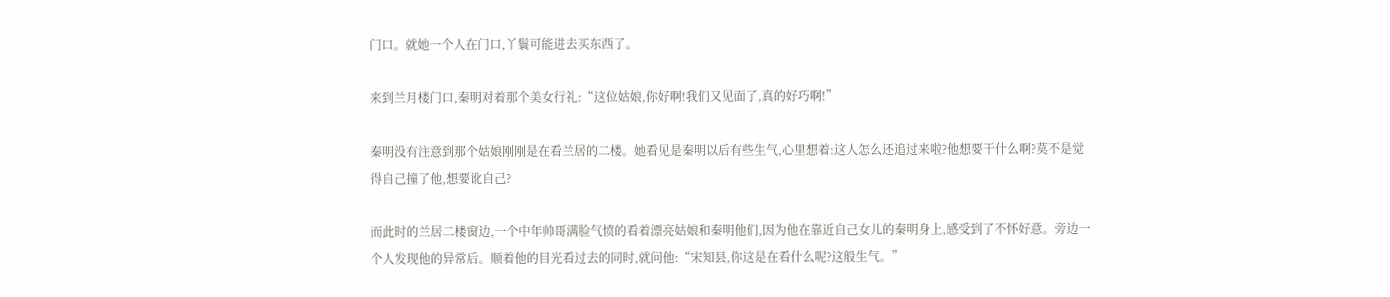门口。就她一个人在门口,丫鬟可能进去买东西了。

来到兰月楼门口,秦明对着那个美女行礼:“这位姑娘,你好啊!我们又见面了,真的好巧啊!”

秦明没有注意到那个姑娘刚刚是在看兰居的二楼。她看见是秦明以后有些生气,心里想着:这人怎么还追过来啦?他想要干什么啊?莫不是觉得自己撞了他,想要讹自己?

而此时的兰居二楼窗边,一个中年帅哥满脸气愤的看着漂亮姑娘和秦明他们,因为他在靠近自己女儿的秦明身上,感受到了不怀好意。旁边一个人发现他的异常后。顺着他的目光看过去的同时,就问他:“宋知县,你这是在看什么呢?这般生气。”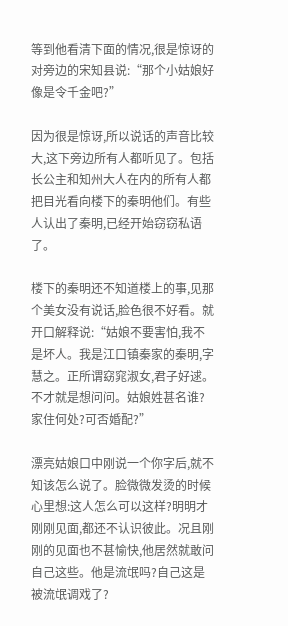等到他看清下面的情况,很是惊讶的对旁边的宋知县说:“那个小姑娘好像是令千金吧?”

因为很是惊讶,所以说话的声音比较大,这下旁边所有人都听见了。包括长公主和知州大人在内的所有人都把目光看向楼下的秦明他们。有些人认出了秦明,已经开始窃窃私语了。

楼下的秦明还不知道楼上的事,见那个美女没有说话,脸色很不好看。就开口解释说:“姑娘不要害怕,我不是坏人。我是江口镇秦家的秦明,字慧之。正所谓窈窕淑女,君子好逑。不才就是想问问。姑娘姓甚名谁?家住何处?可否婚配?”

漂亮姑娘口中刚说一个你字后,就不知该怎么说了。脸微微发烫的时候心里想:这人怎么可以这样?明明才刚刚见面,都还不认识彼此。况且刚刚的见面也不甚愉快,他居然就敢问自己这些。他是流氓吗?自己这是被流氓调戏了?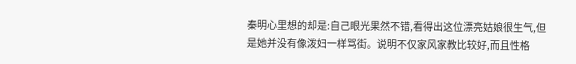秦明心里想的却是:自己眼光果然不错,看得出这位漂亮姑娘很生气,但是她并没有像泼妇一样骂街。说明不仅家风家教比较好,而且性格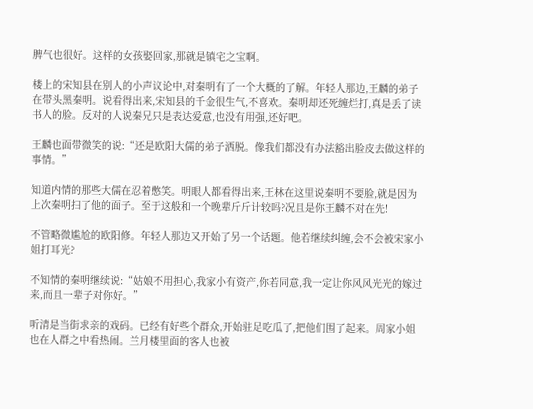脾气也很好。这样的女孩娶回家,那就是镇宅之宝啊。

楼上的宋知县在别人的小声议论中,对秦明有了一个大概的了解。年轻人那边,王麟的弟子在带头黑秦明。说看得出来,宋知县的千金很生气,不喜欢。秦明却还死缠烂打,真是丢了读书人的脸。反对的人说秦兄只是表达爱意,也没有用强,还好吧。

王麟也面带微笑的说:“还是欧阳大儒的弟子洒脱。像我们都没有办法豁出脸皮去做这样的事情。”

知道内情的那些大儒在忍着憋笑。明眼人都看得出来,王林在这里说秦明不要脸,就是因为上次秦明扫了他的面子。至于这般和一个晚辈斤斤计较吗?况且是你王麟不对在先!

不管略微尴尬的欧阳修。年轻人那边又开始了另一个话题。他若继续纠缠,会不会被宋家小姐打耳光?

不知情的秦明继续说:“姑娘不用担心,我家小有资产,你若同意,我一定让你风风光光的嫁过来,而且一辈子对你好。”

听清是当街求亲的戏码。已经有好些个群众,开始驻足吃瓜了,把他们围了起来。周家小姐也在人群之中看热闹。兰月楼里面的客人也被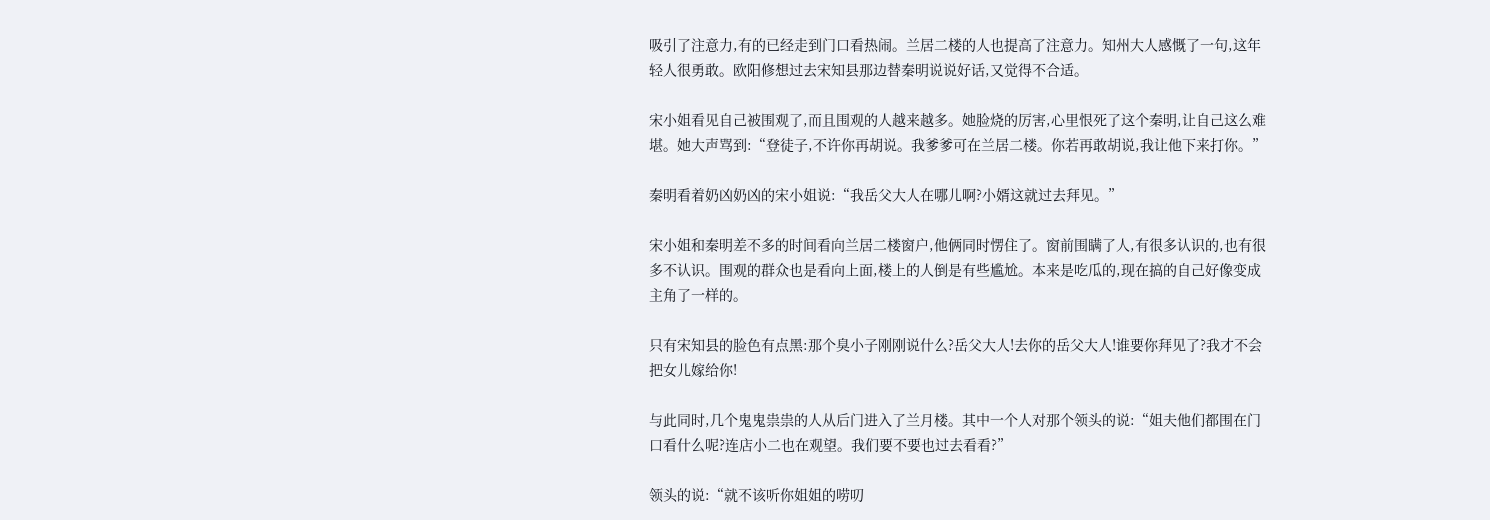吸引了注意力,有的已经走到门口看热闹。兰居二楼的人也提高了注意力。知州大人感慨了一句,这年轻人很勇敢。欧阳修想过去宋知县那边替秦明说说好话,又觉得不合适。

宋小姐看见自己被围观了,而且围观的人越来越多。她脸烧的厉害,心里恨死了这个秦明,让自己这么难堪。她大声骂到:“登徒子,不许你再胡说。我爹爹可在兰居二楼。你若再敢胡说,我让他下来打你。”

秦明看着奶凶奶凶的宋小姐说:“我岳父大人在哪儿啊?小婿这就过去拜见。”

宋小姐和秦明差不多的时间看向兰居二楼窗户,他俩同时愣住了。窗前围瞒了人,有很多认识的,也有很多不认识。围观的群众也是看向上面,楼上的人倒是有些尴尬。本来是吃瓜的,现在搞的自己好像变成主角了一样的。

只有宋知县的脸色有点黑:那个臭小子刚刚说什么?岳父大人!去你的岳父大人!谁要你拜见了?我才不会把女儿嫁给你!

与此同时,几个鬼鬼祟祟的人从后门进入了兰月楼。其中一个人对那个领头的说:“姐夫他们都围在门口看什么呢?连店小二也在观望。我们要不要也过去看看?”

领头的说:“就不该听你姐姐的唠叨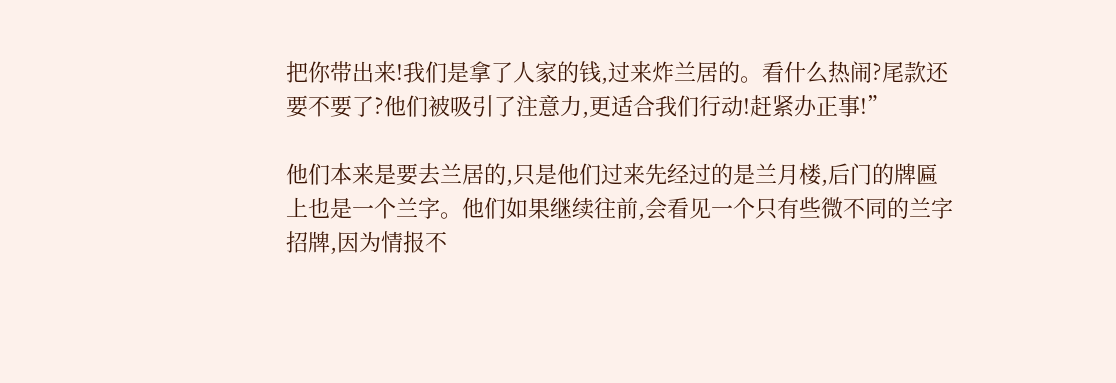把你带出来!我们是拿了人家的钱,过来炸兰居的。看什么热闹?尾款还要不要了?他们被吸引了注意力,更适合我们行动!赶紧办正事!”

他们本来是要去兰居的,只是他们过来先经过的是兰月楼,后门的牌匾上也是一个兰字。他们如果继续往前,会看见一个只有些微不同的兰字招牌,因为情报不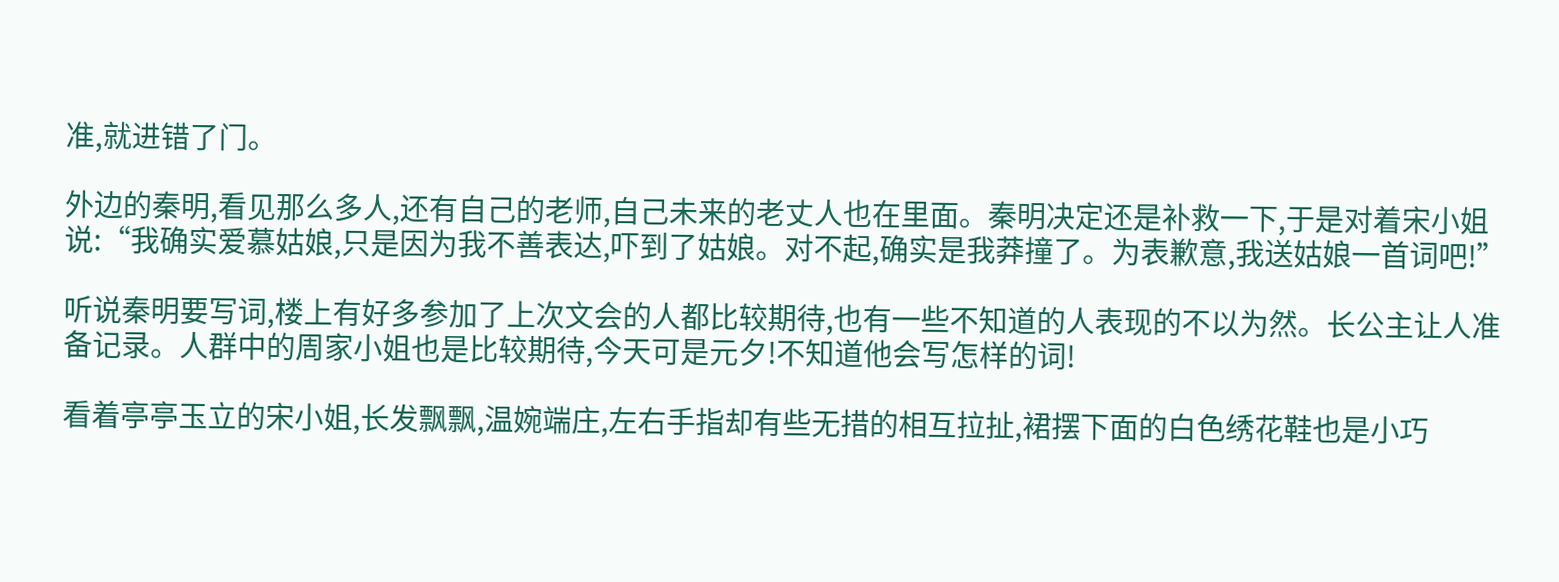准,就进错了门。

外边的秦明,看见那么多人,还有自己的老师,自己未来的老丈人也在里面。秦明决定还是补救一下,于是对着宋小姐说:“我确实爱慕姑娘,只是因为我不善表达,吓到了姑娘。对不起,确实是我莽撞了。为表歉意,我送姑娘一首词吧!”

听说秦明要写词,楼上有好多参加了上次文会的人都比较期待,也有一些不知道的人表现的不以为然。长公主让人准备记录。人群中的周家小姐也是比较期待,今天可是元夕!不知道他会写怎样的词!

看着亭亭玉立的宋小姐,长发飘飘,温婉端庄,左右手指却有些无措的相互拉扯,裙摆下面的白色绣花鞋也是小巧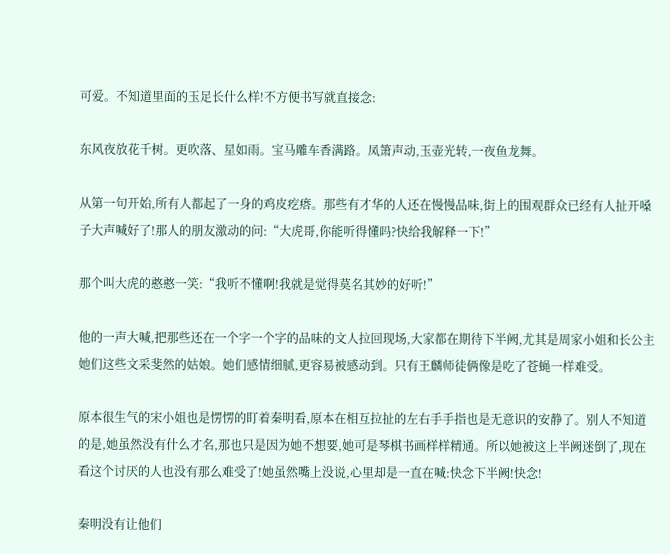可爱。不知道里面的玉足长什么样!不方便书写就直接念:

东风夜放花千树。更吹落、星如雨。宝马雕车香满路。凤箫声动,玉壶光转,一夜鱼龙舞。

从第一句开始,所有人都起了一身的鸡皮疙瘩。那些有才华的人还在慢慢品味,街上的围观群众已经有人扯开嗓子大声喊好了!那人的朋友激动的问:“大虎哥,你能听得懂吗?快给我解释一下!”

那个叫大虎的憨憨一笑:“我听不懂啊!我就是觉得莫名其妙的好听!”

他的一声大喊,把那些还在一个字一个字的品味的文人拉回现场,大家都在期待下半阙,尤其是周家小姐和长公主她们这些文采斐然的姑娘。她们感情细腻,更容易被感动到。只有王麟师徒俩像是吃了苍蝇一样难受。

原本很生气的宋小姐也是愣愣的盯着秦明看,原本在相互拉扯的左右手手指也是无意识的安静了。别人不知道的是,她虽然没有什么才名,那也只是因为她不想要,她可是琴棋书画样样精通。所以她被这上半阙迷倒了,现在看这个讨厌的人也没有那么难受了!她虽然嘴上没说,心里却是一直在喊:快念下半阙!快念!

秦明没有让他们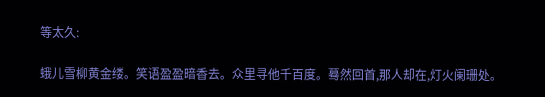等太久:

蛾儿雪柳黄金缕。笑语盈盈暗香去。众里寻他千百度。蓦然回首,那人却在,灯火阑珊处。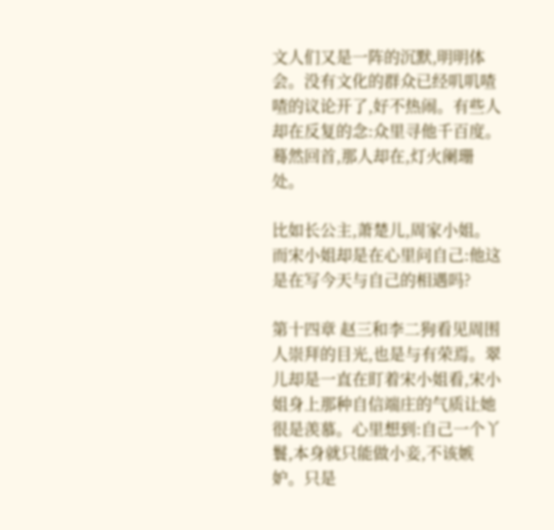文人们又是一阵的沉默,明明体会。没有文化的群众已经叽叽喳喳的议论开了,好不热闹。有些人却在反复的念:众里寻他千百度。蓦然回首,那人却在,灯火阑珊处。

比如长公主,萧楚儿,周家小姐。而宋小姐却是在心里问自己:他这是在写今天与自己的相遇吗?

第十四章 赵三和李二狗看见周围人崇拜的目光,也是与有荣焉。翠儿却是一直在盯着宋小姐看,宋小姐身上那种自信端庄的气质让她很是羡慕。心里想到:自己一个丫鬟,本身就只能做小妾,不该嫉妒。只是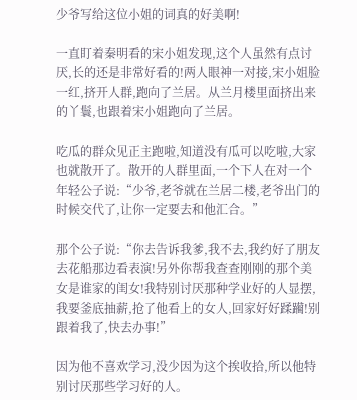少爷写给这位小姐的词真的好美啊!

一直盯着秦明看的宋小姐发现,这个人虽然有点讨厌,长的还是非常好看的!两人眼神一对接,宋小姐脸一红,挤开人群,跑向了兰居。从兰月楼里面挤出来的丫鬟,也跟着宋小姐跑向了兰居。

吃瓜的群众见正主跑啦,知道没有瓜可以吃啦,大家也就散开了。散开的人群里面,一个下人在对一个年轻公子说:“少爷,老爷就在兰居二楼,老爷出门的时候交代了,让你一定要去和他汇合。”

那个公子说:“你去告诉我爹,我不去,我约好了朋友去花船那边看表演!另外你帮我查查刚刚的那个美女是谁家的闺女!我特别讨厌那种学业好的人显摆,我要釜底抽薪,抢了他看上的女人,回家好好蹂躏!别跟着我了,快去办事!”

因为他不喜欢学习,没少因为这个挨收拾,所以他特别讨厌那些学习好的人。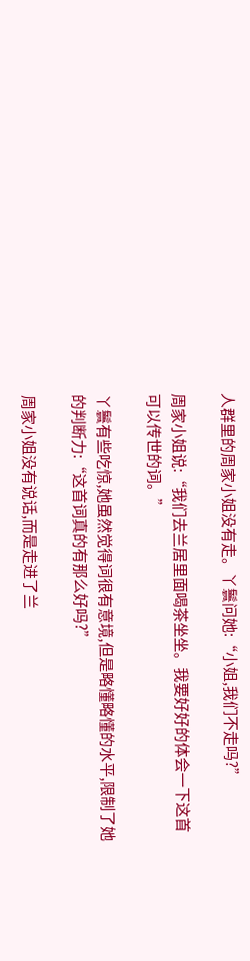人群里的周家小姐没有走。丫鬟问她:“小姐,我们不走吗?”

周家小姐说:“我们去兰居里面喝茶坐坐。我要好好的体会一下这首可以传世的词。”

丫鬟有些吃惊,她虽然觉得词很有意境,但是略懂略懂的水平,限制了她的判断力:“这首词真的有那么好吗?”

周家小姐没有说话,而是走进了兰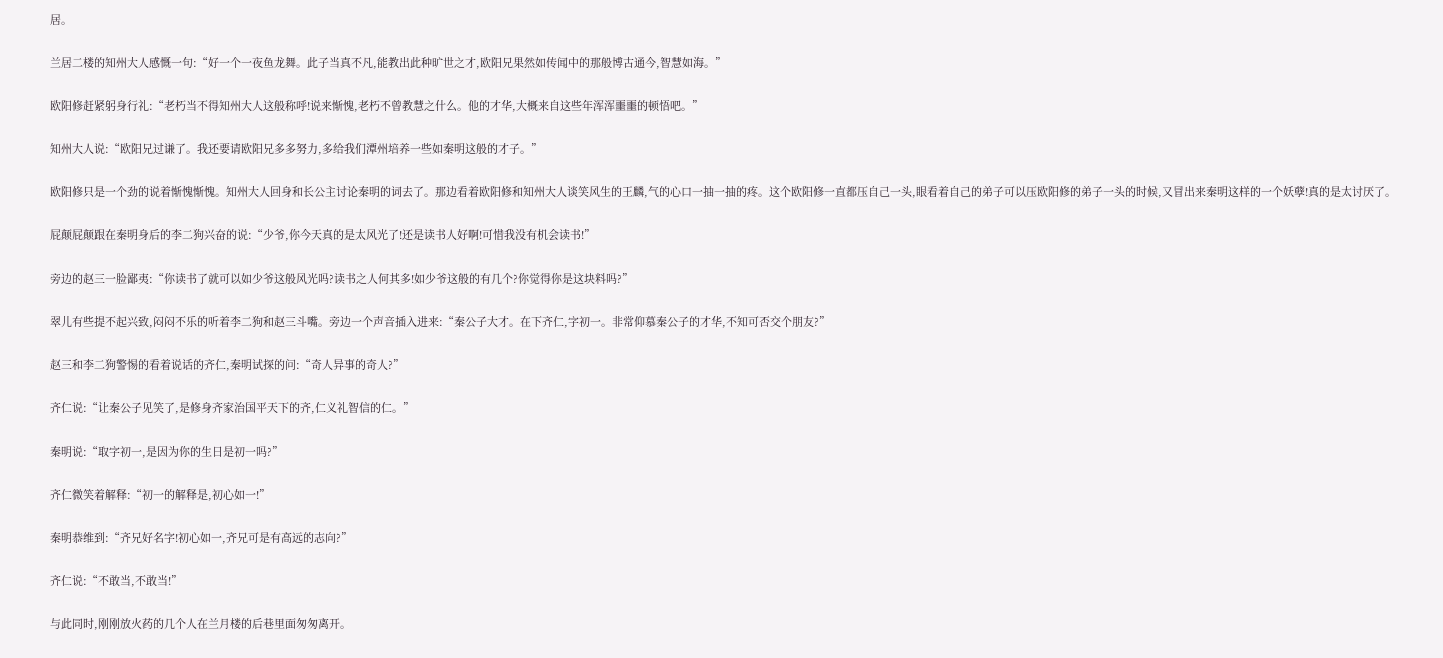居。

兰居二楼的知州大人感慨一句:“好一个一夜鱼龙舞。此子当真不凡,能教出此种旷世之才,欧阳兄果然如传闻中的那般博古通今,智慧如海。”

欧阳修赶紧躬身行礼:“老朽当不得知州大人这般称呼!说来惭愧,老朽不曾教慧之什么。他的才华,大概来自这些年浑浑噩噩的顿悟吧。”

知州大人说:“欧阳兄过谦了。我还要请欧阳兄多多努力,多给我们潭州培养一些如秦明这般的才子。”

欧阳修只是一个劲的说着惭愧惭愧。知州大人回身和长公主讨论秦明的词去了。那边看着欧阳修和知州大人谈笑风生的王麟,气的心口一抽一抽的疼。这个欧阳修一直都压自己一头,眼看着自己的弟子可以压欧阳修的弟子一头的时候,又冒出来秦明这样的一个妖孽!真的是太讨厌了。

屁颠屁颠跟在秦明身后的李二狗兴奋的说:“少爷,你今天真的是太风光了!还是读书人好啊!可惜我没有机会读书!”

旁边的赵三一脸鄙夷:“你读书了就可以如少爷这般风光吗?读书之人何其多!如少爷这般的有几个?你觉得你是这块料吗?”

翠儿有些提不起兴致,闷闷不乐的听着李二狗和赵三斗嘴。旁边一个声音插入进来:“秦公子大才。在下齐仁,字初一。非常仰慕秦公子的才华,不知可否交个朋友?”

赵三和李二狗警惕的看着说话的齐仁,秦明试探的问:“奇人异事的奇人?”

齐仁说:“让秦公子见笑了,是修身齐家治国平天下的齐,仁义礼智信的仁。”

秦明说:“取字初一,是因为你的生日是初一吗?”

齐仁微笑着解释:“初一的解释是,初心如一!”

秦明恭维到:“齐兄好名字!初心如一,齐兄可是有高远的志向?”

齐仁说:“不敢当,不敢当!”

与此同时,刚刚放火药的几个人在兰月楼的后巷里面匆匆离开。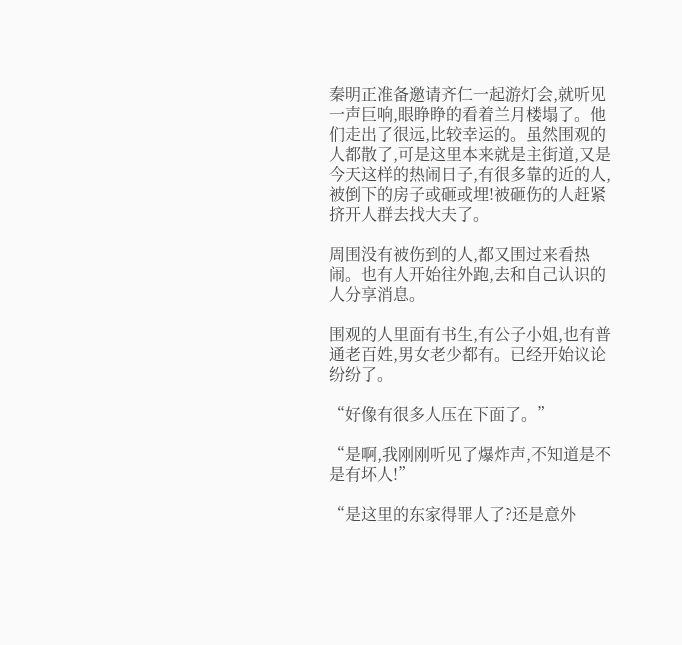秦明正准备邀请齐仁一起游灯会,就听见一声巨响,眼睁睁的看着兰月楼塌了。他们走出了很远,比较幸运的。虽然围观的人都散了,可是这里本来就是主街道,又是今天这样的热闹日子,有很多靠的近的人,被倒下的房子或砸或埋!被砸伤的人赶紧挤开人群去找大夫了。

周围没有被伤到的人,都又围过来看热闹。也有人开始往外跑,去和自己认识的人分享消息。

围观的人里面有书生,有公子小姐,也有普通老百姓,男女老少都有。已经开始议论纷纷了。

“好像有很多人压在下面了。”

“是啊,我刚刚听见了爆炸声,不知道是不是有坏人!”

“是这里的东家得罪人了?还是意外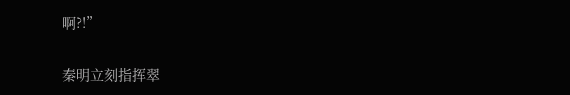啊?!”

秦明立刻指挥翠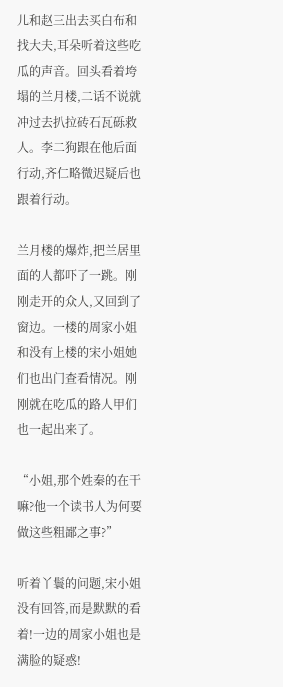儿和赵三出去买白布和找大夫,耳朵听着这些吃瓜的声音。回头看着垮塌的兰月楼,二话不说就冲过去扒拉砖石瓦砾救人。李二狗跟在他后面行动,齐仁略微迟疑后也跟着行动。

兰月楼的爆炸,把兰居里面的人都吓了一跳。刚刚走开的众人,又回到了窗边。一楼的周家小姐和没有上楼的宋小姐她们也出门查看情况。刚刚就在吃瓜的路人甲们也一起出来了。

“小姐,那个姓秦的在干嘛?他一个读书人为何要做这些粗鄙之事?”

听着丫鬟的问题,宋小姐没有回答,而是默默的看着!一边的周家小姐也是满脸的疑惑!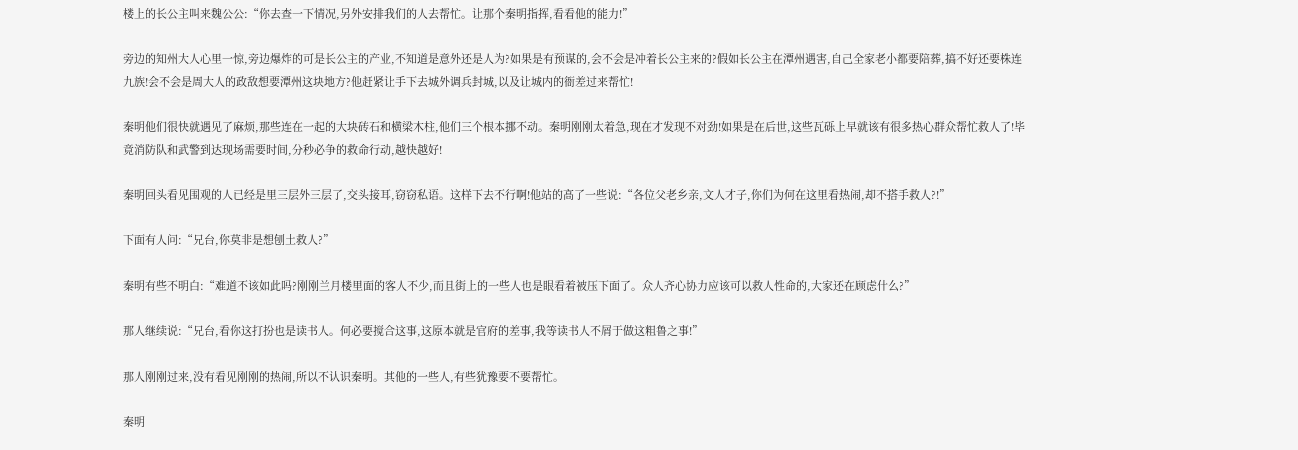楼上的长公主叫来魏公公:“你去查一下情况,另外安排我们的人去帮忙。让那个秦明指挥,看看他的能力!”

旁边的知州大人心里一惊,旁边爆炸的可是长公主的产业,不知道是意外还是人为?如果是有预谋的,会不会是冲着长公主来的?假如长公主在潭州遇害,自己全家老小都要陪葬,搞不好还要株连九族!会不会是周大人的政敌想要潭州这块地方?他赶紧让手下去城外调兵封城,以及让城内的衙差过来帮忙!

秦明他们很快就遇见了麻烦,那些连在一起的大块砖石和横梁木柱,他们三个根本挪不动。秦明刚刚太着急,现在才发现不对劲!如果是在后世,这些瓦砾上早就该有很多热心群众帮忙救人了!毕竟消防队和武警到达现场需要时间,分秒必争的救命行动,越快越好!

秦明回头看见围观的人已经是里三层外三层了,交头接耳,窃窃私语。这样下去不行啊!他站的高了一些说:“各位父老乡亲,文人才子,你们为何在这里看热闹,却不搭手救人?!”

下面有人问:“兄台,你莫非是想刨土救人?”

秦明有些不明白:“难道不该如此吗?刚刚兰月楼里面的客人不少,而且街上的一些人也是眼看着被压下面了。众人齐心协力应该可以救人性命的,大家还在顾虑什么?”

那人继续说:“兄台,看你这打扮也是读书人。何必要搅合这事,这原本就是官府的差事,我等读书人不屑于做这粗鲁之事!”

那人刚刚过来,没有看见刚刚的热闹,所以不认识秦明。其他的一些人,有些犹豫要不要帮忙。

秦明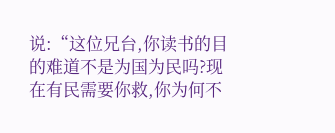说:“这位兄台,你读书的目的难道不是为国为民吗?现在有民需要你救,你为何不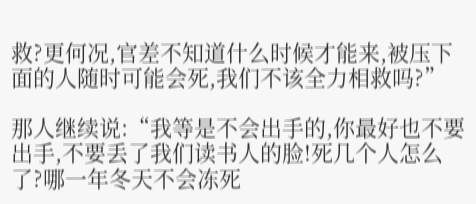救?更何况,官差不知道什么时候才能来,被压下面的人随时可能会死,我们不该全力相救吗?”

那人继续说:“我等是不会出手的,你最好也不要出手,不要丢了我们读书人的脸!死几个人怎么了?哪一年冬天不会冻死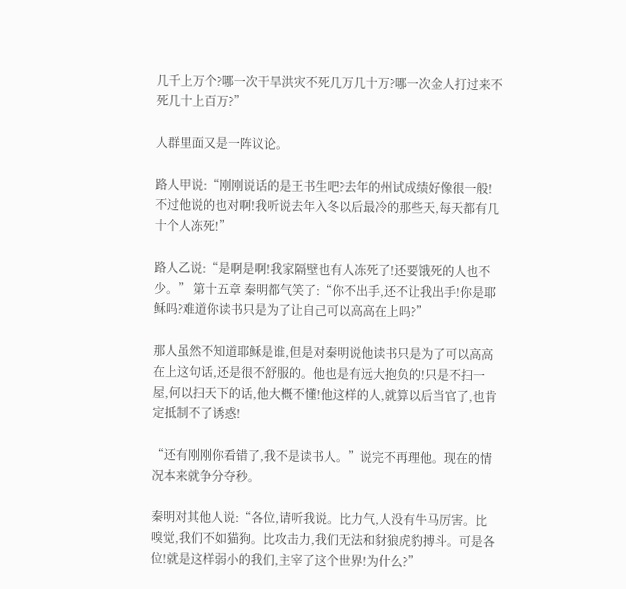几千上万个?哪一次干旱洪灾不死几万几十万?哪一次金人打过来不死几十上百万?”

人群里面又是一阵议论。

路人甲说:“刚刚说话的是王书生吧?去年的州试成绩好像很一般!不过他说的也对啊!我听说去年入冬以后最冷的那些天,每天都有几十个人冻死!”

路人乙说:“是啊是啊!我家隔壁也有人冻死了!还要饿死的人也不少。” 第十五章 秦明都气笑了:“你不出手,还不让我出手!你是耶稣吗?难道你读书只是为了让自己可以高高在上吗?”

那人虽然不知道耶稣是谁,但是对秦明说他读书只是为了可以高高在上这句话,还是很不舒服的。他也是有远大抱负的!只是不扫一屋,何以扫天下的话,他大概不懂!他这样的人,就算以后当官了,也肯定抵制不了诱惑!

“还有刚刚你看错了,我不是读书人。”说完不再理他。现在的情况本来就争分夺秒。

秦明对其他人说:“各位,请听我说。比力气,人没有牛马厉害。比嗅觉,我们不如猫狗。比攻击力,我们无法和豺狼虎豹搏斗。可是各位!就是这样弱小的我们,主宰了这个世界!为什么?”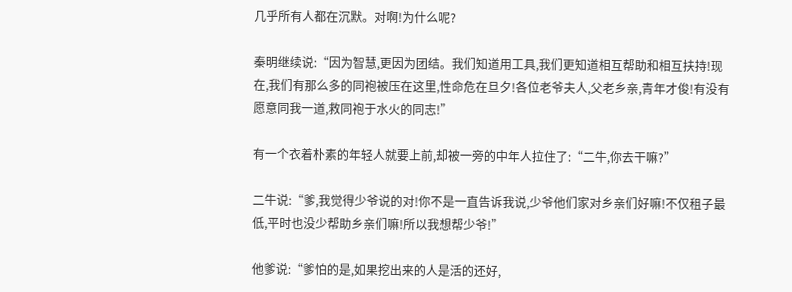几乎所有人都在沉默。对啊!为什么呢?

秦明继续说:“因为智慧,更因为团结。我们知道用工具,我们更知道相互帮助和相互扶持!现在,我们有那么多的同袍被压在这里,性命危在旦夕!各位老爷夫人,父老乡亲,青年才俊!有没有愿意同我一道,救同袍于水火的同志!”

有一个衣着朴素的年轻人就要上前,却被一旁的中年人拉住了:“二牛,你去干嘛?”

二牛说:“爹,我觉得少爷说的对!你不是一直告诉我说,少爷他们家对乡亲们好嘛!不仅租子最低,平时也没少帮助乡亲们嘛!所以我想帮少爷!”

他爹说:“爹怕的是,如果挖出来的人是活的还好,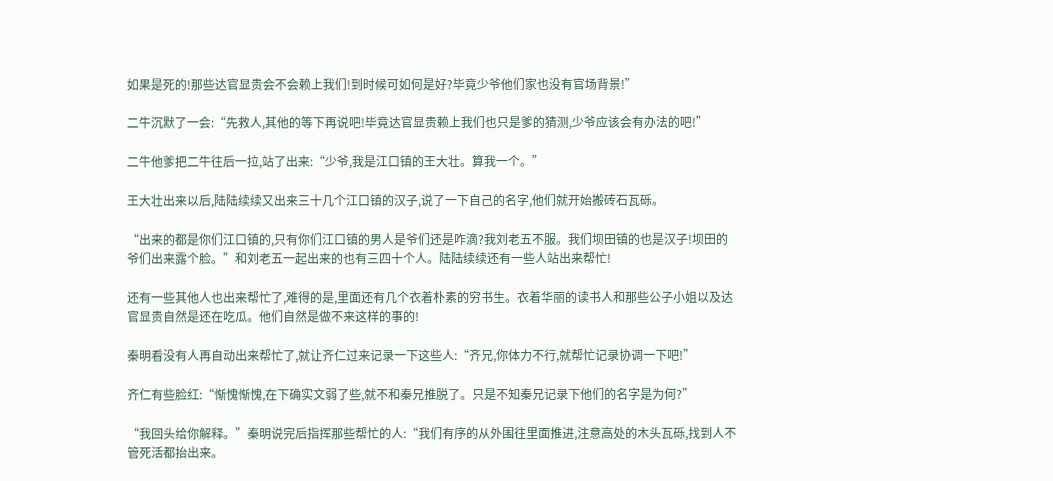如果是死的!那些达官显贵会不会赖上我们!到时候可如何是好?毕竟少爷他们家也没有官场背景!”

二牛沉默了一会:“先救人,其他的等下再说吧!毕竟达官显贵赖上我们也只是爹的猜测,少爷应该会有办法的吧!”

二牛他爹把二牛往后一拉,站了出来:“少爷,我是江口镇的王大壮。算我一个。”

王大壮出来以后,陆陆续续又出来三十几个江口镇的汉子,说了一下自己的名字,他们就开始搬砖石瓦砾。

“出来的都是你们江口镇的,只有你们江口镇的男人是爷们还是咋滴?我刘老五不服。我们坝田镇的也是汉子!坝田的爷们出来露个脸。”和刘老五一起出来的也有三四十个人。陆陆续续还有一些人站出来帮忙!

还有一些其他人也出来帮忙了,难得的是,里面还有几个衣着朴素的穷书生。衣着华丽的读书人和那些公子小姐以及达官显贵自然是还在吃瓜。他们自然是做不来这样的事的!

秦明看没有人再自动出来帮忙了,就让齐仁过来记录一下这些人:“齐兄,你体力不行,就帮忙记录协调一下吧!”

齐仁有些脸红:“惭愧惭愧,在下确实文弱了些,就不和秦兄推脱了。只是不知秦兄记录下他们的名字是为何?”

“我回头给你解释。”秦明说完后指挥那些帮忙的人:“我们有序的从外围往里面推进,注意高处的木头瓦砾,找到人不管死活都抬出来。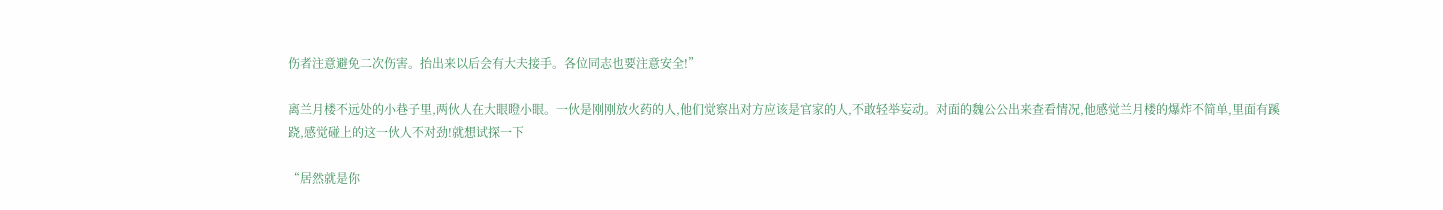伤者注意避免二次伤害。抬出来以后会有大夫接手。各位同志也要注意安全!”

离兰月楼不远处的小巷子里,两伙人在大眼瞪小眼。一伙是刚刚放火药的人,他们觉察出对方应该是官家的人,不敢轻举妄动。对面的魏公公出来查看情况,他感觉兰月楼的爆炸不简单,里面有蹊跷,感觉碰上的这一伙人不对劲!就想试探一下

“居然就是你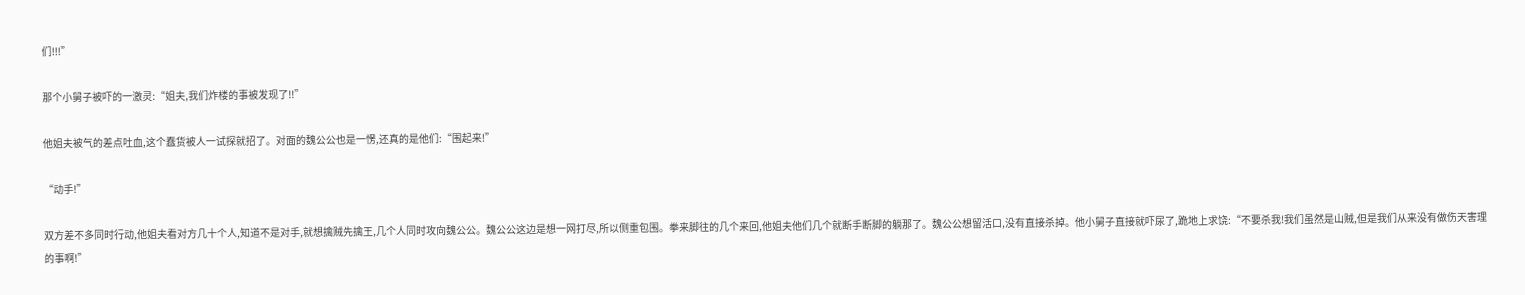们!!!”

那个小舅子被吓的一激灵:“姐夫,我们炸楼的事被发现了!!”

他姐夫被气的差点吐血,这个蠢货被人一试探就招了。对面的魏公公也是一愣,还真的是他们:“围起来!”

“动手!”

双方差不多同时行动,他姐夫看对方几十个人,知道不是对手,就想擒贼先擒王,几个人同时攻向魏公公。魏公公这边是想一网打尽,所以侧重包围。拳来脚往的几个来回,他姐夫他们几个就断手断脚的躺那了。魏公公想留活口,没有直接杀掉。他小舅子直接就吓尿了,跪地上求饶:“不要杀我!我们虽然是山贼,但是我们从来没有做伤天害理的事啊!”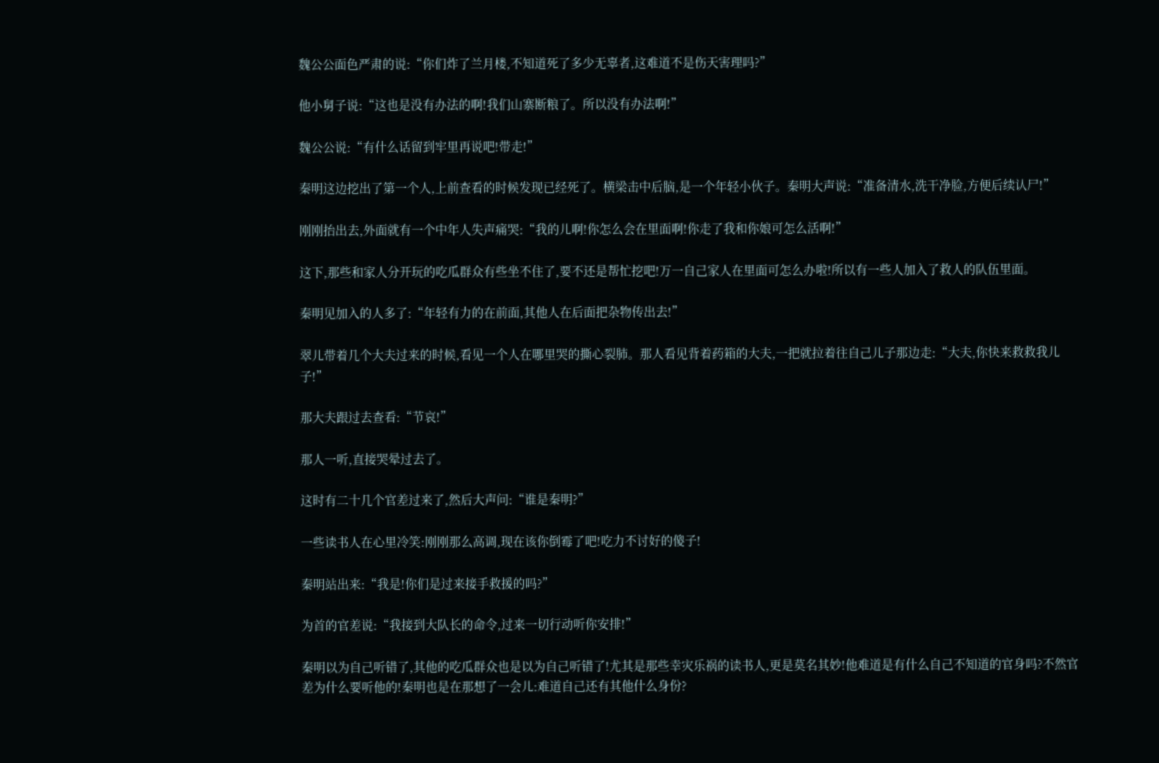魏公公面色严肃的说:“你们炸了兰月楼,不知道死了多少无辜者,这难道不是伤天害理吗?”

他小舅子说:“这也是没有办法的啊!我们山寨断粮了。所以没有办法啊!”

魏公公说:“有什么话留到牢里再说吧!带走!”

秦明这边挖出了第一个人,上前查看的时候发现已经死了。横梁击中后脑,是一个年轻小伙子。秦明大声说:“准备清水,洗干净脸,方便后续认尸!”

刚刚抬出去,外面就有一个中年人失声痛哭:“我的儿啊!你怎么会在里面啊!你走了我和你娘可怎么活啊!”

这下,那些和家人分开玩的吃瓜群众有些坐不住了,要不还是帮忙挖吧!万一自己家人在里面可怎么办啦!所以有一些人加入了救人的队伍里面。

秦明见加入的人多了:“年轻有力的在前面,其他人在后面把杂物传出去!”

翠儿带着几个大夫过来的时候,看见一个人在哪里哭的撕心裂肺。那人看见背着药箱的大夫,一把就拉着往自己儿子那边走:“大夫,你快来救救我儿子!”

那大夫跟过去查看:“节哀!”

那人一听,直接哭晕过去了。

这时有二十几个官差过来了,然后大声问:“谁是秦明?”

一些读书人在心里冷笑:刚刚那么高调,现在该你倒霉了吧!吃力不讨好的傻子!

秦明站出来:“我是!你们是过来接手救援的吗?”

为首的官差说:“我接到大队长的命令,过来一切行动听你安排!”

秦明以为自己听错了,其他的吃瓜群众也是以为自己听错了!尤其是那些幸灾乐祸的读书人,更是莫名其妙!他难道是有什么自己不知道的官身吗?不然官差为什么要听他的!秦明也是在那想了一会儿:难道自己还有其他什么身份?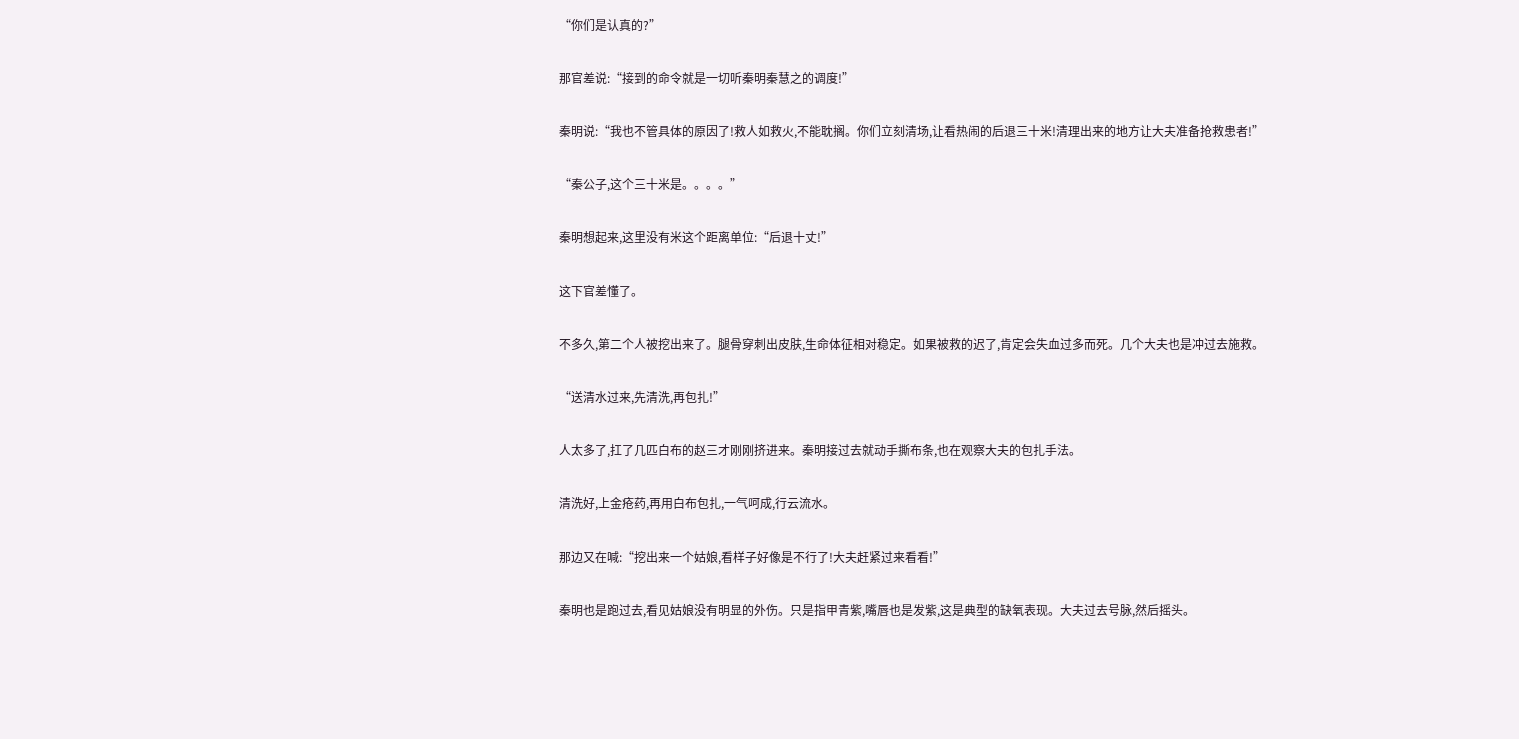“你们是认真的?”

那官差说:“接到的命令就是一切听秦明秦慧之的调度!”

秦明说:“我也不管具体的原因了!救人如救火,不能耽搁。你们立刻清场,让看热闹的后退三十米!清理出来的地方让大夫准备抢救患者!”

“秦公子,这个三十米是。。。。”

秦明想起来,这里没有米这个距离单位:“后退十丈!”

这下官差懂了。

不多久,第二个人被挖出来了。腿骨穿刺出皮肤,生命体征相对稳定。如果被救的迟了,肯定会失血过多而死。几个大夫也是冲过去施救。

“送清水过来,先清洗,再包扎!”

人太多了,扛了几匹白布的赵三才刚刚挤进来。秦明接过去就动手撕布条,也在观察大夫的包扎手法。

清洗好,上金疮药,再用白布包扎,一气呵成,行云流水。

那边又在喊:“挖出来一个姑娘,看样子好像是不行了!大夫赶紧过来看看!”

秦明也是跑过去,看见姑娘没有明显的外伤。只是指甲青紫,嘴唇也是发紫,这是典型的缺氧表现。大夫过去号脉,然后摇头。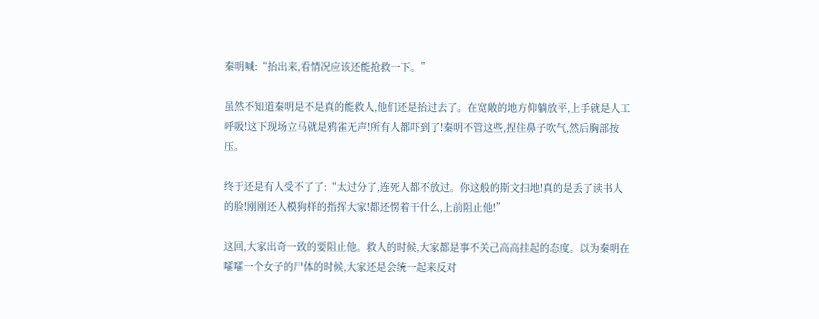秦明喊:“抬出来,看情况应该还能抢救一下。”

虽然不知道秦明是不是真的能救人,他们还是抬过去了。在宽敞的地方仰躺放平,上手就是人工呼吸!这下现场立马就是鸦雀无声!所有人都吓到了!秦明不管这些,捏住鼻子吹气,然后胸部按压。

终于还是有人受不了了:“太过分了,连死人都不放过。你这般的斯文扫地!真的是丢了读书人的脸!刚刚还人模狗样的指挥大家!都还愣着干什么,上前阻止他!”

这回,大家出奇一致的要阻止他。救人的时候,大家都是事不关己高高挂起的态度。以为秦明在嚯嚯一个女子的尸体的时候,大家还是会统一起来反对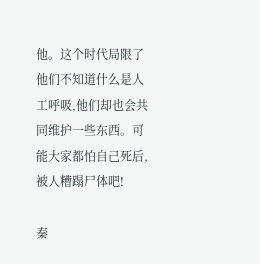他。这个时代局限了他们不知道什么是人工呼吸,他们却也会共同维护一些东西。可能大家都怕自己死后,被人糟蹋尸体吧!

秦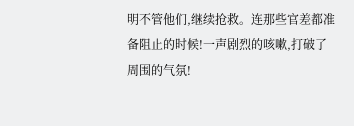明不管他们,继续抢救。连那些官差都准备阻止的时候!一声剧烈的咳嗽,打破了周围的气氛!